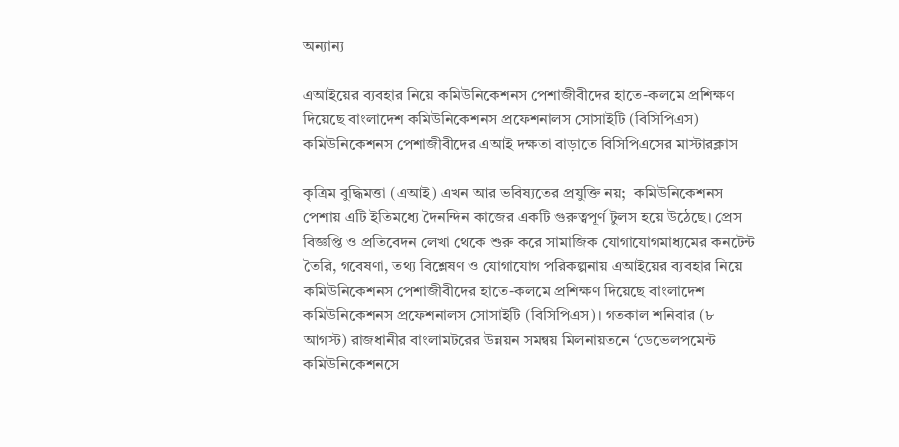অন্যান্য

এআইয়ের ব্যবহার নিয়ে কমিউনিকেশনস পেশাজীবীদের হাতে-কলমে প্রশিক্ষণ দিয়েছে বাংলাদেশ কমিউনিকেশনস প্রফেশনালস সোসাইটি (বিসিপিএস)
কমিউনিকেশনস পেশাজীবীদের এআই দক্ষতা বাড়াতে বিসিপিএসের মাস্টারক্লাস

কৃত্রিম বুদ্ধিমত্তা (এআই) এখন আর ভবিষ্যতের প্রযুক্তি নয়;  কমিউনিকেশনস পেশায় এটি ইতিমধ্যে দৈনন্দিন কাজের একটি গুরুত্বপূর্ণ টুলস হয়ে উঠেছে। প্রেস বিজ্ঞপ্তি ও প্রতিবেদন লেখা থেকে শুরু করে সামাজিক যোগাযোগমাধ্যমের কনটেন্ট তৈরি, গবেষণা, তথ্য বিশ্লেষণ ও যোগাযোগ পরিকল্পনায় এআইয়ের ব্যবহার নিয়ে কমিউনিকেশনস পেশাজীবীদের হাতে-কলমে প্রশিক্ষণ দিয়েছে বাংলাদেশ কমিউনিকেশনস প্রফেশনালস সোসাইটি (বিসিপিএস)। গতকাল শনিবার (৮ আগস্ট) রাজধানীর বাংলামটরের উন্নয়ন সমন্বয় মিলনায়তনে ‘ডেভেলপমেন্ট কমিউনিকেশনসে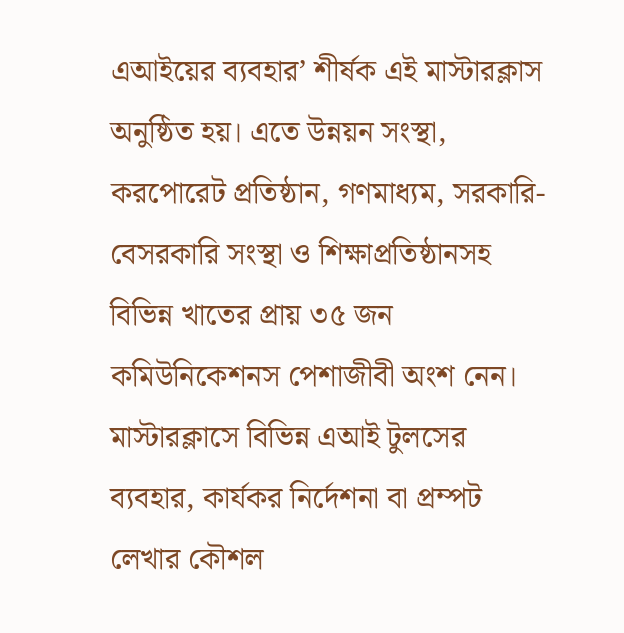এআইয়ের ব্যবহার’ শীর্ষক এই মাস্টারক্লাস অনুষ্ঠিত হয়। এতে উন্নয়ন সংস্থা, করপোরেট প্রতিষ্ঠান, গণমাধ্যম, সরকারি-বেসরকারি সংস্থা ও শিক্ষাপ্রতিষ্ঠানসহ বিভিন্ন খাতের প্রায় ৩৫ জন কমিউনিকেশনস পেশাজীবী অংশ নেন। মাস্টারক্লাসে বিভিন্ন এআই টুলসের ব্যবহার, কার্যকর নির্দেশনা বা প্রম্পট লেখার কৌশল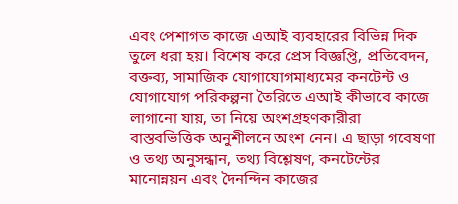এবং পেশাগত কাজে এআই ব্যবহারের বিভিন্ন দিক তুলে ধরা হয়। বিশেষ করে প্রেস বিজ্ঞপ্তি, প্রতিবেদন, বক্তব্য, সামাজিক যোগাযোগমাধ্যমের কনটেন্ট ও যোগাযোগ পরিকল্পনা তৈরিতে এআই কীভাবে কাজে লাগানো যায়, তা নিয়ে অংশগ্রহণকারীরা বাস্তবভিত্তিক অনুশীলনে অংশ নেন। এ ছাড়া গবেষণা ও তথ্য অনুসন্ধান, তথ্য বিশ্লেষণ, কনটেন্টের মানোন্নয়ন এবং দৈনন্দিন কাজের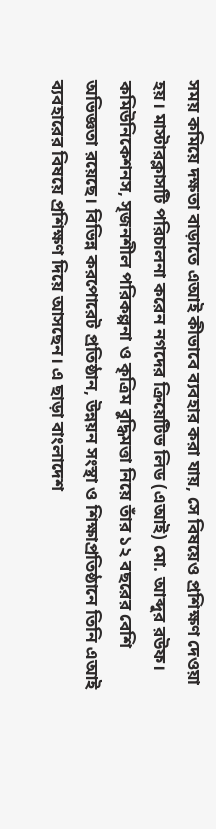সময় কমিয়ে দক্ষতা বাড়াতে এআই কীভাবে ব্যবহার করা যায়, সে বিষয়েও প্রশিক্ষণ দেওয়া হয়। মাস্টারক্লাসটি পরিচালনা করেন নগদের ক্রিয়েটিভ লিড (এআই) মো. আব্দুর রউফ। কমিউনিকেশনস, সৃজনশীল পরিকল্পনা ও কৃত্রিম বুদ্ধিমত্তা নিয়ে তাঁর ১২ বছরের বেশি অভিজ্ঞতা রয়েছে। বিভিন্ন করপোরেট প্রতিষ্ঠান, উন্নয়ন সংস্থা ও শিক্ষাপ্রতিষ্ঠানে তিনি এআই ব্যবহারের বিষয়ে প্রশিক্ষণ দিয়ে আসছেন। এ ছাড়া বাংলাদেশ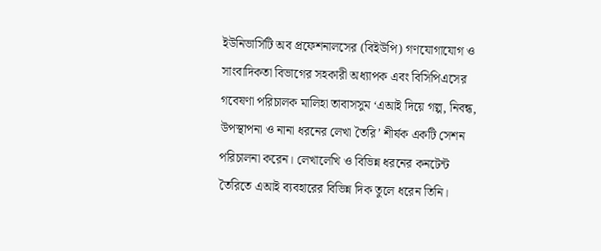ইউনিভার্সিটি অব প্রফেশনালসের (বিইউপি) গণযোগাযোগ ও সাংবাদিকতা বিভাগের সহকারী অধ্যাপক এবং বিসিপিএসের গবেষণা পরিচালক মালিহা তাবাসসুম ‘এআই দিয়ে গল্প, নিবন্ধ, উপস্থাপনা ও নানা ধরনের লেখা তৈরি’ শীর্ষক একটি সেশন পরিচালনা করেন। লেখালেখি ও বিভিন্ন ধরনের কনটেন্ট তৈরিতে এআই ব্যবহারের বিভিন্ন দিক তুলে ধরেন তিনি।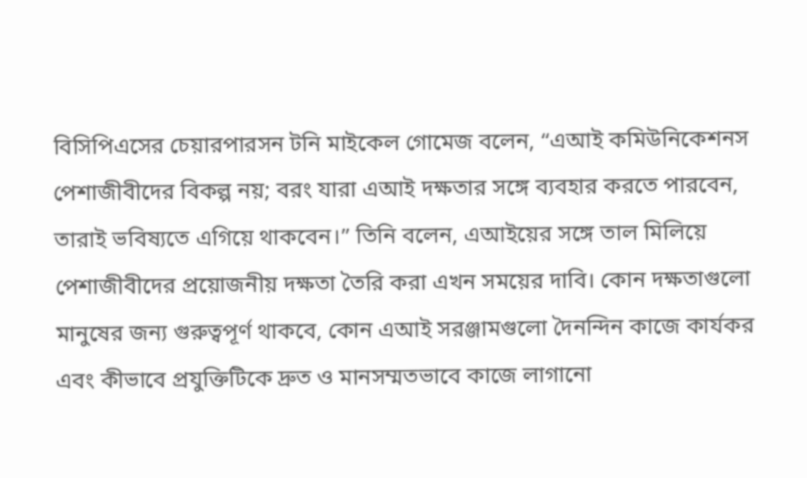বিসিপিএসের চেয়ারপারসন টনি মাইকেল গোমেজ বলেন, “এআই কমিউনিকেশনস পেশাজীবীদের বিকল্প নয়; বরং যারা এআই দক্ষতার সঙ্গে ব্যবহার করতে পারবেন, তারাই ভবিষ্যতে এগিয়ে থাকবেন।” তিনি বলেন, এআইয়ের সঙ্গে তাল মিলিয়ে পেশাজীবীদের প্রয়োজনীয় দক্ষতা তৈরি করা এখন সময়ের দাবি। কোন দক্ষতাগুলো মানুষের জন্য গুরুত্বপূর্ণ থাকবে, কোন এআই সরঞ্জামগুলো দৈনন্দিন কাজে কার্যকর এবং কীভাবে প্রযুক্তিটিকে দ্রুত ও মানসম্মতভাবে কাজে লাগানো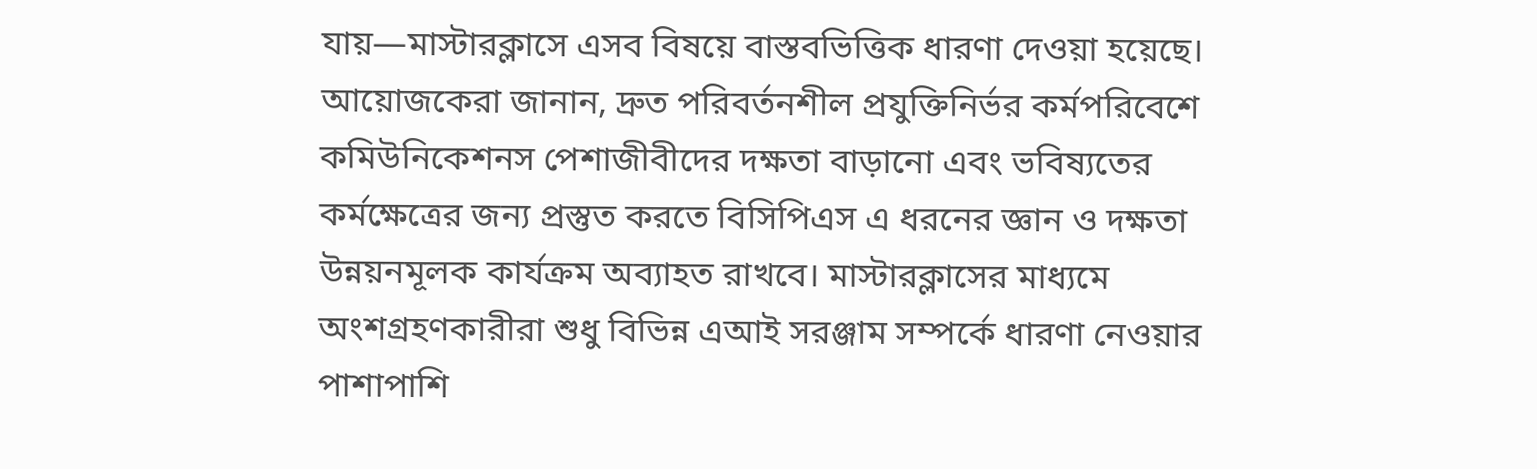যায়—মাস্টারক্লাসে এসব বিষয়ে বাস্তবভিত্তিক ধারণা দেওয়া হয়েছে। আয়োজকেরা জানান, দ্রুত পরিবর্তনশীল প্রযুক্তিনির্ভর কর্মপরিবেশে কমিউনিকেশনস পেশাজীবীদের দক্ষতা বাড়ানো এবং ভবিষ্যতের কর্মক্ষেত্রের জন্য প্রস্তুত করতে বিসিপিএস এ ধরনের জ্ঞান ও দক্ষতা উন্নয়নমূলক কার্যক্রম অব্যাহত রাখবে। মাস্টারক্লাসের মাধ্যমে অংশগ্রহণকারীরা শুধু বিভিন্ন এআই সরঞ্জাম সম্পর্কে ধারণা নেওয়ার পাশাপাশি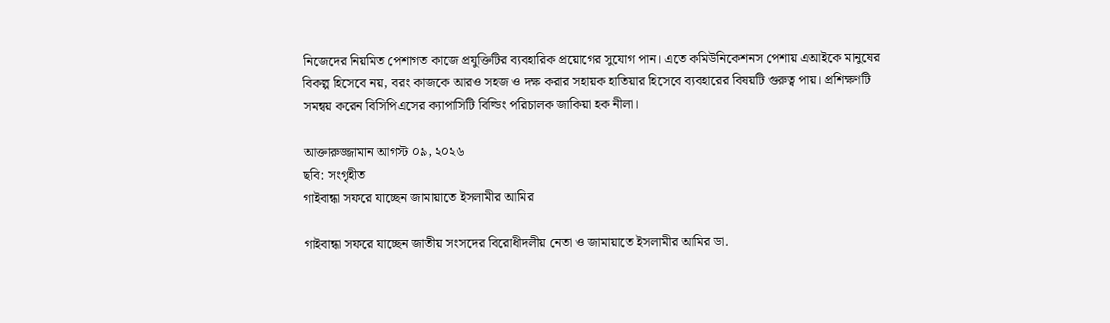নিজেদের নিয়মিত পেশাগত কাজে প্রযুক্তিটির ব্যবহারিক প্রয়োগের সুযোগ পান। এতে কমিউনিকেশনস পেশায় এআইকে মানুষের বিকল্প হিসেবে নয়, বরং কাজকে আরও সহজ ও দক্ষ করার সহায়ক হাতিয়ার হিসেবে ব্যবহারের বিষয়টি গুরুত্ব পায়। প্রশিক্ষণটি সমন্বয় করেন বিসিপিএসের ক্যাপাসিটি বিল্ডিং পরিচালক জাকিয়া হক নীলা।

আক্তারুজ্জামান আগস্ট ০৯, ২০২৬
ছবি: সংগৃহীত
গাইবান্ধা সফরে যাচ্ছেন জামায়াতে ইসলামীর আমির

গাইবান্ধা সফরে যাচ্ছেন জাতীয় সংসদের বিরোধীদলীয় নেতা ও জামায়াতে ইসলামীর আমির ডা.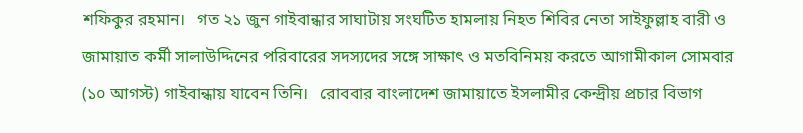শফিকুর রহমান।   গত ২১ জুন গাইবান্ধার সাঘাটায় সংঘটিত হামলায় নিহত শিবির নেতা সাইফুল্লাহ বারী ও জামায়াত কর্মী সালাউদ্দিনের পরিবারের সদস্যদের সঙ্গে সাক্ষাৎ ও মতবিনিময় করতে আগামীকাল সোমবার (১০ আগস্ট) গাইবান্ধায় যাবেন তিনি।   রোববার বাংলাদেশ জামায়াতে ইসলামীর কেন্দ্রীয় প্রচার বিভাগ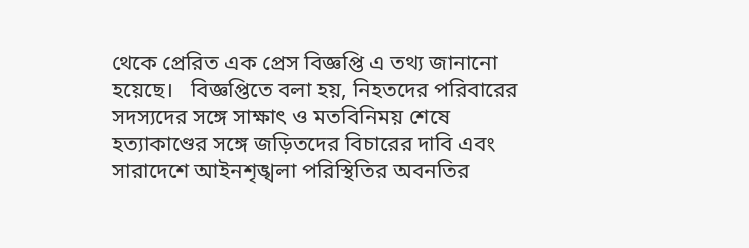থেকে প্রেরিত এক প্রেস বিজ্ঞপ্তি এ তথ্য জানানো হয়েছে।   বিজ্ঞপ্তিতে বলা হয়, নিহতদের পরিবারের সদস্যদের সঙ্গে সাক্ষাৎ ও মতবিনিময় শেষে হত্যাকাণ্ডের সঙ্গে জড়িতদের বিচারের দাবি এবং সারাদেশে আইনশৃঙ্খলা পরিস্থিতির অবনতির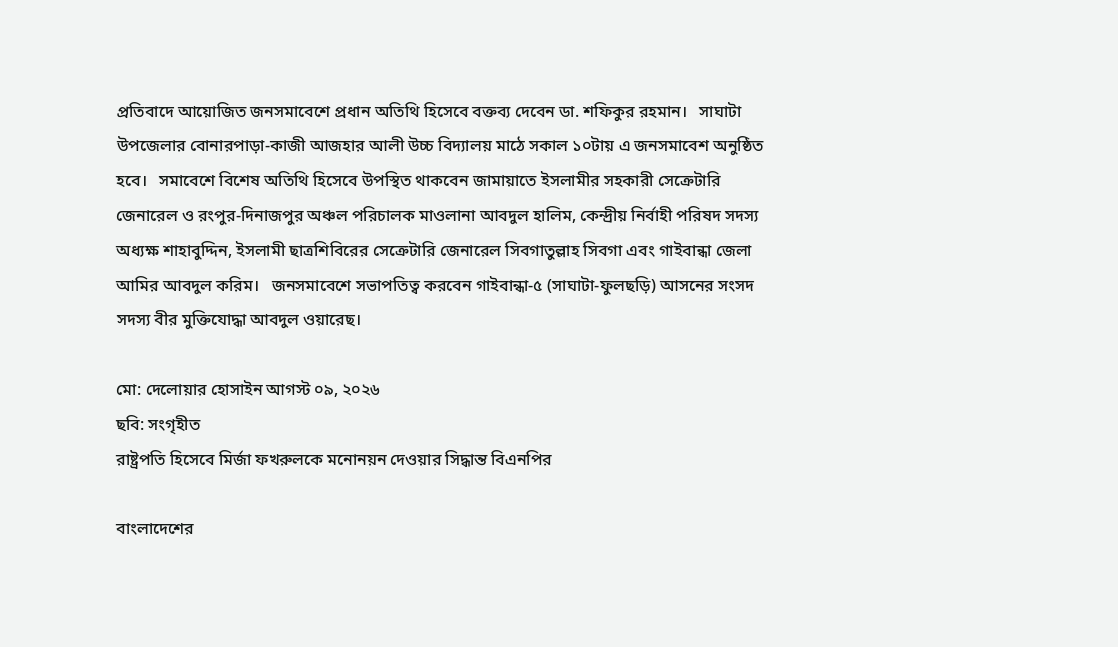প্রতিবাদে আয়োজিত জনসমাবেশে প্রধান অতিথি হিসেবে বক্তব্য দেবেন ডা. শফিকুর রহমান।   সাঘাটা উপজেলার বোনারপাড়া-কাজী আজহার আলী উচ্চ বিদ্যালয় মাঠে সকাল ১০টায় এ জনসমাবেশ অনুষ্ঠিত হবে।   সমাবেশে বিশেষ অতিথি হিসেবে উপস্থিত থাকবেন জামায়াতে ইসলামীর সহকারী সেক্রেটারি জেনারেল ও রংপুর-দিনাজপুর অঞ্চল পরিচালক মাওলানা আবদুল হালিম, কেন্দ্রীয় নির্বাহী পরিষদ সদস্য অধ্যক্ষ শাহাবুদ্দিন, ইসলামী ছাত্রশিবিরের সেক্রেটারি জেনারেল সিবগাতুল্লাহ সিবগা এবং গাইবান্ধা জেলা আমির আবদুল করিম।   জনসমাবেশে সভাপতিত্ব করবেন গাইবান্ধা-৫ (সাঘাটা-ফুলছড়ি) আসনের সংসদ সদস্য বীর মুক্তিযোদ্ধা আবদুল ওয়ারেছ।

মো: দেলোয়ার হোসাইন আগস্ট ০৯, ২০২৬
ছবি: সংগৃহীত
রাষ্ট্রপতি হিসেবে মির্জা ফখরুলকে মনোনয়ন দেওয়ার সিদ্ধান্ত বিএনপির

বাংলাদেশের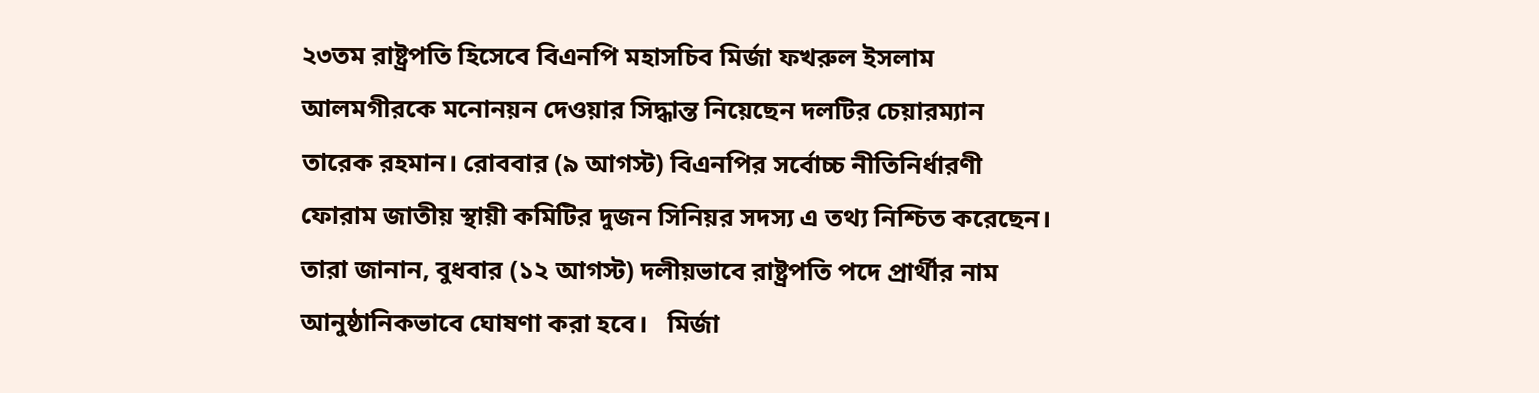২৩তম রাষ্ট্রপতি হিসেবে বিএনপি মহাসচিব মির্জা ফখরুল ইসলাম আলমগীরকে মনোনয়ন দেওয়ার সিদ্ধান্ত নিয়েছেন দলটির চেয়ারম্যান তারেক রহমান। রোববার (৯ আগস্ট) বিএনপির সর্বোচ্চ নীতিনির্ধারণী ফোরাম জাতীয় স্থায়ী কমিটির দুজন সিনিয়র সদস্য এ তথ্য নিশ্চিত করেছেন।   তারা জানান, বুধবার (১২ আগস্ট) দলীয়ভাবে রাষ্ট্রপতি পদে প্রার্থীর নাম আনুষ্ঠানিকভাবে ঘোষণা করা হবে।   মির্জা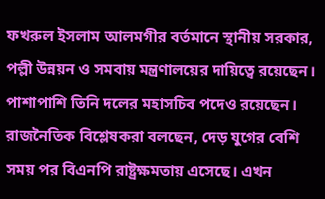ফখরুল ইসলাম আলমগীর বর্তমানে স্থানীয় সরকার, পল্লী উন্নয়ন ও সমবায় মন্ত্রণালয়ের দায়িত্বে রয়েছেন। পাশাপাশি তিনি দলের মহাসচিব পদেও রয়েছেন। রাজনৈতিক বিশ্লেষকরা বলছেন, দেড় যুগের বেশি সময় পর বিএনপি রাষ্ট্রক্ষমতায় এসেছে। এখন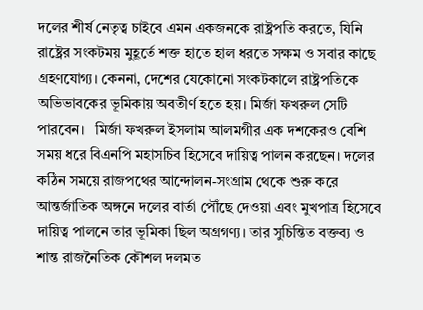দলের শীর্ষ নেতৃত্ব চাইবে এমন একজনকে রাষ্ট্রপতি করতে, যিনি রাষ্ট্রের সংকটময় মুহূর্তে শক্ত হাতে হাল ধরতে সক্ষম ও সবার কাছে গ্রহণযোগ্য। কেননা, দেশের যেকোনো সংকটকালে রাষ্ট্রপতিকে অভিভাবকের ভূমিকায় অবতীর্ণ হতে হয়। মির্জা ফখরুল সেটি পারবেন।   মির্জা ফখরুল ইসলাম আলমগীর এক দশকেরও বেশি সময় ধরে বিএনপি মহাসচিব হিসেবে দায়িত্ব পালন করছেন। দলের কঠিন সময়ে রাজপথের আন্দোলন-সংগ্রাম থেকে শুরু করে আন্তর্জাতিক অঙ্গনে দলের বার্তা পৌঁছে দেওয়া এবং মুখপাত্র হিসেবে দায়িত্ব পালনে তার ভূমিকা ছিল অগ্রগণ্য। তার সুচিন্তিত বক্তব্য ও শান্ত রাজনৈতিক কৌশল দলমত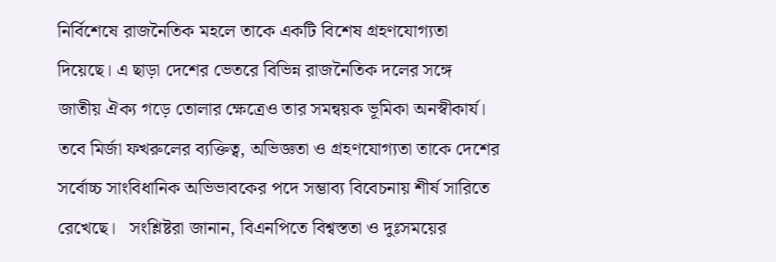নির্বিশেষে রাজনৈতিক মহলে তাকে একটি বিশেষ গ্রহণযোগ্যতা দিয়েছে। এ ছাড়া দেশের ভেতরে বিভিন্ন রাজনৈতিক দলের সঙ্গে জাতীয় ঐক্য গড়ে তোলার ক্ষেত্রেও তার সমন্বয়ক ভূমিকা অনস্বীকার্য। তবে মির্জা ফখরুলের ব্যক্তিত্ব, অভিজ্ঞতা ও গ্রহণযোগ্যতা তাকে দেশের সর্বোচ্চ সাংবিধানিক অভিভাবকের পদে সম্ভাব্য বিবেচনায় শীর্ষ সারিতে রেখেছে।   সংশ্লিষ্টরা জানান, বিএনপিতে বিশ্বস্ততা ও দুঃসময়ের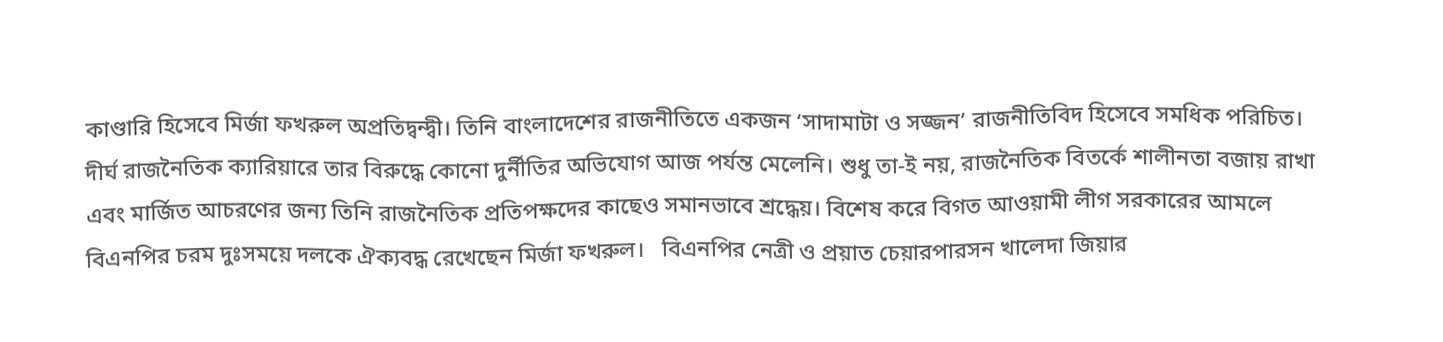কাণ্ডারি হিসেবে মির্জা ফখরুল অপ্রতিদ্বন্দ্বী। তিনি বাংলাদেশের রাজনীতিতে একজন ‘সাদামাটা ও সজ্জন’ রাজনীতিবিদ হিসেবে সমধিক পরিচিত। দীর্ঘ রাজনৈতিক ক্যারিয়ারে তার বিরুদ্ধে কোনো দুর্নীতির অভিযোগ আজ পর্যন্ত মেলেনি। শুধু তা-ই নয়, রাজনৈতিক বিতর্কে শালীনতা বজায় রাখা এবং মার্জিত আচরণের জন্য তিনি রাজনৈতিক প্রতিপক্ষদের কাছেও সমানভাবে শ্রদ্ধেয়। বিশেষ করে বিগত আওয়ামী লীগ সরকারের আমলে বিএনপির চরম দুঃসময়ে দলকে ঐক্যবদ্ধ রেখেছেন মির্জা ফখরুল।   বিএনপির নেত্রী ও প্রয়াত চেয়ারপারসন খালেদা জিয়ার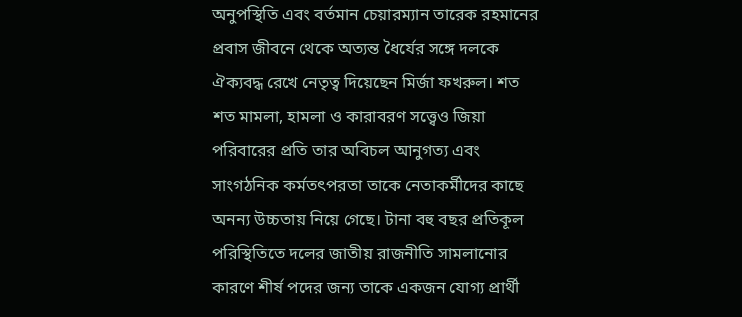অনুপস্থিতি এবং বর্তমান চেয়ারম্যান তারেক রহমানের প্রবাস জীবনে থেকে অত্যন্ত ধৈর্যের সঙ্গে দলকে ঐক্যবদ্ধ রেখে নেতৃত্ব দিয়েছেন মির্জা ফখরুল। শত শত মামলা, হামলা ও কারাবরণ সত্ত্বেও জিয়া পরিবারের প্রতি তার অবিচল আনুগত্য এবং সাংগঠনিক কর্মতৎপরতা তাকে নেতাকর্মীদের কাছে অনন্য উচ্চতায় নিয়ে গেছে। টানা বহু বছর প্রতিকূল পরিস্থিতিতে দলের জাতীয় রাজনীতি সামলানোর কারণে শীর্ষ পদের জন্য তাকে একজন যোগ্য প্রার্থী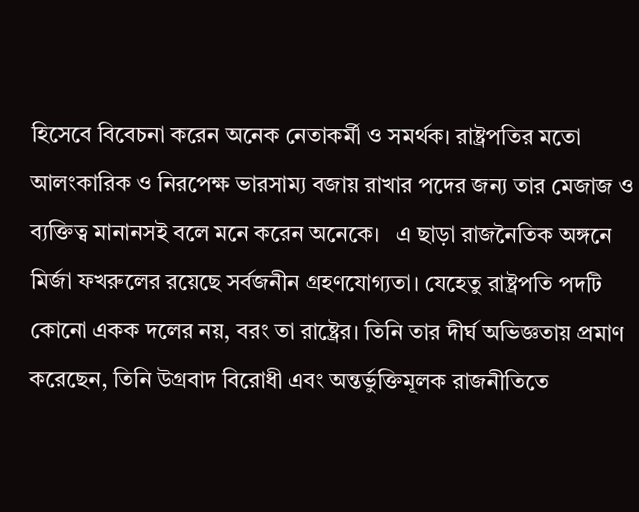হিসেবে বিবেচনা করেন অনেক নেতাকর্মী ও সমর্থক। রাষ্ট্রপতির মতো আলংকারিক ও নিরপেক্ষ ভারসাম্য বজায় রাখার পদের জন্য তার মেজাজ ও ব্যক্তিত্ব মানানসই বলে মনে করেন অনেকে।   এ ছাড়া রাজনৈতিক অঙ্গনে মির্জা ফখরুলের রয়েছে সর্বজনীন গ্রহণযোগ্যতা। যেহেতু রাষ্ট্রপতি পদটি কোনো একক দলের নয়, বরং তা রাষ্ট্রের। তিনি তার দীর্ঘ অভিজ্ঞতায় প্রমাণ করেছেন, তিনি উগ্রবাদ বিরোধী এবং অন্তর্ভুক্তিমূলক রাজনীতিতে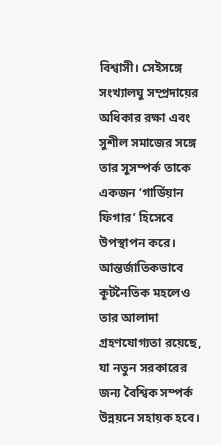বিশ্বাসী। সেইসঙ্গে সংখ্যালঘু সম্প্রদায়ের অধিকার রক্ষা এবং সুশীল সমাজের সঙ্গে তার সুসম্পর্ক তাকে একজন ‘গার্ডিয়ান ফিগার’ হিসেবে উপস্থাপন করে। আন্তর্জাতিকভাবে কূটনৈতিক মহলেও তার আলাদা গ্রহণযোগ্যতা রয়েছে, যা নতুন সরকারের জন্য বৈশ্বিক সম্পর্ক উন্নয়নে সহায়ক হবে।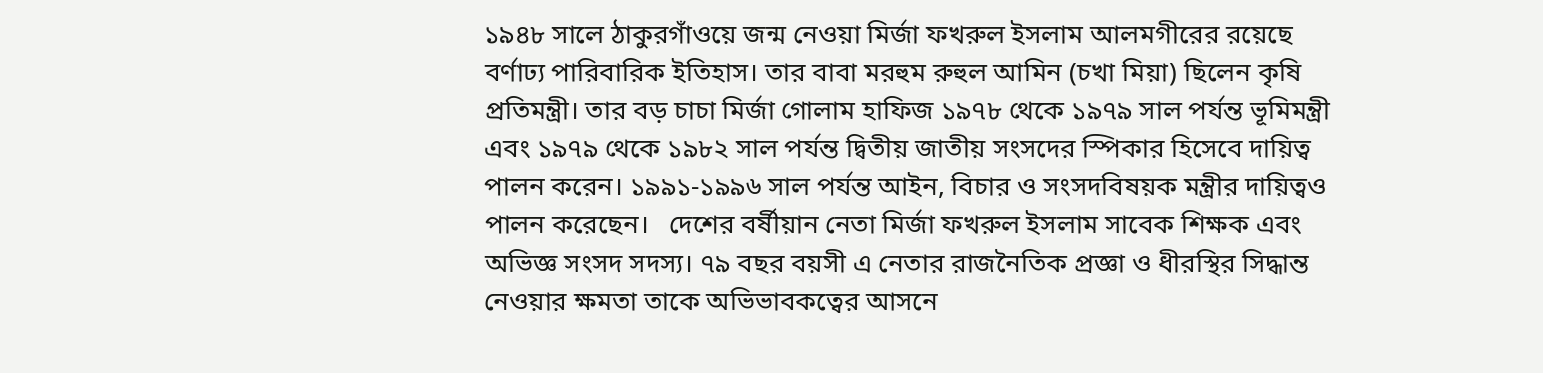১৯৪৮ সালে ঠাকুরগাঁওয়ে জন্ম নেওয়া মির্জা ফখরুল ইসলাম আলমগীরের রয়েছে বর্ণাঢ্য পারিবারিক ইতিহাস। তার বাবা মরহুম রুহুল আমিন (চখা মিয়া) ছিলেন কৃষি প্রতিমন্ত্রী। তার বড় চাচা মির্জা গোলাম হাফিজ ১৯৭৮ থেকে ১৯৭৯ সাল পর্যন্ত ভূমিমন্ত্রী এবং ১৯৭৯ থেকে ১৯৮২ সাল পর্যন্ত দ্বিতীয় জাতীয় সংসদের স্পিকার হিসেবে দায়িত্ব পালন করেন। ১৯৯১-১৯৯৬ সাল পর্যন্ত আইন, বিচার ও সংসদবিষয়ক মন্ত্রীর দায়িত্বও পালন করেছেন।   দেশের বর্ষীয়ান নেতা মির্জা ফখরুল ইসলাম সাবেক শিক্ষক এবং অভিজ্ঞ সংসদ সদস্য। ৭৯ বছর বয়সী এ নেতার রাজনৈতিক প্রজ্ঞা ও ধীরস্থির সিদ্ধান্ত নেওয়ার ক্ষমতা তাকে অভিভাবকত্বের আসনে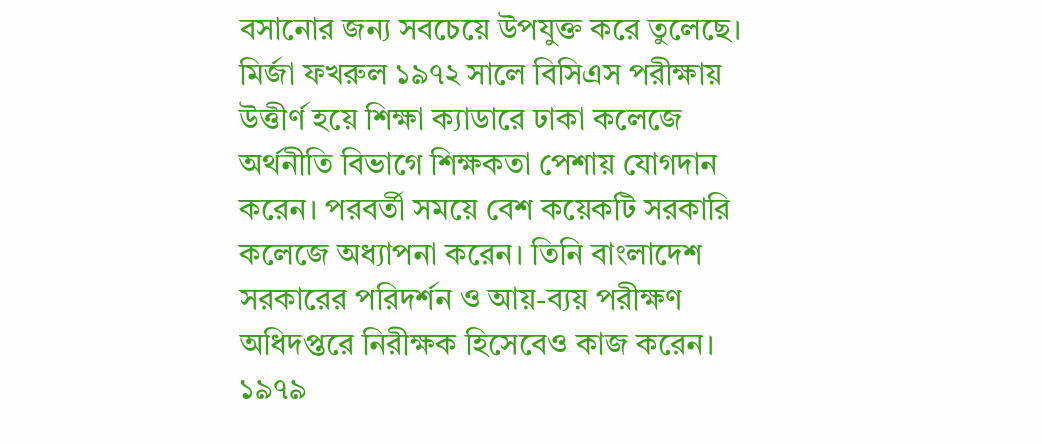বসানোর জন্য সবচেয়ে উপযুক্ত করে তুলেছে। মির্জা ফখরুল ১৯৭২ সালে বিসিএস পরীক্ষায় উত্তীর্ণ হয়ে শিক্ষা ক্যাডারে ঢাকা কলেজে অর্থনীতি বিভাগে শিক্ষকতা পেশায় যোগদান করেন। পরবর্তী সময়ে বেশ কয়েকটি সরকারি কলেজে অধ্যাপনা করেন। তিনি বাংলাদেশ সরকারের পরিদর্শন ও আয়-ব্যয় পরীক্ষণ অধিদপ্তরে নিরীক্ষক হিসেবেও কাজ করেন। ১৯৭৯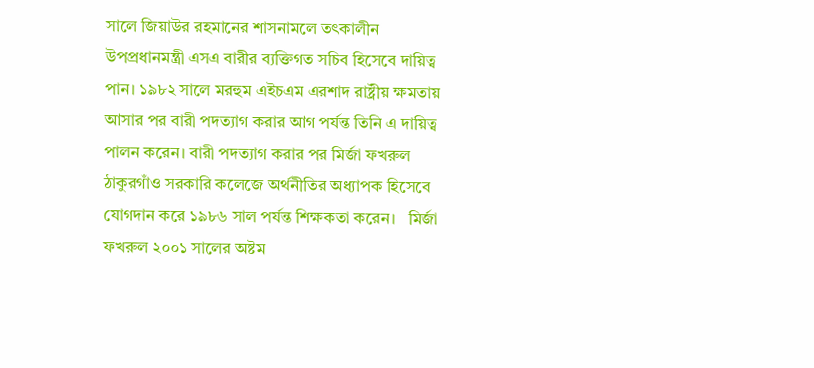সালে জিয়াউর রহমানের শাসনামলে তৎকালীন উপপ্রধানমন্ত্রী এসএ বারীর ব্যক্তিগত সচিব হিসেবে দায়িত্ব পান। ১৯৮২ সালে মরহুম এইচএম এরশাদ রাষ্ট্রীয় ক্ষমতায় আসার পর বারী পদত্যাগ করার আগ পর্যন্ত তিনি এ দায়িত্ব পালন করেন। বারী পদত্যাগ করার পর মির্জা ফখরুল ঠাকুরগাঁও সরকারি কলেজে অর্থনীতির অধ্যাপক হিসেবে যোগদান করে ১৯৮৬ সাল পর্যন্ত শিক্ষকতা করেন।   মির্জা ফখরুল ২০০১ সালের অষ্টম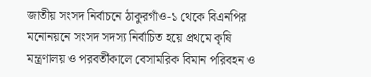জাতীয় সংসদ নির্বাচনে ঠাকুরগাঁও-১ থেকে বিএনপির মনোনয়নে সংসদ সদস্য নির্বাচিত হয়ে প্রথমে কৃষি মন্ত্রণালয় ও পরবর্তীকালে বেসামরিক বিমান পরিবহন ও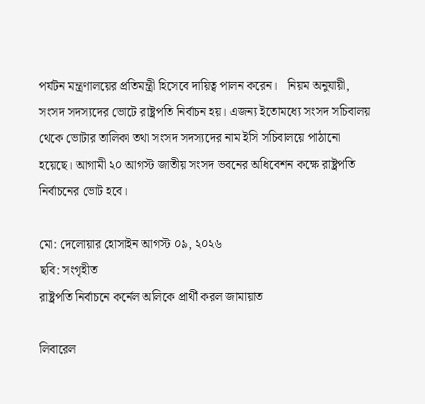পর্যটন মন্ত্রণালয়ের প্রতিমন্ত্রী হিসেবে দায়িত্ব পালন করেন।   নিয়ম অনুযায়ী, সংসদ সদস্যদের ভোটে রাষ্ট্রপতি নির্বাচন হয়। এজন্য ইতোমধ্যে সংসদ সচিবালয় থেকে ভোটার তালিকা তথা সংসদ সদস্যদের নাম ইসি সচিবালয়ে পাঠানো হয়েছে। আগামী ২০ আগস্ট জাতীয় সংসদ ভবনের অধিবেশন কক্ষে রাষ্ট্রপতি নির্বাচনের ভোট হবে।

মো: দেলোয়ার হোসাইন আগস্ট ০৯, ২০২৬
ছবি: সংগৃহীত
রাষ্ট্রপতি নির্বাচনে কর্নেল অলিকে প্রার্থী করল জামায়াত

লিবারেল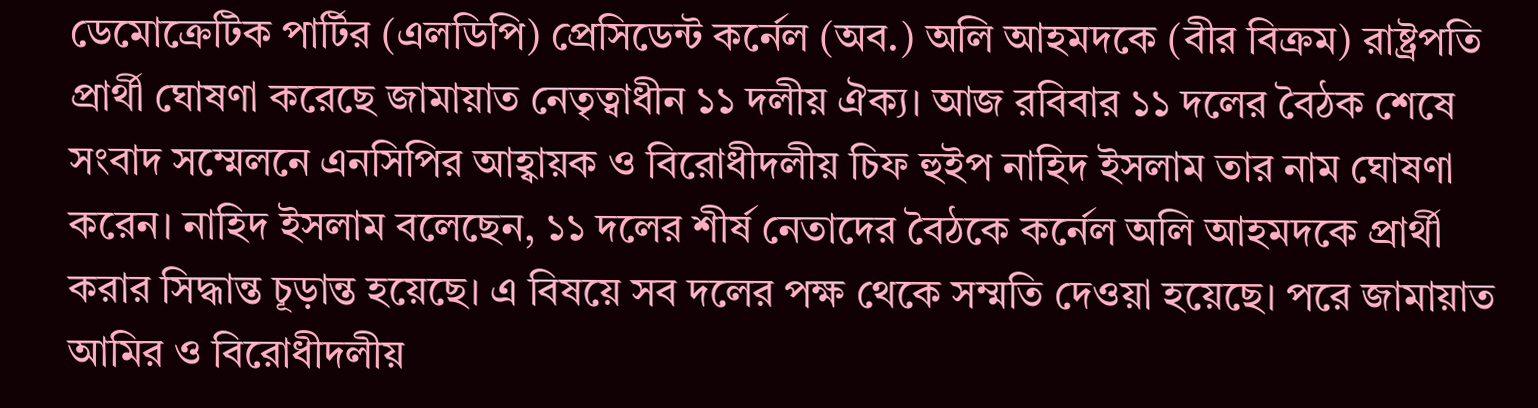ডেমোক্রেটিক পার্টির (এলডিপি) প্রেসিডেন্ট কর্নেল (অব.) অলি আহমদকে (বীর বিক্রম) রাষ্ট্রপতি প্রার্থী ঘোষণা করেছে জামায়াত নেতৃত্বাধীন ১১ দলীয় ঐক্য। আজ রবিবার ১১ দলের বৈঠক শেষে সংবাদ সম্মেলনে এনসিপির আহ্বায়ক ও বিরোধীদলীয় চিফ হুইপ নাহিদ ইসলাম তার নাম ঘোষণা করেন। নাহিদ ইসলাম বলেছেন, ১১ দলের শীর্ষ নেতাদের বৈঠকে কর্নেল অলি আহমদকে প্রার্থী করার সিদ্ধান্ত চূড়ান্ত হয়েছে। এ বিষয়ে সব দলের পক্ষ থেকে সম্মতি দেওয়া হয়েছে। পরে জামায়াত আমির ও বিরোধীদলীয়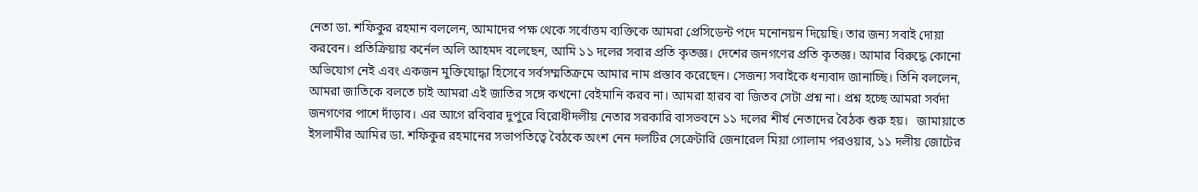নেতা ডা. শফিকুর রহমান বললেন, আমাদের পক্ষ থেকে সর্বোত্তম ব্যক্তিকে আমরা প্রেসিডেন্ট পদে মনোনয়ন দিয়েছি। তার জন্য সবাই দোয়া করবেন। প্রতিক্রিয়ায় কর্নেল অলি আহমদ বলেছেন, আমি ১১ দলের সবার প্রতি কৃতজ্ঞ। দেশের জনগণের প্রতি কৃতজ্ঞ। আমার বিরুদ্ধে কোনো অভিযোগ নেই এবং একজন মুক্তিযোদ্ধা হিসেবে সর্বসম্মতিক্রমে আমার নাম প্রস্তাব করেছেন। সেজন্য সবাইকে ধন্যবাদ জানাচ্ছি। তিনি বললেন, আমরা জাতিকে বলতে চাই আমরা এই জাতির সঙ্গে কখনো বেইমানি করব না। আমরা হারব বা জিতব সেটা প্রশ্ন না। প্রশ্ন হচ্ছে আমরা সর্বদা জনগণের পাশে দাঁড়াব। এর আগে রবিবার দুপুরে বিরোধীদলীয় নেতার সরকারি বাসভবনে ১১ দলের শীর্ষ নেতাদের বৈঠক শুরু হয়।   জামায়াতে ইসলামীর আমির ডা. শফিকুর রহমানের সভাপতিত্বে বৈঠকে অংশ নেন দলটির সেক্রেটারি জেনারেল মিয়া গোলাম পরওয়ার, ১১ দলীয় জোটের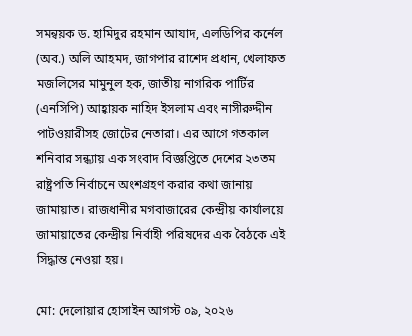সমন্বয়ক ড. হামিদুর রহমান আযাদ, এলডিপির কর্নেল (অব.) অলি আহমদ, জাগপার রাশেদ প্রধান, খেলাফত মজলিসের মামুনুল হক, জাতীয় নাগরিক পার্টির (এনসিপি) আহ্বায়ক নাহিদ ইসলাম এবং নাসীরুদ্দীন পাটওয়ারীসহ জোটের নেতারা। এর আগে গতকাল শনিবার সন্ধ্যায় এক সংবাদ বিজ্ঞপ্তিতে দেশের ২৩তম রাষ্ট্রপতি নির্বাচনে অংশগ্রহণ করার কথা জানায় জামায়াত। রাজধানীর মগবাজারের কেন্দ্রীয় কার্যালয়ে জামায়াতের কেন্দ্রীয় নির্বাহী পরিষদের এক বৈঠকে এই সিদ্ধান্ত নেওয়া হয়।

মো: দেলোয়ার হোসাইন আগস্ট ০৯, ২০২৬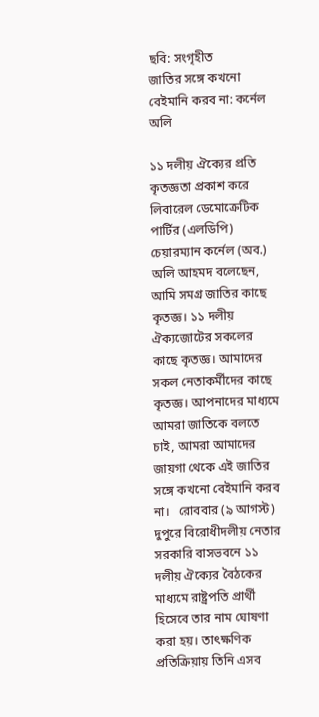ছবি: সংগৃহীত
জাতির সঙ্গে কখনো বেইমানি করব না: কর্নেল অলি

১১ দলীয় ঐক্যের প্রতি কৃতজ্ঞতা প্রকাশ করে লিবারেল ডেমোক্রেটিক পার্টির (এলডিপি) চেয়ারম্যান কর্নেল (অব.) অলি আহমদ বলেছেন, আমি সমগ্র জাতির কাছে কৃতজ্ঞ। ১১ দলীয় ঐক্যজোটের সকলের কাছে কৃতজ্ঞ। আমাদের সকল নেতাকর্মীদের কাছে কৃতজ্ঞ। আপনাদের মাধ্যমে আমরা জাতিকে বলতে চাই, আমরা আমাদের জায়গা থেকে এই জাতির সঙ্গে কখনো বেইমানি করব না।   রোববার (৯ আগস্ট) দুপুরে বিরোধীদলীয় নেতার সরকারি বাসভবনে ১১ দলীয় ঐক্যের বৈঠকের মাধ্যমে রাষ্ট্রপতি প্রার্থী হিসেবে তার নাম ঘোষণা করা হয়। তাৎক্ষণিক প্রতিক্রিয়ায় তিনি এসব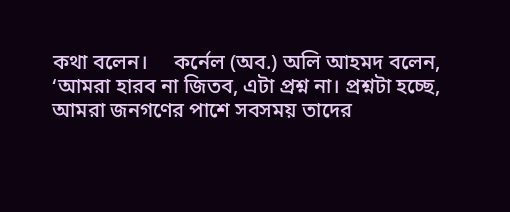কথা বলেন।     কর্নেল (অব.) অলি আহমদ বলেন, ‘আমরা হারব না জিতব, এটা প্রশ্ন না। প্রশ্নটা হচ্ছে, আমরা জনগণের পাশে সবসময় তাদের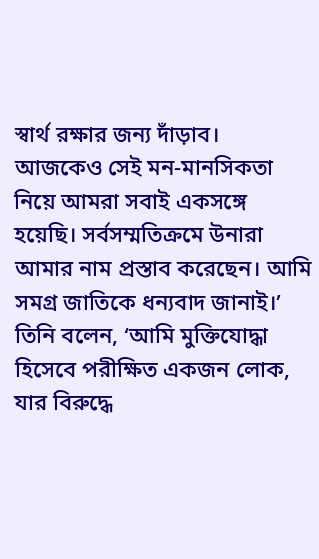স্বার্থ রক্ষার জন্য দাঁড়াব। আজকেও সেই মন-মানসিকতা নিয়ে আমরা সবাই একসঙ্গে হয়েছি। সর্বসম্মতিক্রমে উনারা আমার নাম প্রস্তাব করেছেন। আমি সমগ্র জাতিকে ধন্যবাদ জানাই।’   তিনি বলেন, ‘আমি মুক্তিযোদ্ধা হিসেবে পরীক্ষিত একজন লোক, যার বিরুদ্ধে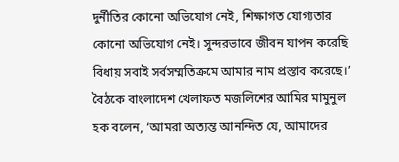দুর্নীতির কোনো অভিযোগ নেই, শিক্ষাগত যোগ্যতার কোনো অভিযোগ নেই। সুন্দরভাবে জীবন যাপন করেছি বিধায় সবাই সর্বসম্মতিক্রমে আমার নাম প্রস্তাব করেছে।’    বৈঠকে বাংলাদেশ খেলাফত মজলিশের আমির মামুনুল হক বলেন, ‘আমরা অত্যন্ত আনন্দিত যে, আমাদের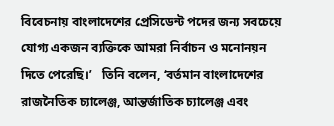বিবেচনায় বাংলাদেশের প্রেসিডেন্ট পদের জন্য সবচেয়ে যোগ্য একজন ব্যক্তিকে আমরা নির্বাচন ও মনোনয়ন দিতে পেরেছি।’   তিনি বলেন, ‘বর্তমান বাংলাদেশের রাজনৈতিক চ্যালেঞ্জ, আন্তর্জাতিক চ্যালেঞ্জ এবং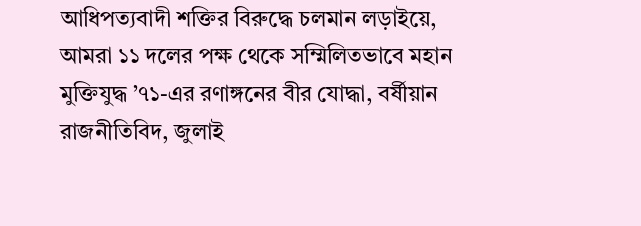আধিপত্যবাদী শক্তির বিরুদ্ধে চলমান লড়াইয়ে, আমরা ১১ দলের পক্ষ থেকে সম্মিলিতভাবে মহান মুক্তিযুদ্ধ ’৭১-এর রণাঙ্গনের বীর যোদ্ধা, বর্ষীয়ান রাজনীতিবিদ, জুলাই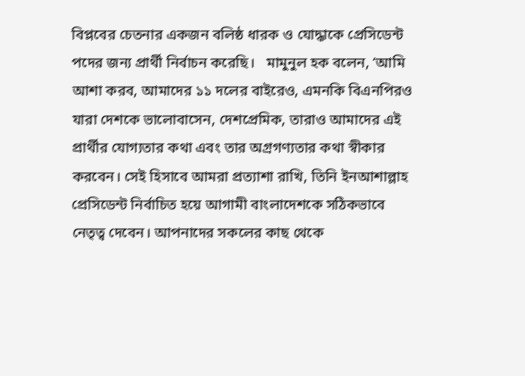বিপ্লবের চেতনার একজন বলিষ্ঠ ধারক ও যোদ্ধাকে প্রেসিডেন্ট পদের জন্য প্রার্থী নির্বাচন করেছি।   মামুনুল হক বলেন, ‘আমি আশা করব, আমাদের ১১ দলের বাইরেও, এমনকি বিএনপিরও যারা দেশকে ভালোবাসেন, দেশপ্রেমিক, তারাও আমাদের এই প্রার্থীর যোগ্যতার কথা এবং তার অগ্রগণ্যতার কথা স্বীকার করবেন। সেই হিসাবে আমরা প্রত্যাশা রাখি, তিনি ইনআশাল্লাহ প্রেসিডেন্ট নির্বাচিত হয়ে আগামী বাংলাদেশকে সঠিকভাবে নেতৃত্ব দেবেন। আপনাদের সকলের কাছ থেকে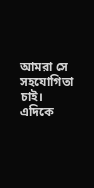আমরা সে সহযোগিতা চাই।   এদিকে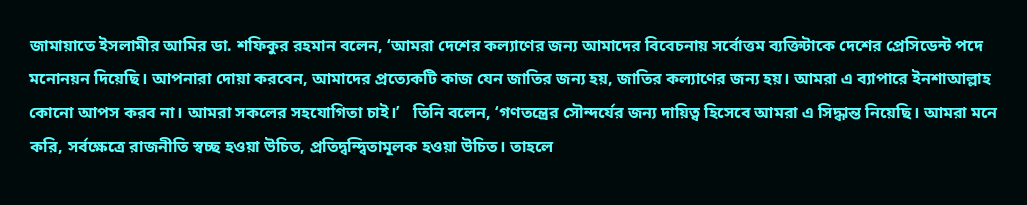জামায়াতে ইসলামীর আমির ডা. শফিকুর রহমান বলেন, ‘আমরা দেশের কল্যাণের জন্য আমাদের বিবেচনায় সর্বোত্তম ব্যক্তিটাকে দেশের প্রেসিডেন্ট পদে মনোনয়ন দিয়েছি। আপনারা দোয়া করবেন, আমাদের প্রত্যেকটি কাজ যেন জাতির জন্য হয়, জাতির কল্যাণের জন্য হয়। আমরা এ ব্যাপারে ইনশাআল্লাহ কোনো আপস করব না। আমরা সকলের সহযোগিতা চাই।’   তিনি বলেন, ‘গণতন্ত্রের সৌন্দর্যের জন্য দায়িত্ব হিসেবে আমরা এ সিদ্ধান্ত নিয়েছি। আমরা মনে করি, সর্বক্ষেত্রে রাজনীতি স্বচ্ছ হওয়া উচিত, প্রতিদ্বন্দ্বিতামূলক হওয়া উচিত। তাহলে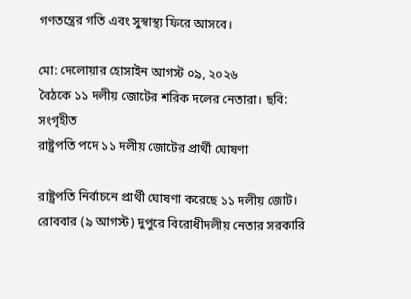গণতন্ত্রের গতি এবং সুস্বাস্থ্য ফিরে আসবে।

মো: দেলোয়ার হোসাইন আগস্ট ০৯, ২০২৬
বৈঠকে ১১ দলীয় জোটের শরিক দলের নেতারা। ছবি: সংগৃহীত
রাষ্ট্রপতি পদে ১১ দলীয় জোটের প্রার্থী ঘোষণা

রাষ্ট্রপতি নির্বাচনে প্রার্থী ঘোষণা করেছে ১১ দলীয় জোট। রোববার (৯ আগস্ট) দুপুরে বিরোধীদলীয় নেতার সরকারি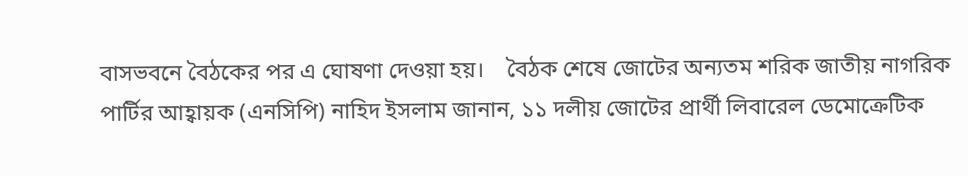বাসভবনে বৈঠকের পর এ ঘোষণা দেওয়া হয়।    বৈঠক শেষে জোটের অন্যতম শরিক জাতীয় নাগরিক পার্টির আহ্বায়ক (এনসিপি) নাহিদ ইসলাম জানান, ১১ দলীয় জোটের প্রার্থী লিবারেল ডেমোক্রেটিক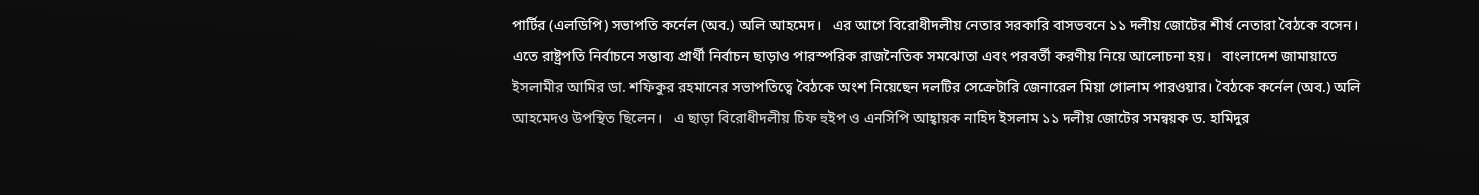পার্টির (এলডিপি) সভাপতি কর্নেল (অব.) অলি আহমেদ।   এর আগে বিরোধীদলীয় নেতার সরকারি বাসভবনে ১১ দলীয় জোটের শীর্ষ নেতারা বৈঠকে বসেন। এতে রাষ্ট্রপতি নির্বাচনে সম্ভাব্য প্রার্থী নির্বাচন ছাড়াও পারস্পরিক রাজনৈতিক সমঝোতা এবং পরবর্তী করণীয় নিয়ে আলোচনা হয়।   বাংলাদেশ জামায়াতে ইসলামীর আমির ডা. শফিকুর রহমানের সভাপতিত্বে বৈঠকে অংশ নিয়েছেন দলটির সেক্রেটারি জেনারেল মিয়া গোলাম পারওয়ার। বৈঠকে কর্নেল (অব.) অলি আহমেদও উপস্থিত ছিলেন।   এ ছাড়া বিরোধীদলীয় চিফ হুইপ ও এনসিপি আহ্বায়ক নাহিদ ইসলাম ১১ দলীয় জোটের সমন্বয়ক ড. হামিদুর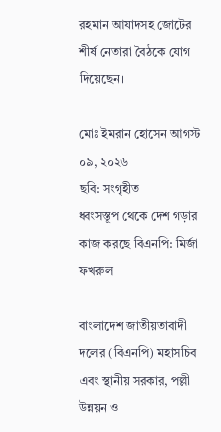রহমান আযাদসহ জোটের শীর্ষ নেতারা বৈঠকে যোগ দিয়েছেন।

মোঃ ইমরান হোসেন আগস্ট ০৯, ২০২৬
ছবি: সংগৃহীত
ধ্বংসস্তূপ থেকে দেশ গড়ার কাজ করছে বিএনপি: মির্জা ফখরুল

বাংলাদেশ জাতীয়তাবাদী দলের (বিএনপি) মহাসচিব এবং স্থানীয় সরকার, পল্লী উন্নয়ন ও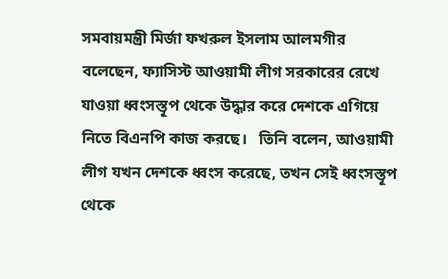সমবায়মন্ত্রী মির্জা ফখরুল ইসলাম আলমগীর বলেছেন, ফ্যাসিস্ট আওয়ামী লীগ সরকারের রেখে যাওয়া ধ্বংসস্তূপ থেকে উদ্ধার করে দেশকে এগিয়ে নিতে বিএনপি কাজ করছে।   তিনি বলেন, আওয়ামী লীগ যখন দেশকে ধ্বংস করেছে, তখন সেই ধ্বংসস্তূপ থেকে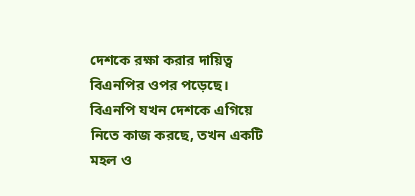দেশকে রক্ষা করার দায়িত্ব বিএনপির ওপর পড়েছে। বিএনপি যখন দেশকে এগিয়ে নিতে কাজ করছে, তখন একটি মহল ও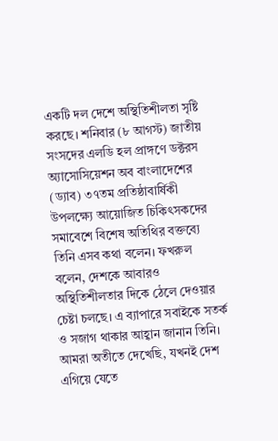একটি দল দেশে অস্থিতিশীলতা সৃষ্টি করছে। শনিবার (৮ আগস্ট) জাতীয় সংসদের এলডি হল প্রাঙ্গণে ডক্টরস অ্যাসোসিয়েশন অব বাংলাদেশের (ড্যাব) ৩৭তম প্রতিষ্ঠাবার্ষিকী উপলক্ষ্যে আয়োজিত চিকিৎসকদের সমাবেশে বিশেষ অতিথির বক্তব্যে তিনি এসব কথা বলেন। ফখরুল বলেন, দেশকে আবারও অস্থিতিশীলতার দিকে ঠেলে দেওয়ার চেষ্টা চলছে। এ ব্যাপারে সবাইকে সতর্ক ও সজাগ থাকার আহ্বান জানান তিনি। আমরা অতীতে দেখেছি, যখনই দেশ এগিয়ে যেতে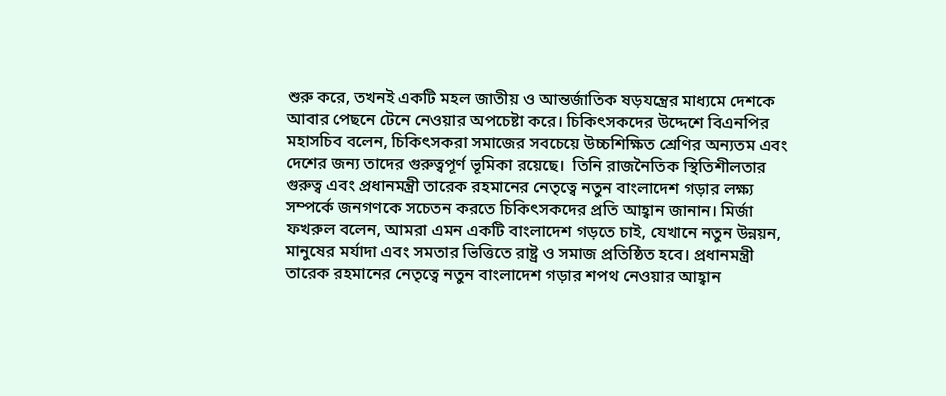শুরু করে, তখনই একটি মহল জাতীয় ও আন্তর্জাতিক ষড়যন্ত্রের মাধ্যমে দেশকে আবার পেছনে টেনে নেওয়ার অপচেষ্টা করে। চিকিৎসকদের উদ্দেশে বিএনপির মহাসচিব বলেন, চিকিৎসকরা সমাজের সবচেয়ে উচ্চশিক্ষিত শ্রেণির অন্যতম এবং দেশের জন্য তাদের গুরুত্বপূর্ণ ভূমিকা রয়েছে।  তিনি রাজনৈতিক স্থিতিশীলতার গুরুত্ব এবং প্রধানমন্ত্রী তারেক রহমানের নেতৃত্বে নতুন বাংলাদেশ গড়ার লক্ষ্য সম্পর্কে জনগণকে সচেতন করতে চিকিৎসকদের প্রতি আহ্বান জানান। মির্জা ফখরুল বলেন, আমরা এমন একটি বাংলাদেশ গড়তে চাই, যেখানে নতুন উন্নয়ন, মানুষের মর্যাদা এবং সমতার ভিত্তিতে রাষ্ট্র ও সমাজ প্রতিষ্ঠিত হবে। প্রধানমন্ত্রী তারেক রহমানের নেতৃত্বে নতুন বাংলাদেশ গড়ার শপথ নেওয়ার আহ্বান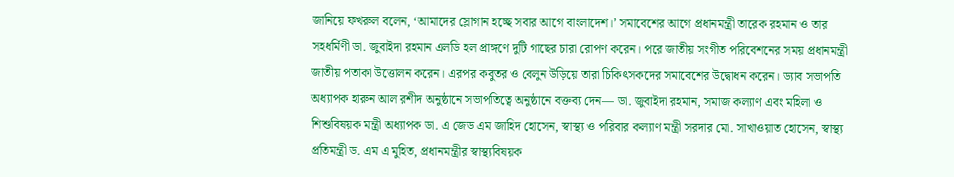জানিয়ে ফখরুল বলেন, ‘আমাদের স্লোগান হচ্ছে সবার আগে বাংলাদেশ।’ সমাবেশের আগে প্রধানমন্ত্রী তারেক রহমান ও তার সহধর্মিণী ডা. জুবাইদা রহমান এলডি হল প্রাঙ্গণে দুটি গাছের চারা রোপণ করেন। পরে জাতীয় সংগীত পরিবেশনের সময় প্রধানমন্ত্রী জাতীয় পতাকা উত্তোলন করেন। এরপর কবুতর ও বেলুন উড়িয়ে তারা চিকিৎসকদের সমাবেশের উদ্বোধন করেন। ড্যাব সভাপতি অধ্যাপক হারুন আল রশীদ অনুষ্ঠানে সভাপতিত্বে অনুষ্ঠানে বক্তব্য দেন— ডা. জুবাইদা রহমান, সমাজ কল্যাণ এবং মহিলা ও শিশুবিষয়ক মন্ত্রী অধ্যাপক ডা. এ জেড এম জাহিদ হোসেন, স্বাস্থ্য ও পরিবার কল্যাণ মন্ত্রী সরদার মো. সাখাওয়াত হোসেন, স্বাস্থ্য প্রতিমন্ত্রী ড. এম এ মুহিত, প্রধানমন্ত্রীর স্বাস্থ্যবিষয়ক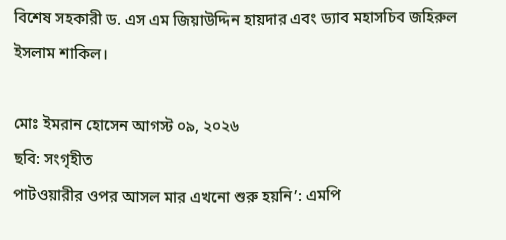বিশেষ সহকারী ড. এস এম জিয়াউদ্দিন হায়দার এবং ড্যাব মহাসচিব জহিরুল ইসলাম শাকিল।

মোঃ ইমরান হোসেন আগস্ট ০৯, ২০২৬
ছবি: সংগৃহীত
পাটওয়ারীর ওপর আসল মার এখনো শুরু হয়নি’: এমপি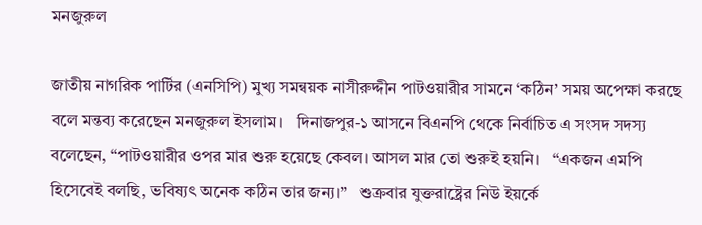মনজুরুল

জাতীয় নাগরিক পার্টির (এনসিপি) মুখ্য সমন্বয়ক নাসীরুদ্দীন পাটওয়ারীর সামনে ‘কঠিন’ সময় অপেক্ষা করছে বলে মন্তব্য করেছেন মনজুরুল ইসলাম।   দিনাজপুর-১ আসনে বিএনপি থেকে নির্বাচিত এ সংসদ সদস্য বলেছেন, “পাটওয়ারীর ওপর মার শুরু হয়েছে কেবল। আসল মার তো শুরুই হয়নি।   “একজন এমপি হিসেবেই বলছি, ভবিষ্যৎ অনেক কঠিন তার জন্য।”   শুক্রবার যুক্তরাষ্ট্রের নিউ ইয়র্কে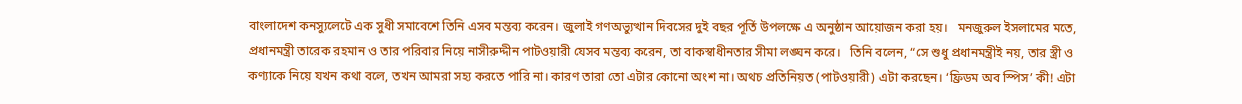বাংলাদেশ কনস্যুলেটে এক সুধী সমাবেশে তিনি এসব মন্তব্য করেন। জুলাই গণঅভ্যুত্থান দিবসের দুই বছর পূর্তি উপলক্ষে এ অনুষ্ঠান আয়োজন করা হয়।   মনজুরুল ইসলামের মতে, প্রধানমন্ত্রী তারেক রহমান ও তার পরিবার নিয়ে নাসীরুদ্দীন পাটওয়ারী যেসব মন্তব্য করেন, তা বাকস্বাধীনতার সীমা লঙ্ঘন করে।   তিনি বলেন, “সে শুধু প্রধানমন্ত্রীই নয়, তার স্ত্রী ও কণ্যাকে নিয়ে যখন কথা বলে, তখন আমরা সহ্য করতে পারি না। কারণ তারা তো এটার কোনো অংশ না। অথচ প্রতিনিয়ত (পাটওয়ারী) এটা করছেন। ‘ফ্রিডম অব স্পিস’ কী! এটা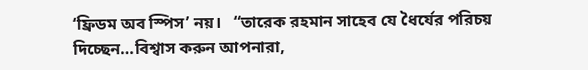‘ফ্রিডম অব স্পিস’ নয়।   “তারেক রহমান সাহেব যে ধৈর্যের পরিচয় দিচ্ছেন…বিশ্বাস করুন আপনারা,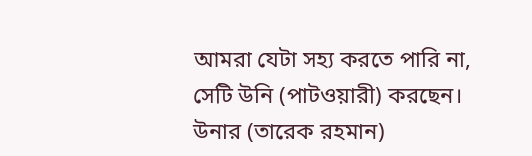আমরা যেটা সহ্য করতে পারি না, সেটি উনি (পাটওয়ারী) করছেন। উনার (তারেক রহমান)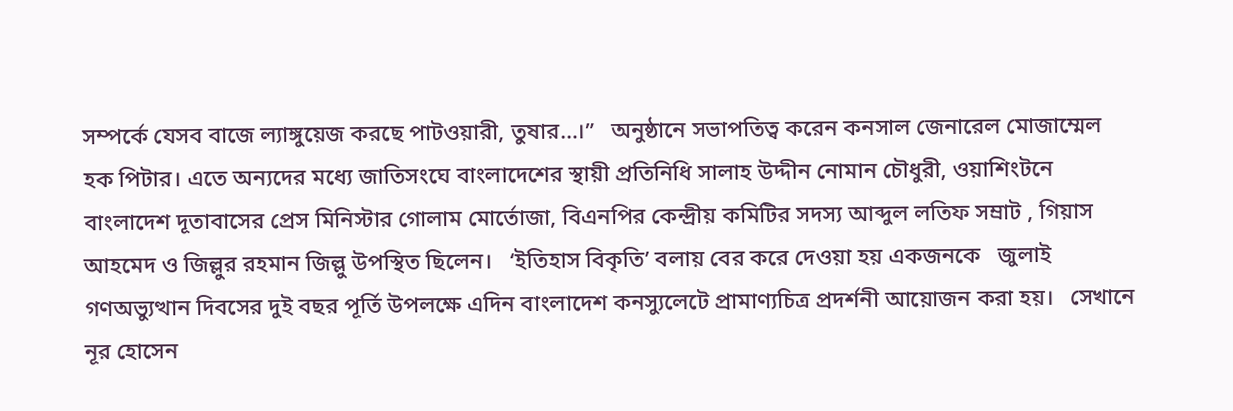সম্পর্কে যেসব বাজে ল্যাঙ্গুয়েজ করছে পাটওয়ারী, তুষার…।”   অনুষ্ঠানে সভাপতিত্ব করেন কনসাল জেনারেল মোজাম্মেল হক পিটার। এতে অন্যদের মধ্যে জাতিসংঘে বাংলাদেশের স্থায়ী প্রতিনিধি সালাহ উদ্দীন নোমান চৌধুরী, ওয়াশিংটনে বাংলাদেশ দূতাবাসের প্রেস মিনিস্টার গোলাম মোর্তোজা, বিএনপির কেন্দ্রীয় কমিটির সদস্য আব্দুল লতিফ সম্রাট , গিয়াস আহমেদ ও জিল্লুর রহমান জিল্লু উপস্থিত ছিলেন।   ‘ইতিহাস বিকৃতি’ বলায় বের করে দেওয়া হয় একজনকে   জুলাই গণঅভ্যুত্থান দিবসের দুই বছর পূর্তি উপলক্ষে এদিন বাংলাদেশ কনস্যুলেটে প্রামাণ্যচিত্র প্রদর্শনী আয়োজন করা হয়।   সেখানে নূর হোসেন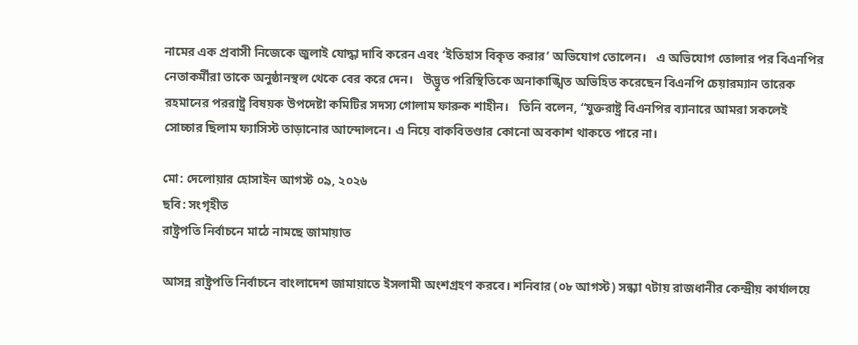নামের এক প্রবাসী নিজেকে জুলাই যোদ্ধা দাবি করেন এবং ‘ইতিহাস বিকৃত করার’ অভিযোগ তোলেন।   এ অভিযোগ তোলার পর বিএনপির নেতাকর্মীরা তাকে অনুষ্ঠানস্থল থেকে বের করে দেন।   উদ্ভূত পরিস্থিতিকে অনাকাঙ্খিত অভিহিত করেছেন বিএনপি চেয়ারম্যান তারেক রহমানের পররাষ্ট্র বিষয়ক উপদেষ্টা কমিটির সদস্য গোলাম ফারুক শাহীন।   তিনি বলেন, “যুক্তরাষ্ট্র বিএনপির ব্যানারে আমরা সকলেই সোচ্চার ছিলাম ফ্যাসিস্ট তাড়ানোর আন্দোলনে। এ নিয়ে বাকবিতণ্ডার কোনো অবকাশ থাকতে পারে না।

মো: দেলোয়ার হোসাইন আগস্ট ০৯, ২০২৬
ছবি: সংগৃহীত
রাষ্ট্রপতি নির্বাচনে মাঠে নামছে জামায়াত

আসন্ন রাষ্ট্রপতি নির্বাচনে বাংলাদেশ জামায়াতে ইসলামী অংশগ্রহণ করবে। শনিবার (০৮ আগস্ট) সন্ধ্যা ৭টায় রাজধানীর কেন্দ্রীয় কার্যালয়ে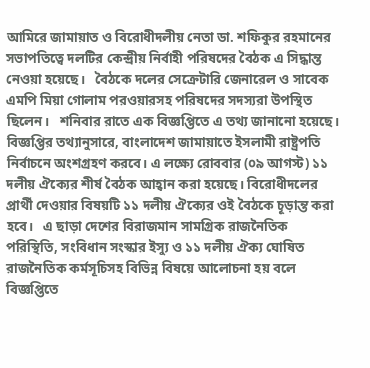আমিরে জামায়াত ও বিরোধীদলীয় নেতা ডা. শফিকুর রহমানের সভাপতিত্বে দলটির কেন্দ্রীয় নির্বাহী পরিষদের বৈঠক এ সিদ্ধান্ত নেওয়া হয়েছে।   বৈঠকে দলের সেক্রেটারি জেনারেল ও সাবেক এমপি মিয়া গোলাম পরওয়ারসহ পরিষদের সদস্যরা উপস্থিত ছিলেন।   শনিবার রাতে এক বিজ্ঞপ্তিতে এ তথ্য জানানো হয়েছে। বিজ্ঞপ্তির তথ্যানুসারে, বাংলাদেশ জামায়াতে ইসলামী রাষ্ট্রপতি নির্বাচনে অংশগ্রহণ করবে। এ লক্ষ্যে রোববার (০৯ আগস্ট) ১১ দলীয় ঐক্যের শীর্ষ বৈঠক আহ্বান করা হয়েছে। বিরোধীদলের প্রার্থী দেওয়ার বিষয়টি ১১ দলীয় ঐক্যের ওই বৈঠকে চূড়ান্ত করা হবে।   এ ছাড়া দেশের বিরাজমান সামগ্রিক রাজনৈতিক পরিস্থিতি, সংবিধান সংস্কার ইস্যু ও ১১ দলীয় ঐক্য ঘোষিত রাজনৈতিক কর্মসূচিসহ বিভিন্ন বিষয়ে আলোচনা হয় বলে বিজ্ঞপ্তিতে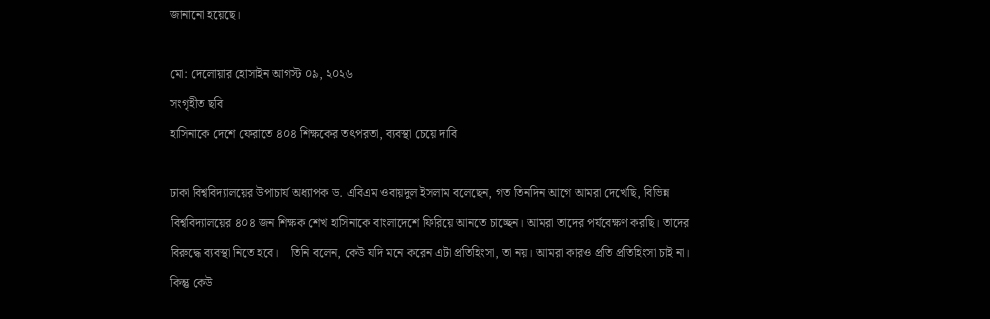জানানো হয়েছে।

মো: দেলোয়ার হোসাইন আগস্ট ০৯, ২০২৬
সংগৃহীত ছবি
হাসিনাকে দেশে ফেরাতে ৪০৪ শিক্ষকের তৎপরতা, ব্যবস্থা চেয়ে দাবি

ঢাকা বিশ্ববিদ্যালয়ের উপাচার্য অধ্যাপক ড. এবিএম ওবায়দুল ইসলাম বলেছেন, গত তিনদিন আগে আমরা দেখেছি, বিভিন্ন বিশ্ববিদ্যালয়ের ৪০৪ জন শিক্ষক শেখ হাসিনাকে বাংলাদেশে ফিরিয়ে আনতে চাচ্ছেন। আমরা তাদের পর্যবেক্ষণ করছি। তাদের বিরুদ্ধে ব্যবস্থা নিতে হবে।    তিনি বলেন, কেউ যদি মনে করেন এটা প্রতিহিংসা, তা নয়। আমরা কারও প্রতি প্রতিহিংসা চাই না। কিন্তু কেউ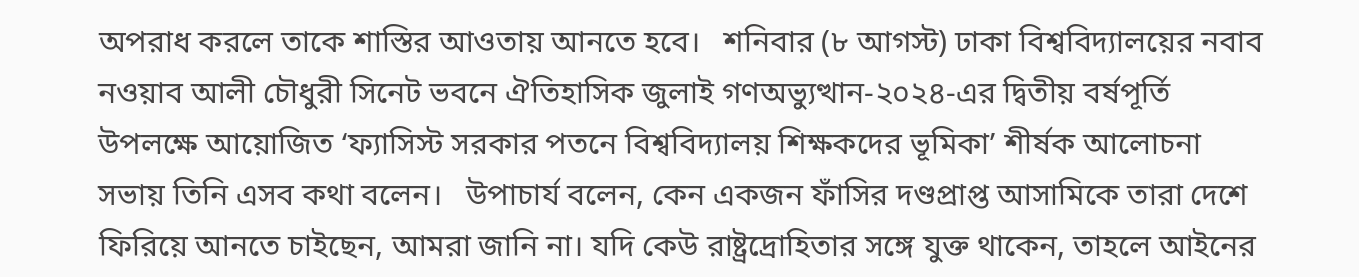অপরাধ করলে তাকে শাস্তির আওতায় আনতে হবে।   শনিবার (৮ আগস্ট) ঢাকা বিশ্ববিদ্যালয়ের নবাব নওয়াব আলী চৌধুরী সিনেট ভবনে ঐতিহাসিক জুলাই গণঅভ্যুত্থান-২০২৪-এর দ্বিতীয় বর্ষপূর্তি উপলক্ষে আয়োজিত ‘ফ্যাসিস্ট সরকার পতনে বিশ্ববিদ্যালয় শিক্ষকদের ভূমিকা’ শীর্ষক আলোচনা সভায় তিনি এসব কথা বলেন।   উপাচার্য বলেন, কেন একজন ফাঁসির দণ্ডপ্রাপ্ত আসামিকে তারা দেশে ফিরিয়ে আনতে চাইছেন, আমরা জানি না। যদি কেউ রাষ্ট্রদ্রোহিতার সঙ্গে যুক্ত থাকেন, তাহলে আইনের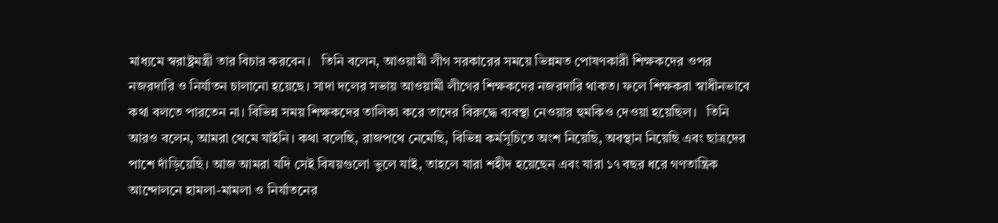মাধ্যমে স্বরাষ্ট্রমন্ত্রী তার বিচার করবেন।   তিনি বলেন, আওয়ামী লীগ সরকারের সময়ে ভিন্নমত পোষণকারী শিক্ষকদের ওপর নজরদারি ও নির্যাতন চালানো হয়েছে। সাদা দলের সভায় আওয়ামী লীগের শিক্ষকদের নজরদারি থাকত। ফলে শিক্ষকরা স্বাধীনভাবে কথা বলতে পারতেন না। বিভিন্ন সময় শিক্ষকদের তালিকা করে তাদের বিরুদ্ধে ব্যবস্থা নেওয়ার হুমকিও দেওয়া হয়েছিল।   তিনি আরও বলেন, আমরা থেমে যাইনি। কথা বলেছি, রাজপথে নেমেছি, বিভিন্ন কর্মসূচিতে অংশ নিয়েছি, অবস্থান নিয়েছি এবং ছাত্রদের পাশে দাঁড়িয়েছি। আজ আমরা যদি সেই বিষয়গুলো ভুলে যাই, তাহলে যারা শহীদ হয়েছেন এবং যারা ১৭ বছর ধরে গণতান্ত্রিক আন্দোলনে হামলা-মামলা ও নির্যাতনের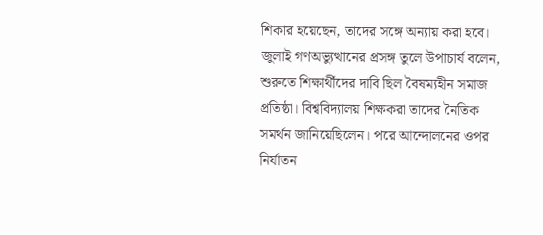শিকার হয়েছেন, তাদের সঙ্গে অন্যায় করা হবে।   জুলাই গণঅভ্যুত্থানের প্রসঙ্গ তুলে উপাচার্য বলেন, শুরুতে শিক্ষার্থীদের দাবি ছিল বৈষম্যহীন সমাজ প্রতিষ্ঠা। বিশ্ববিদ্যালয় শিক্ষকরা তাদের নৈতিক সমর্থন জানিয়েছিলেন। পরে আন্দোলনের ওপর নির্যাতন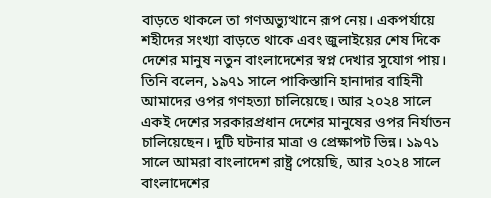বাড়তে থাকলে তা গণঅভ্যুত্থানে রূপ নেয়। একপর্যায়ে শহীদের সংখ্যা বাড়তে থাকে এবং জুলাইয়ের শেষ দিকে দেশের মানুষ নতুন বাংলাদেশের স্বপ্ন দেখার সুযোগ পায়।   তিনি বলেন, ১৯৭১ সালে পাকিস্তানি হানাদার বাহিনী আমাদের ওপর গণহত্যা চালিয়েছে। আর ২০২৪ সালে একই দেশের সরকারপ্রধান দেশের মানুষের ওপর নির্যাতন চালিয়েছেন। দুটি ঘটনার মাত্রা ও প্রেক্ষাপট ভিন্ন। ১৯৭১ সালে আমরা বাংলাদেশ রাষ্ট্র পেয়েছি, আর ২০২৪ সালে বাংলাদেশের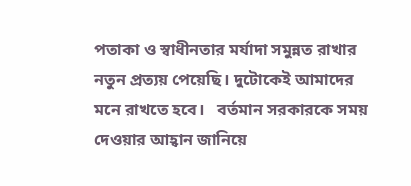পতাকা ও স্বাধীনতার মর্যাদা সমুন্নত রাখার নতুন প্রত্যয় পেয়েছি। দুটোকেই আমাদের মনে রাখতে হবে।   বর্তমান সরকারকে সময় দেওয়ার আহ্বান জানিয়ে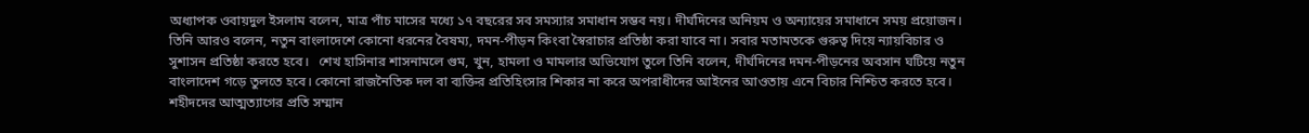অধ্যাপক ওবায়দুল ইসলাম বলেন, মাত্র পাঁচ মাসের মধ্যে ১৭ বছরের সব সমস্যার সমাধান সম্ভব নয়। দীর্ঘদিনের অনিয়ম ও অন্যায়ের সমাধানে সময় প্রয়োজন।   তিনি আরও বলেন, নতুন বাংলাদেশে কোনো ধরনের বৈষম্য, দমন-পীড়ন কিংবা স্বৈরাচার প্রতিষ্ঠা করা যাবে না। সবার মতামতকে গুরুত্ব দিয়ে ন্যায়বিচার ও সুশাসন প্রতিষ্ঠা করতে হবে।   শেখ হাসিনার শাসনামলে গুম, খুন, হামলা ও মামলার অভিযোগ তুলে তিনি বলেন, দীর্ঘদিনের দমন-পীড়নের অবসান ঘটিয়ে নতুন বাংলাদেশ গড়ে তুলতে হবে। কোনো রাজনৈতিক দল বা ব্যক্তির প্রতিহিংসার শিকার না করে অপরাধীদের আইনের আওতায় এনে বিচার নিশ্চিত করতে হবে।   শহীদদের আত্মত্যাগের প্রতি সম্মান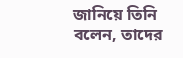জানিয়ে তিনি বলেন, তাদের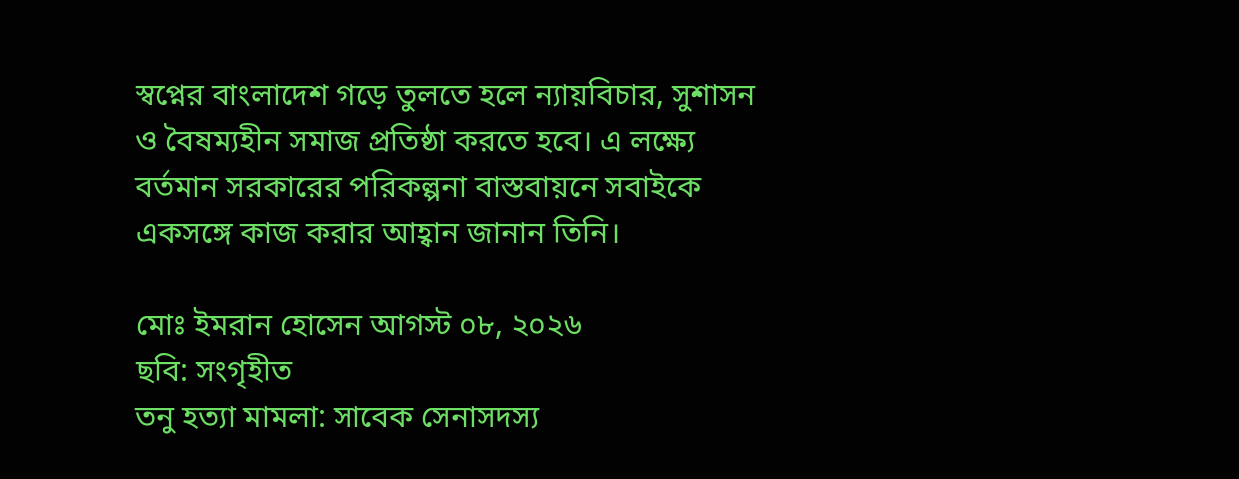স্বপ্নের বাংলাদেশ গড়ে তুলতে হলে ন্যায়বিচার, সুশাসন ও বৈষম্যহীন সমাজ প্রতিষ্ঠা করতে হবে। এ লক্ষ্যে বর্তমান সরকারের পরিকল্পনা বাস্তবায়নে সবাইকে একসঙ্গে কাজ করার আহ্বান জানান তিনি।

মোঃ ইমরান হোসেন আগস্ট ০৮, ২০২৬
ছবি: সংগৃহীত
তনু হত্যা মামলা: সাবেক সেনাসদস্য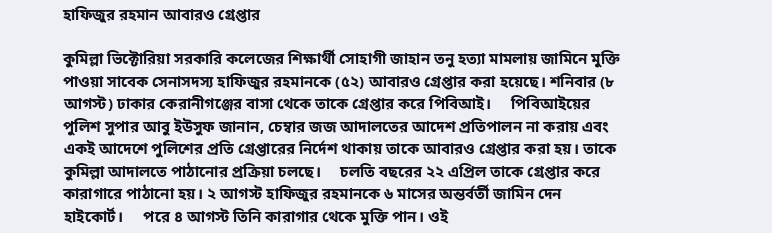হাফিজুর রহমান আবারও গ্রেপ্তার

কুমিল্লা ভিক্টোরিয়া সরকারি কলেজের শিক্ষার্থী সোহাগী জাহান তনু হত্যা মামলায় জামিনে মুক্তি পাওয়া সাবেক সেনাসদস্য হাফিজুর রহমানকে (৫২) আবারও গ্রেপ্তার করা হয়েছে। শনিবার (৮ আগস্ট) ঢাকার কেরানীগঞ্জের বাসা থেকে তাকে গ্রেপ্তা‌র করে পিবিআই।     পিবিআইয়ের পুলিশ সুপার আবু ইউসুফ জানান, চেম্বার জজ আদালতের আদেশ প্রতিপালন না করায় এবং একই আদেশে পুলিশের প্রতি গ্রেপ্তারের নির্দেশ থাকায় তাকে আবারও গ্রেপ্তা‌র করা হয়। তাকে কুমিল্লা আদালতে পাঠানোর প্রক্রিয়া চলছে।     চলতি বছরের ২২ এপ্রিল তাকে গ্রেপ্তা‌র করে কারাগারে পাঠানো হয়। ২ আগস্ট হাফিজুর রহমানকে ৬ মাসের অন্তর্বর্তী জামিন দেন হাইকোর্ট।     পরে ৪ আগস্ট তিনি কারাগার থেকে মুক্তি পান। ওই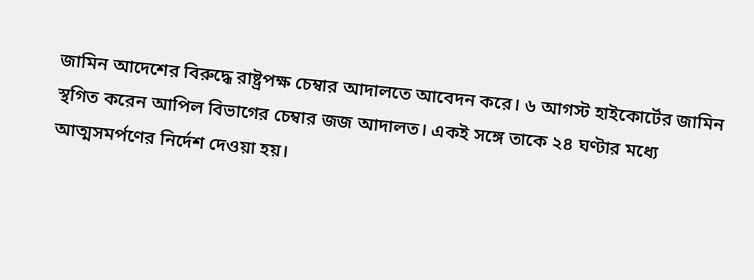জামিন আদেশের বিরুদ্ধে রাষ্ট্রপক্ষ চেম্বার আদালতে আবেদন করে। ৬ আগস্ট হাইকোর্টের জামিন স্থগিত করেন আপিল বিভাগের চেম্বার জজ আদালত। একই সঙ্গে তাকে ২৪ ঘণ্টার মধ্যে আত্মসমর্পণের নির্দেশ দেওয়া হয়।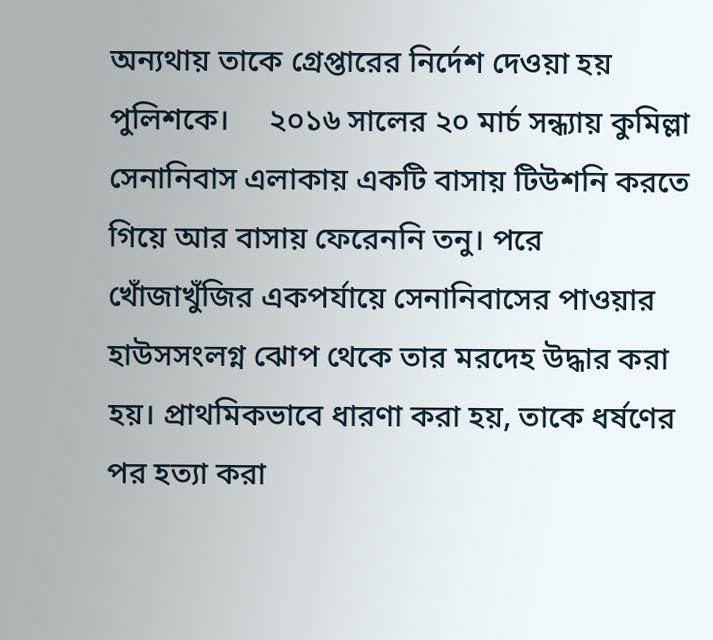অন্যথায় তাকে গ্রেপ্তারের নির্দেশ দেওয়া হয় পুলিশকে।     ২০১৬ সালের ২০ মার্চ সন্ধ্যায় কুমিল্লা সেনানিবাস এলাকায় একটি বাসায় টিউশনি করতে গিয়ে আর বাসায় ফেরেননি তনু। পরে খোঁজাখুঁজির একপর্যায়ে সেনানিবাসের পাওয়ার হাউসসংলগ্ন ঝোপ থেকে তার মরদেহ উদ্ধার করা হয়। প্রাথমিকভাবে ধারণা করা হয়, তাকে ধর্ষণের পর হত্যা করা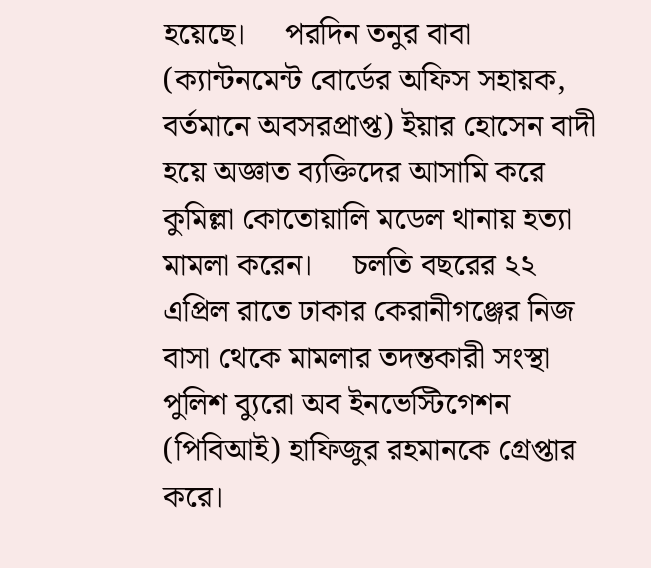হয়েছে।     পরদিন তনুর বাবা (ক্যান্টনমেন্ট বোর্ডের অফিস সহায়ক, বর্তমানে অবসরপ্রাপ্ত) ইয়ার হোসেন বাদী হয়ে অজ্ঞাত ব্যক্তিদের আসামি করে কুমিল্লা কোতোয়ালি মডেল থানায় হত্যা মামলা করেন।     চলতি বছরের ২২ এপ্রিল রাতে ঢাকার কেরানীগঞ্জের নিজ বাসা থেকে মামলার তদন্তকারী সংস্থা পুলিশ ব্যুরো অব ইনভেস্টিগেশন (পিবিআই) হাফিজুর রহমানকে গ্রেপ্তার করে।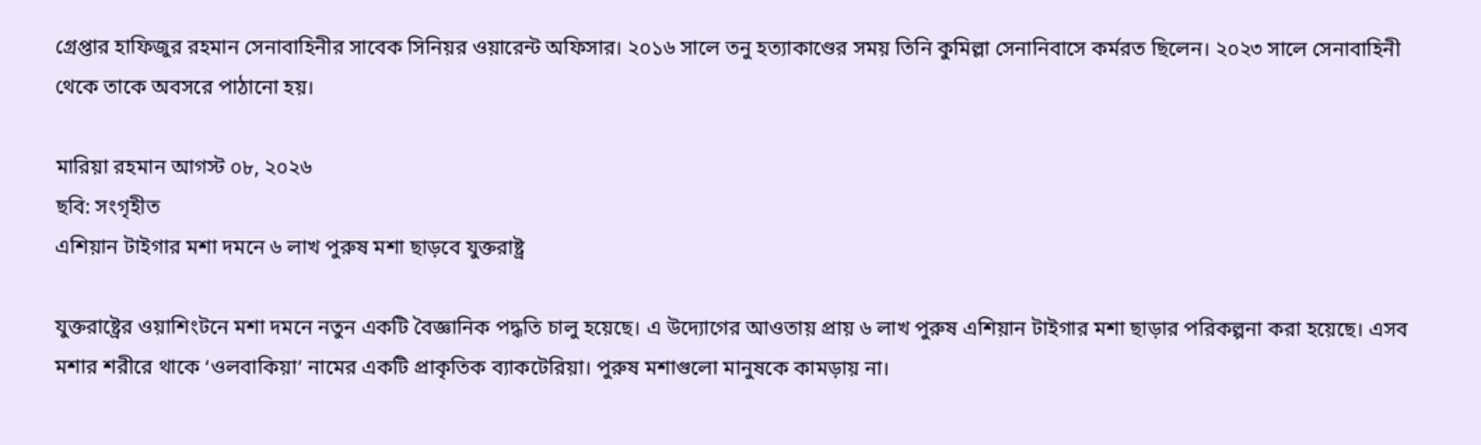গ্রেপ্তার হাফিজুর রহমান সেনাবাহিনীর সাবেক সিনিয়র ওয়ারেন্ট অফিসার। ২০১৬ সালে তনু হত্যাকাণ্ডের সময় তিনি কুমিল্লা সেনানিবাসে কর্মরত ছিলেন। ২০২৩ সালে সেনাবাহিনী থেকে তাকে অবসরে পাঠানো হয়।

মারিয়া রহমান আগস্ট ০৮, ২০২৬
ছবি: সংগৃহীত
এশিয়ান টাইগার মশা দমনে ৬ লাখ পুরুষ মশা ছাড়বে যুক্তরাষ্ট্র

যুক্তরাষ্ট্রের ওয়াশিংটনে মশা দমনে নতুন একটি বৈজ্ঞানিক পদ্ধতি চালু হয়েছে। এ উদ্যোগের আওতায় প্রায় ৬ লাখ পুরুষ এশিয়ান টাইগার মশা ছাড়ার পরিকল্পনা করা হয়েছে। এসব মশার শরীরে থাকে ‘ওলবাকিয়া’ নামের একটি প্রাকৃতিক ব্যাকটেরিয়া। পুরুষ মশাগুলো মানুষকে কামড়ায় না।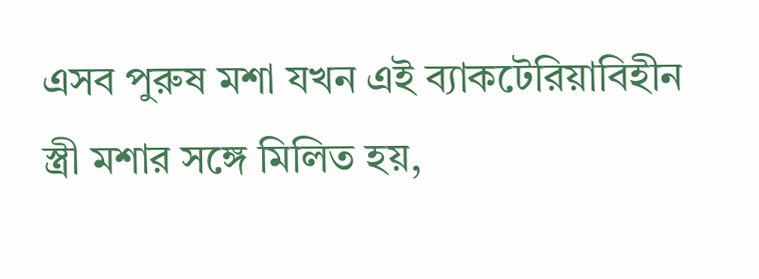এসব পুরুষ মশা যখন এই ব্যাকটেরিয়াবিহীন স্ত্রী মশার সঙ্গে মিলিত হয়,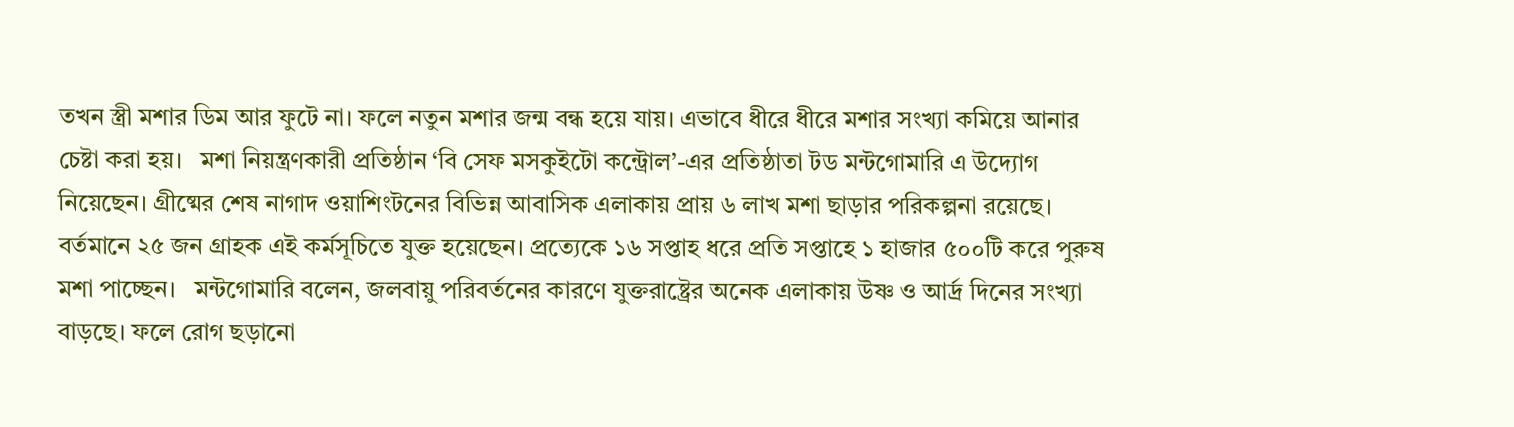তখন স্ত্রী মশার ডিম আর ফুটে না। ফলে নতুন মশার জন্ম বন্ধ হয়ে যায়। এভাবে ধীরে ধীরে মশার সংখ্যা কমিয়ে আনার চেষ্টা করা হয়।   মশা নিয়ন্ত্রণকারী প্রতিষ্ঠান ‘বি সেফ মসকুইটো কন্ট্রোল’-এর প্রতিষ্ঠাতা টড মন্টগোমারি এ উদ্যোগ নিয়েছেন। গ্রীষ্মের শেষ নাগাদ ওয়াশিংটনের বিভিন্ন আবাসিক এলাকায় প্রায় ৬ লাখ মশা ছাড়ার পরিকল্পনা রয়েছে। বর্তমানে ২৫ জন গ্রাহক এই কর্মসূচিতে যুক্ত হয়েছেন। প্রত্যেকে ১৬ সপ্তাহ ধরে প্রতি সপ্তাহে ১ হাজার ৫০০টি করে পুরুষ মশা পাচ্ছেন।   মন্টগোমারি বলেন, জলবায়ু পরিবর্তনের কারণে যুক্তরাষ্ট্রের অনেক এলাকায় উষ্ণ ও আর্দ্র দিনের সংখ্যা বাড়ছে। ফলে রোগ ছড়ানো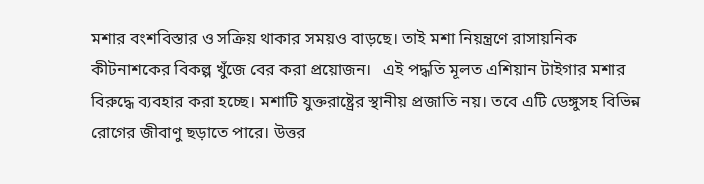মশার বংশবিস্তার ও সক্রিয় থাকার সময়ও বাড়ছে। তাই মশা নিয়ন্ত্রণে রাসায়নিক কীটনাশকের বিকল্প খুঁজে বের করা প্রয়োজন।   এই পদ্ধতি মূলত এশিয়ান টাইগার মশার বিরুদ্ধে ব্যবহার করা হচ্ছে। মশাটি যুক্তরাষ্ট্রের স্থানীয় প্রজাতি নয়। তবে এটি ডেঙ্গুসহ বিভিন্ন রোগের জীবাণু ছড়াতে পারে। উত্তর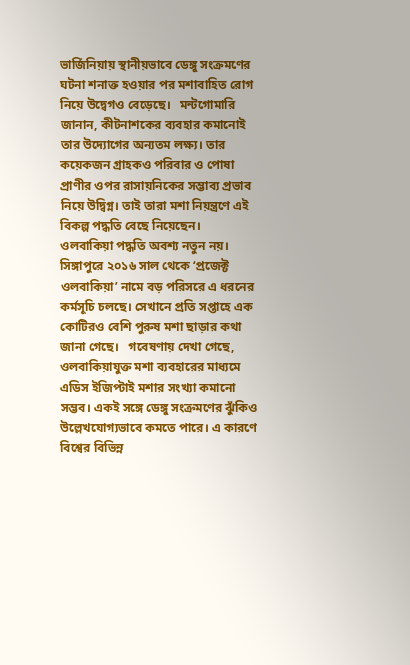ভার্জিনিয়ায় স্থানীয়ভাবে ডেঙ্গু সংক্রমণের ঘটনা শনাক্ত হওয়ার পর মশাবাহিত রোগ নিয়ে উদ্বেগও বেড়েছে।   মন্টগোমারি জানান, কীটনাশকের ব্যবহার কমানোই তার উদ্যোগের অন্যতম লক্ষ্য। তার কয়েকজন গ্রাহকও পরিবার ও পোষা প্রাণীর ওপর রাসায়নিকের সম্ভাব্য প্রভাব নিয়ে উদ্বিগ্ন। তাই তারা মশা নিয়ন্ত্রণে এই বিকল্প পদ্ধতি বেছে নিয়েছেন।   ওলবাকিয়া পদ্ধতি অবশ্য নতুন নয়। সিঙ্গাপুরে ২০১৬ সাল থেকে ‘প্রজেক্ট ওলবাকিয়া’ নামে বড় পরিসরে এ ধরনের কর্মসূচি চলছে। সেখানে প্রতি সপ্তাহে এক কোটিরও বেশি পুরুষ মশা ছাড়ার কথা জানা গেছে।   গবেষণায় দেখা গেছে, ওলবাকিয়াযুক্ত মশা ব্যবহারের মাধ্যমে এডিস ইজিপ্টাই মশার সংখ্যা কমানো সম্ভব। একই সঙ্গে ডেঙ্গু সংক্রমণের ঝুঁকিও উল্লেখযোগ্যভাবে কমতে পারে। এ কারণে বিশ্বের বিভিন্ন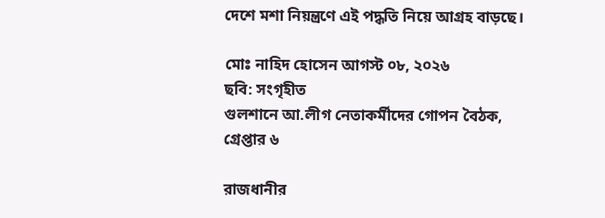দেশে মশা নিয়ন্ত্রণে এই পদ্ধতি নিয়ে আগ্রহ বাড়ছে।

মোঃ নাহিদ হোসেন আগস্ট ০৮, ২০২৬
ছবি: সংগৃহীত
গুলশানে আ.লীগ নেতাকর্মীদের গোপন বৈঠক, গ্রেপ্তার ৬

রাজধানীর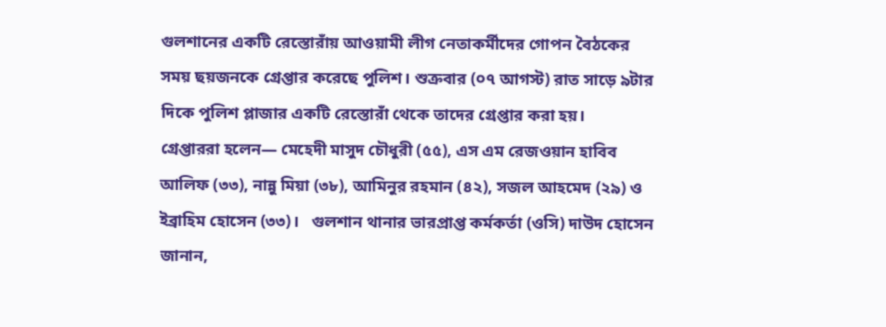গুলশানের একটি রেস্তোরাঁয় আওয়ামী লীগ নেতাকর্মীদের গোপন বৈঠকের সময় ছয়জনকে গ্রেপ্তার করেছে পুলিশ। শুক্রবার (০৭ আগস্ট) রাত সাড়ে ৯টার দিকে পুলিশ প্লাজার একটি রেস্তোরাঁ থেকে তাদের গ্রেপ্তার করা হয়।   গ্রেপ্তাররা হলেন— মেহেদী মাসুদ চৌধুরী (৫৫), এস এম রেজওয়ান হাবিব আলিফ (৩৩), নান্নু মিয়া (৩৮), আমিনুর রহমান (৪২), সজল আহমেদ (২৯) ও ইব্রাহিম হোসেন (৩৩)।   গুলশান থানার ভারপ্রাপ্ত কর্মকর্তা (ওসি) দাউদ হোসেন জানান,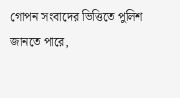গোপন সংবাদের ভিত্তিতে পুলিশ জানতে পারে,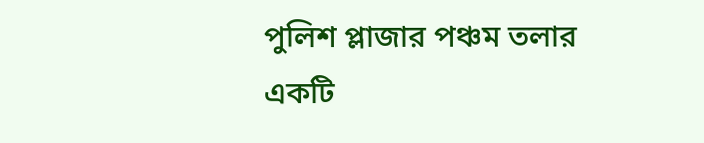পুলিশ প্লাজার পঞ্চম তলার একটি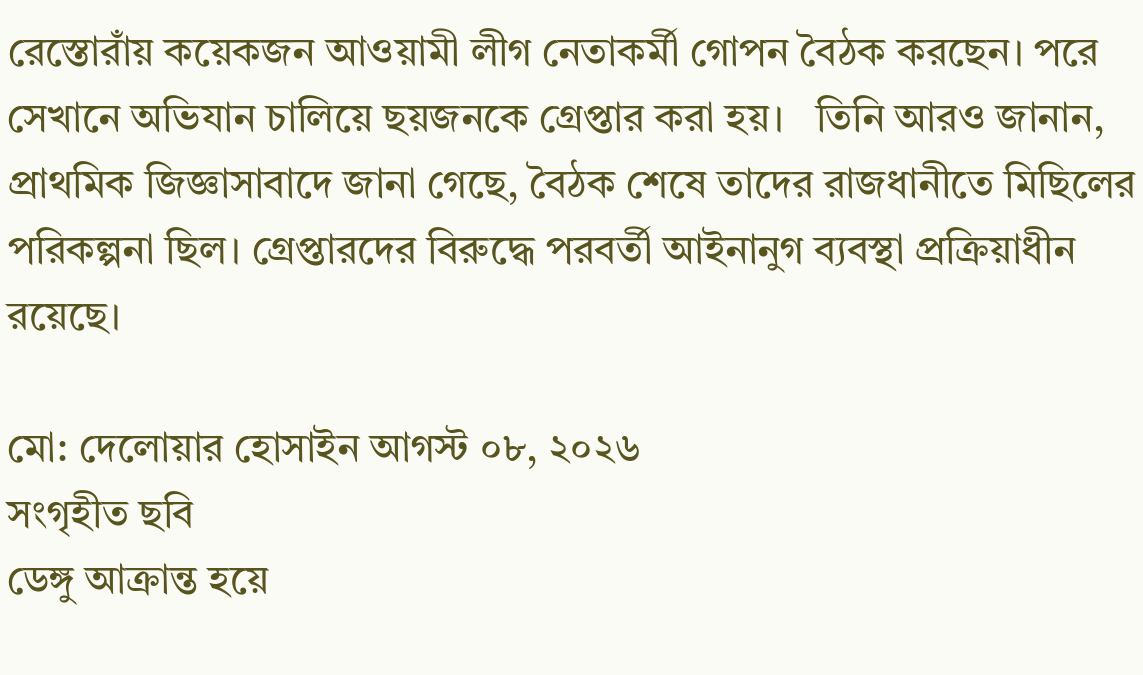রেস্তোরাঁয় কয়েকজন আওয়ামী লীগ নেতাকর্মী গোপন বৈঠক করছেন। পরে সেখানে অভিযান চালিয়ে ছয়জনকে গ্রেপ্তার করা হয়।   তিনি আরও জানান, প্রাথমিক জিজ্ঞাসাবাদে জানা গেছে, বৈঠক শেষে তাদের রাজধানীতে মিছিলের পরিকল্পনা ছিল। গ্রেপ্তারদের বিরুদ্ধে পরবর্তী আইনানুগ ব্যবস্থা প্রক্রিয়াধীন রয়েছে।

মো: দেলোয়ার হোসাইন আগস্ট ০৮, ২০২৬
সংগৃহীত ছবি
ডেঙ্গু আক্রান্ত হয়ে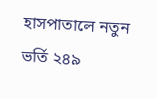হাসপাতালে নতুন ভর্তি ২৪৯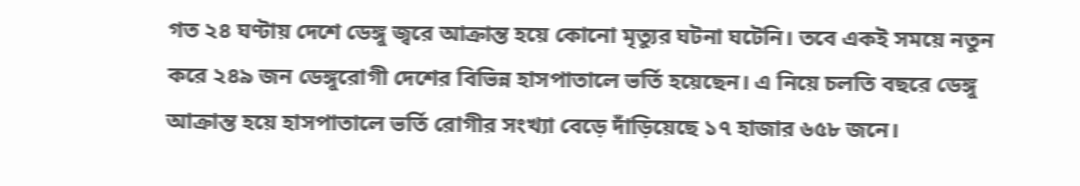গত ২৪ ঘণ্টায় দেশে ডেঙ্গু জ্বরে আক্রান্ত হয়ে কোনো মৃত্যুর ঘটনা ঘটেনি। তবে একই সময়ে নতুন করে ২৪৯ জন ডেঙ্গুরোগী দেশের বিভিন্ন হাসপাতালে ভর্তি হয়েছেন। এ নিয়ে চলতি বছরে ডেঙ্গু আক্রান্ত হয়ে হাসপাতালে ভর্তি রোগীর সংখ্যা বেড়ে দাঁড়িয়েছে ১৭ হাজার ৬৫৮ জনে।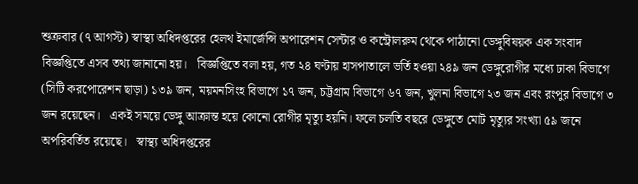শুক্রবার (৭ আগস্ট) স্বাস্থ্য অধিদপ্তরের হেলথ ইমার্জেন্সি অপারেশন সেন্টার ও কন্ট্রোলরুম থেকে পাঠানো ডেঙ্গুবিষয়ক এক সংবাদ বিজ্ঞপ্তিতে এসব তথ্য জানানো হয়।   বিজ্ঞপ্তিতে বলা হয়, গত ২৪ ঘণ্টায় হাসপাতালে ভর্তি হওয়া ২৪৯ জন ডেঙ্গুরোগীর মধ্যে ঢাকা বিভাগে (সিটি করপোরেশন ছাড়া) ১৩৯ জন, ময়মনসিংহ বিভাগে ১৭ জন, চট্টগ্রাম বিভাগে ৬৭ জন, খুলনা বিভাগে ২৩ জন এবং রংপুর বিভাগে ৩ জন রয়েছেন।   একই সময়ে ডেঙ্গু আক্রান্ত হয়ে কোনো রোগীর মৃত্যু হয়নি। ফলে চলতি বছরে ডেঙ্গুতে মোট মৃত্যুর সংখ্যা ৫৯ জনে অপরিবর্তিত রয়েছে।   স্বাস্থ্য অধিদপ্তরের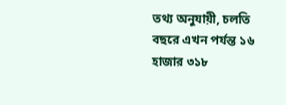তথ্য অনুযায়ী, চলতি বছরে এখন পর্যন্ত ১৬ হাজার ৩১৮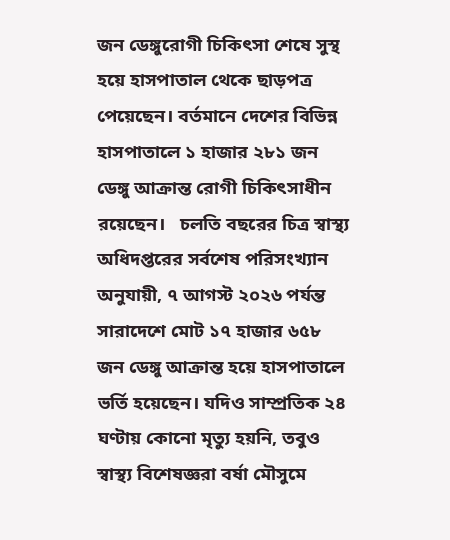জন ডেঙ্গুরোগী চিকিৎসা শেষে সুস্থ হয়ে হাসপাতাল থেকে ছাড়পত্র পেয়েছেন। বর্তমানে দেশের বিভিন্ন হাসপাতালে ১ হাজার ২৮১ জন ডেঙ্গু আক্রান্ত রোগী চিকিৎসাধীন রয়েছেন।   চলতি বছরের চিত্র স্বাস্থ্য অধিদপ্তরের সর্বশেষ পরিসংখ্যান অনুযায়ী, ৭ আগস্ট ২০২৬ পর্যন্ত সারাদেশে মোট ১৭ হাজার ৬৫৮ জন ডেঙ্গু আক্রান্ত হয়ে হাসপাতালে ভর্তি হয়েছেন। যদিও সাম্প্রতিক ২৪ ঘণ্টায় কোনো মৃত্যু হয়নি, তবুও স্বাস্থ্য বিশেষজ্ঞরা বর্ষা মৌসুমে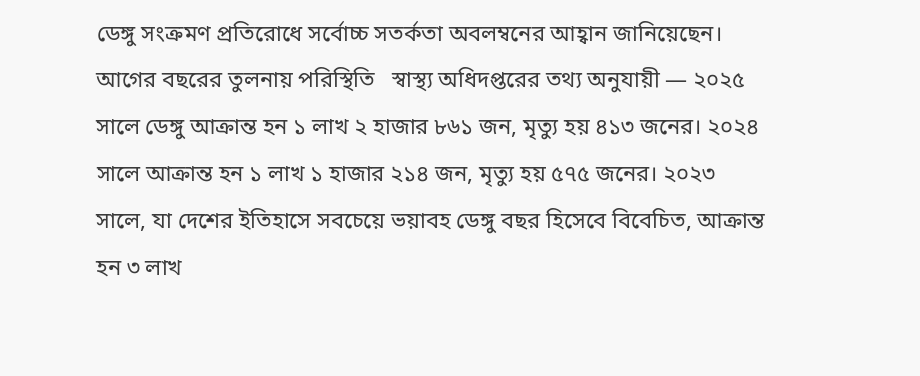ডেঙ্গু সংক্রমণ প্রতিরোধে সর্বোচ্চ সতর্কতা অবলম্বনের আহ্বান জানিয়েছেন। আগের বছরের তুলনায় পরিস্থিতি   স্বাস্থ্য অধিদপ্তরের তথ্য অনুযায়ী — ২০২৫ সালে ডেঙ্গু আক্রান্ত হন ১ লাখ ২ হাজার ৮৬১ জন, মৃত্যু হয় ৪১৩ জনের। ২০২৪ সালে আক্রান্ত হন ১ লাখ ১ হাজার ২১৪ জন, মৃত্যু হয় ৫৭৫ জনের। ২০২৩ সালে, যা দেশের ইতিহাসে সবচেয়ে ভয়াবহ ডেঙ্গু বছর হিসেবে বিবেচিত, আক্রান্ত হন ৩ লাখ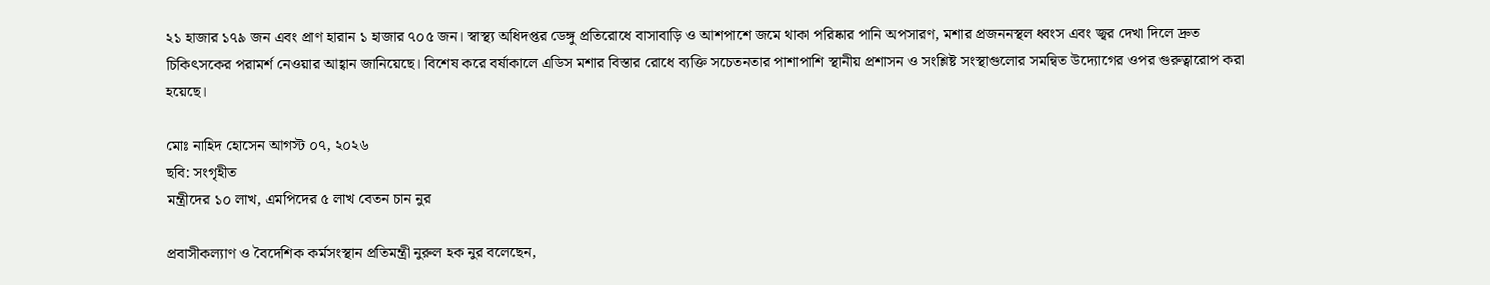২১ হাজার ১৭৯ জন এবং প্রাণ হারান ১ হাজার ৭০৫ জন। স্বাস্থ্য অধিদপ্তর ডেঙ্গু প্রতিরোধে বাসাবাড়ি ও আশপাশে জমে থাকা পরিষ্কার পানি অপসারণ, মশার প্রজননস্থল ধ্বংস এবং জ্বর দেখা দিলে দ্রুত চিকিৎসকের পরামর্শ নেওয়ার আহ্বান জানিয়েছে। বিশেষ করে বর্ষাকালে এডিস মশার বিস্তার রোধে ব্যক্তি সচেতনতার পাশাপাশি স্থানীয় প্রশাসন ও সংশ্লিষ্ট সংস্থাগুলোর সমন্বিত উদ্যোগের ওপর গুরুত্বারোপ করা হয়েছে।

মোঃ নাহিদ হোসেন আগস্ট ০৭, ২০২৬
ছবি: সংগৃহীত
মন্ত্রীদের ১০ লাখ, এমপিদের ৫ লাখ বেতন চান নুর

প্রবাসীকল্যাণ ও বৈদেশিক কর্মসংস্থান প্রতিমন্ত্রী নুরুল হক নুর বলেছেন,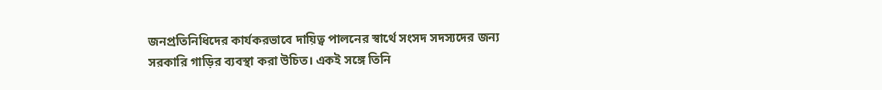জনপ্রতিনিধিদের কার্যকরভাবে দায়িত্ব পালনের স্বার্থে সংসদ সদস্যদের জন্য সরকারি গাড়ির ব্যবস্থা করা উচিত। একই সঙ্গে তিনি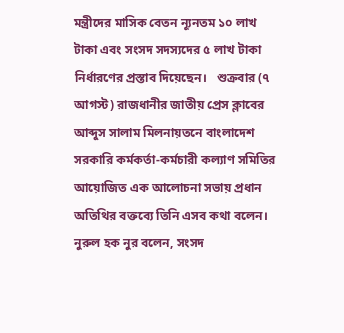মন্ত্রীদের মাসিক বেতন ন্যূনতম ১০ লাখ টাকা এবং সংসদ সদস্যদের ৫ লাখ টাকা নির্ধারণের প্রস্তাব দিয়েছেন।   শুক্রবার (৭ আগস্ট) রাজধানীর জাতীয় প্রেস ক্লাবের আব্দুস সালাম মিলনায়তনে বাংলাদেশ সরকারি কর্মকর্তা-কর্মচারী কল্যাণ সমিতির আয়োজিত এক আলোচনা সভায় প্রধান অতিথির বক্তব্যে তিনি এসব কথা বলেন।   নুরুল হক নুর বলেন, সংসদ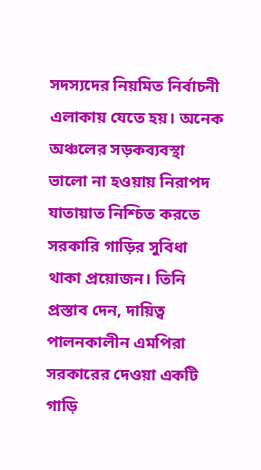সদস্যদের নিয়মিত নির্বাচনী এলাকায় যেতে হয়। অনেক অঞ্চলের সড়কব্যবস্থা ভালো না হওয়ায় নিরাপদ যাতায়াত নিশ্চিত করতে সরকারি গাড়ির সুবিধা থাকা প্রয়োজন। তিনি প্রস্তাব দেন, দায়িত্ব পালনকালীন এমপিরা সরকারের দেওয়া একটি গাড়ি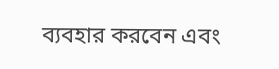ব্যবহার করবেন এবং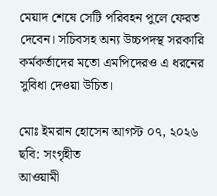মেয়াদ শেষে সেটি পরিবহন পুলে ফেরত দেবেন। সচিবসহ অন্য উচ্চপদস্থ সরকারি কর্মকর্তাদের মতো এমপিদেরও এ ধরনের সুবিধা দেওয়া উচিত।

মোঃ ইমরান হোসেন আগস্ট ০৭, ২০২৬
ছবি: সংগৃহীত
আওয়ামী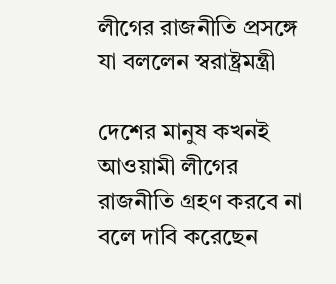লীগের রাজনীতি প্রসঙ্গে যা বললেন স্বরাষ্ট্রমন্ত্রী

দেশের মানুষ কখনই আওয়ামী লীগের রাজনীতি গ্রহণ করবে না বলে দাবি করেছেন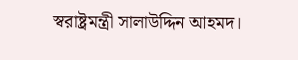স্বরাষ্ট্রমন্ত্রী সালাউদ্দিন আহমদ।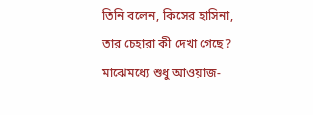তিনি বলেন, কিসের হাসিনা, তার চেহারা কী দেখা গেছে? মাঝেমধ্যে শুধু আওয়াজ-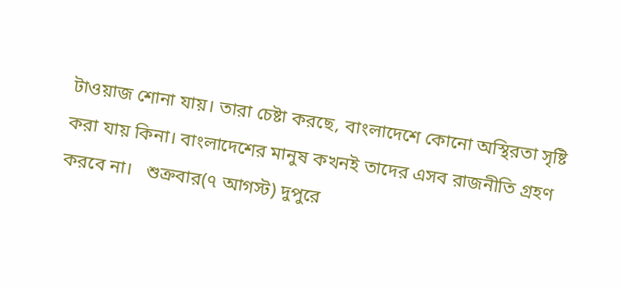টাওয়াজ শোনা যায়। তারা চেষ্টা করছে, বাংলাদেশে কোনো অস্থিরতা সৃষ্টি করা যায় কিনা। বাংলাদেশের মানুষ কখনই তাদের এসব রাজনীতি গ্রহণ করবে না।   শুক্রবার(৭ আগস্ট) দুপুরে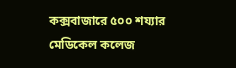কক্সবাজারে ৫০০ শয্যার মেডিকেল কলেজ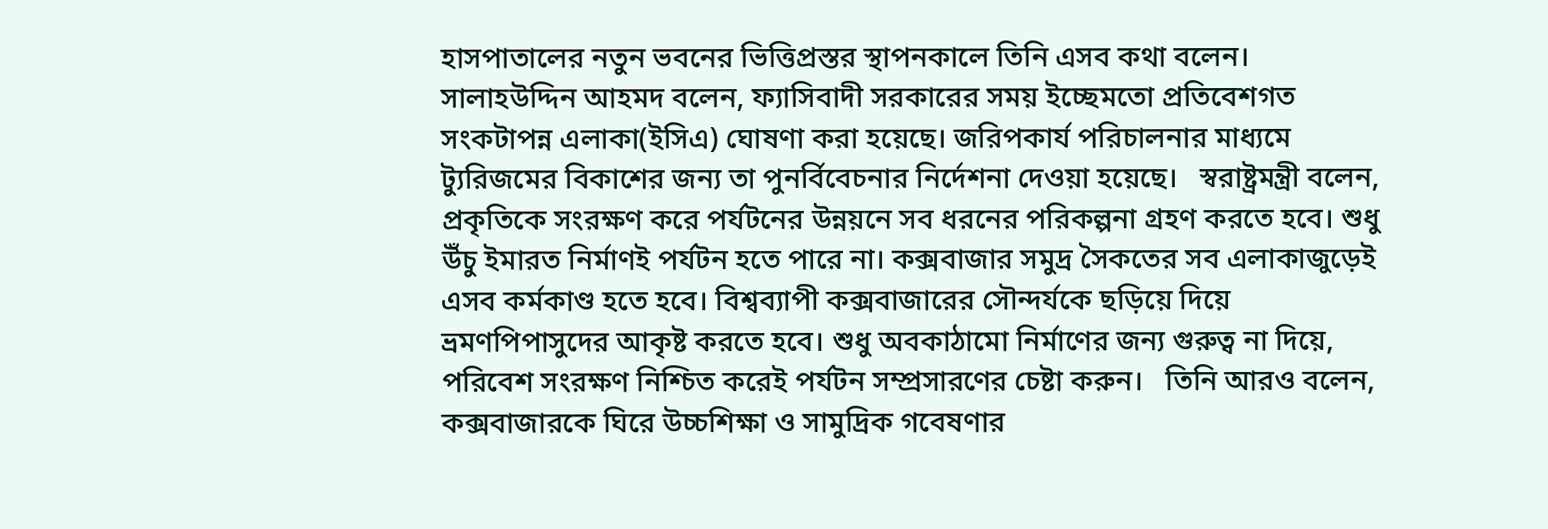হাসপাতালের নতুন ভবনের ভিত্তিপ্রস্তর স্থাপনকালে তিনি এসব কথা বলেন।   সালাহউদ্দিন আহমদ বলেন, ফ্যাসিবাদী সরকারের সময় ইচ্ছেমতো প্রতিবেশগত সংকটাপন্ন এলাকা(ইসিএ) ঘোষণা করা হয়েছে। জরিপকার্য পরিচালনার মাধ্যমে ট্যুরিজমের বিকাশের জন্য তা পুনর্বিবেচনার নির্দেশনা দেওয়া হয়েছে।   স্বরাষ্ট্রমন্ত্রী বলেন, প্রকৃতিকে সংরক্ষণ করে পর্যটনের উন্নয়নে সব ধরনের পরিকল্পনা গ্রহণ করতে হবে। শুধু উঁচু ইমারত নির্মাণই পর্যটন হতে পারে না। কক্সবাজার সমুদ্র সৈকতের সব এলাকাজুড়েই এসব কর্মকাণ্ড হতে হবে। বিশ্বব্যাপী কক্সবাজারের সৌন্দর্যকে ছড়িয়ে দিয়ে ভ্রমণপিপাসুদের আকৃষ্ট করতে হবে। শুধু অবকাঠামো নির্মাণের জন্য গুরুত্ব না দিয়ে, পরিবেশ সংরক্ষণ নিশ্চিত করেই পর্যটন সম্প্রসারণের চেষ্টা করুন।   তিনি আরও বলেন, কক্সবাজারকে ঘিরে উচ্চশিক্ষা ও সামুদ্রিক গবেষণার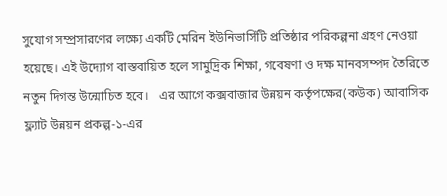সুযোগ সম্প্রসারণের লক্ষ্যে একটি মেরিন ইউনিভার্সিটি প্রতিষ্ঠার পরিকল্পনা গ্রহণ নেওয়া হয়েছে। এই উদ্যোগ বাস্তবায়িত হলে সামুদ্রিক শিক্ষা, গবেষণা ও দক্ষ মানবসম্পদ তৈরিতে নতুন দিগন্ত উন্মোচিত হবে।   এর আগে কক্সবাজার উন্নয়ন কর্তৃপক্ষের(কউক) আবাসিক ফ্ল্যাট উন্নয়ন প্রকল্প-১-এর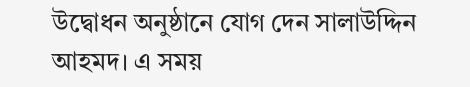উদ্বোধন অনুষ্ঠানে যোগ দেন সালাউদ্দিন আহমদ। এ সময়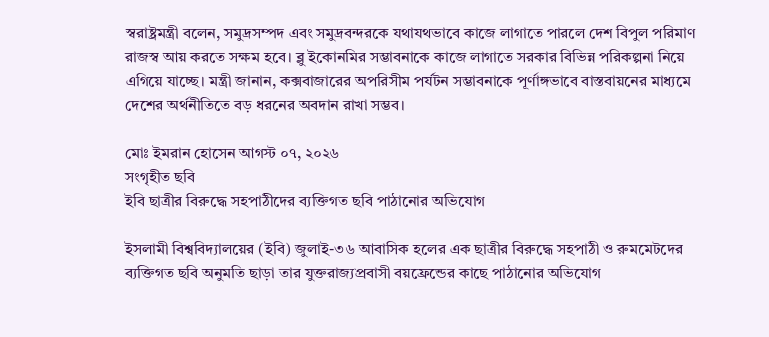স্বরাষ্ট্রমন্ত্রী বলেন, সমুদ্রসম্পদ এবং সমুদ্রবন্দরকে যথাযথভাবে কাজে লাগাতে পারলে দেশ বিপুল পরিমাণ রাজস্ব আয় করতে সক্ষম হবে। ব্লু ইকোনমির সম্ভাবনাকে কাজে লাগাতে সরকার বিভিন্ন পরিকল্পনা নিয়ে এগিয়ে যাচ্ছে। মন্ত্রী জানান, কক্সবাজারের অপরিসীম পর্যটন সম্ভাবনাকে পূর্ণাঙ্গভাবে বাস্তবায়নের মাধ্যমে দেশের অর্থনীতিতে বড় ধরনের অবদান রাখা সম্ভব।

মোঃ ইমরান হোসেন আগস্ট ০৭, ২০২৬
সংগৃহীত ছবি
ইবি ছাত্রীর বিরুদ্ধে সহপাঠীদের ব্যক্তিগত ছবি পাঠানোর অভিযোগ

ইসলামী বিশ্ববিদ্যালয়ের (ইবি) জুলাই-৩৬ আবাসিক হলের এক ছাত্রীর বিরুদ্ধে সহপাঠী ও রুমমেটদের ব্যক্তিগত ছবি অনুমতি ছাড়া তার যুক্তরাজ্যপ্রবাসী বয়ফ্রেন্ডের কাছে পাঠানোর অভিযোগ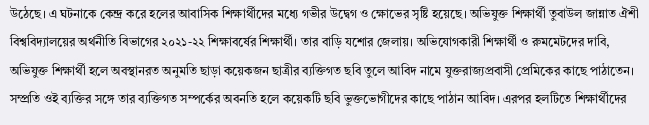উঠেছে। এ ঘটনাকে কেন্দ্র করে হলের আবাসিক শিক্ষার্থীদের মধ্যে গভীর উদ্বেগ ও ক্ষোভের সৃষ্টি হয়েছে। অভিযুক্ত শিক্ষার্থী তুবাউল জান্নাত ঐশী বিশ্ববিদ্যালয়ের অর্থনীতি বিভাগের ২০২১-২২ শিক্ষাবর্ষের শিক্ষার্থী। তার বাড়ি যশোর জেলায়। অভিযোগকারী শিক্ষার্থী ও রুমমেটদের দাবি, অভিযুক্ত শিক্ষার্থী হলে অবস্থানরত অনুমতি ছাড়া কয়েকজন ছাত্রীর ব্যক্তিগত ছবি তুলে আবিদ নামে যুক্তরাজ্যপ্রবাসী প্রেমিকের কাছে পাঠাতেন। সম্প্রতি ওই ব্যক্তির সঙ্গে তার ব্যক্তিগত সম্পর্কের অবনতি হলে কয়েকটি ছবি ভুক্তভোগীদের কাছে পাঠান আবিদ। এরপর হলটিতে শিক্ষার্থীদের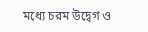মধ্যে চরম উদ্বেগ ও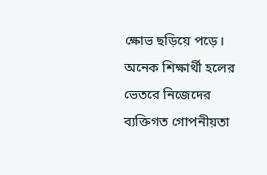ক্ষোভ ছড়িয়ে পড়ে। অনেক শিক্ষার্থী হলের ভেতরে নিজেদের ব্যক্তিগত গোপনীয়তা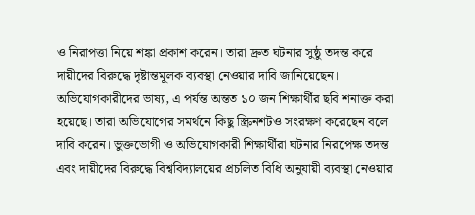ও নিরাপত্তা নিয়ে শঙ্কা প্রকাশ করেন। তারা দ্রুত ঘটনার সুষ্ঠু তদন্ত করে দায়ীদের বিরুদ্ধে দৃষ্টান্তমূলক ব্যবস্থা নেওয়ার দাবি জানিয়েছেন। অভিযোগকারীদের ভাষ্য, এ পর্যন্ত অন্তত ১০ জন শিক্ষার্থীর ছবি শনাক্ত করা হয়েছে। তারা অভিযোগের সমর্থনে কিছু স্ক্রিনশটও সংরক্ষণ করেছেন বলে দাবি করেন। ভুক্তভোগী ও অভিযোগকারী শিক্ষার্থীরা ঘটনার নিরপেক্ষ তদন্ত এবং দায়ীদের বিরুদ্ধে বিশ্ববিদ্যালয়ের প্রচলিত বিধি অনুযায়ী ব্যবস্থা নেওয়ার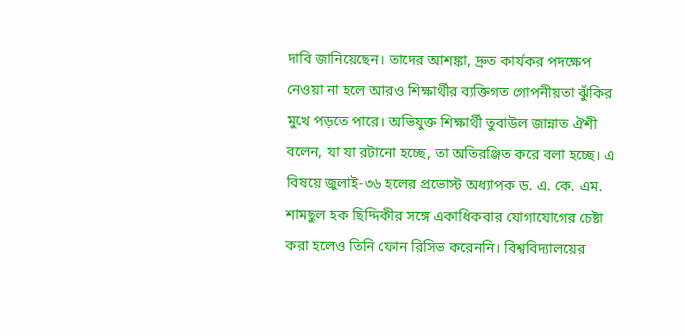দাবি জানিয়েছেন। তাদের আশঙ্কা, দ্রুত কার্যকর পদক্ষেপ নেওয়া না হলে আরও শিক্ষার্থীর ব্যক্তিগত গোপনীয়তা ঝুঁকির মুখে পড়তে পারে। অভিযুক্ত শিক্ষার্থী তুবাউল জান্নাত ঐশী বলেন, যা যা রটানো হচ্ছে, তা অতিরঞ্জিত করে বলা হচ্ছে। এ বিষয়ে জুলাই-৩৬ হলের প্রভোস্ট অধ্যাপক ড. এ. কে. এম. শামছুল হক ছিদ্দিকীর সঙ্গে একাধিকবার যোগাযোগের চেষ্টা করা হলেও তিনি ফোন রিসিভ করেননি। বিশ্ববিদ্যালয়ের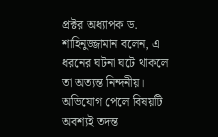প্রক্টর অধ্যাপক ড. শাহিনুজ্জামান বলেন, এ ধরনের ঘটনা ঘটে থাকলে তা অত্যন্ত নিন্দনীয়। অভিযোগ পেলে বিষয়টি অবশ্যই তদন্ত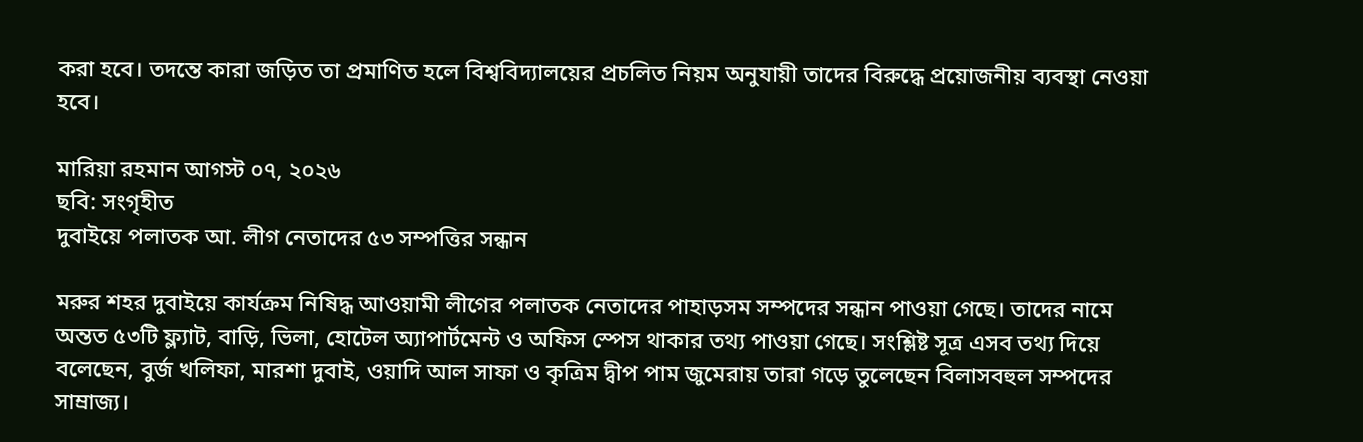করা হবে। তদন্তে কারা জড়িত তা প্রমাণিত হলে বিশ্ববিদ্যালয়ের প্রচলিত নিয়ম অনুযায়ী তাদের বিরুদ্ধে প্রয়োজনীয় ব্যবস্থা নেওয়া হবে।

মারিয়া রহমান আগস্ট ০৭, ২০২৬
ছবি: সংগৃহীত
দুবাইয়ে পলাতক আ. লীগ নেতাদের ৫৩ সম্পত্তির সন্ধান

মরুর শহর দুবাইয়ে কার্যক্রম নিষিদ্ধ আওয়ামী লীগের পলাতক নেতাদের পাহাড়সম সম্পদের সন্ধান পাওয়া গেছে। তাদের নামে অন্তত ৫৩টি ফ্ল্যাট, বাড়ি, ভিলা, হোটেল অ্যাপার্টমেন্ট ও অফিস স্পেস থাকার তথ্য পাওয়া গেছে। সংশ্লিষ্ট সূত্র এসব তথ্য দিয়ে বলেছেন, বুর্জ খলিফা, মারশা দুবাই, ওয়াদি আল সাফা ও কৃত্রিম দ্বীপ পাম জুমেরায় তারা গড়ে তুলেছেন বিলাসবহুল সম্পদের সাম্রাজ্য।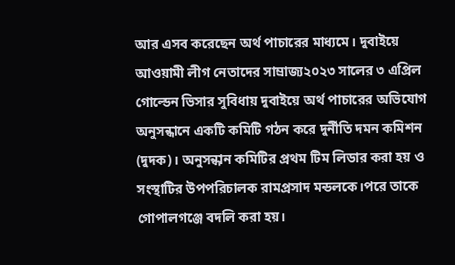আর এসব করেছেন অর্থ পাচারের মাধ্যমে। দুবাইয়ে আওয়ামী লীগ নেতাদের সাম্রাজ্য২০২৩ সালের ৩ এপ্রিল গোল্ডেন ভিসার সুবিধায় দুবাইয়ে অর্থ পাচারের অভিযোগ অনুসন্ধানে একটি কমিটি গঠন করে দুর্নীতি দমন কমিশন (দুদক)। অনুসন্ধান কমিটির প্রথম টিম লিডার করা হয় ও সংস্থাটির উপপরিচালক রামপ্রসাদ মন্ডলকে।পরে তাকে গোপালগঞ্জে বদলি করা হয়।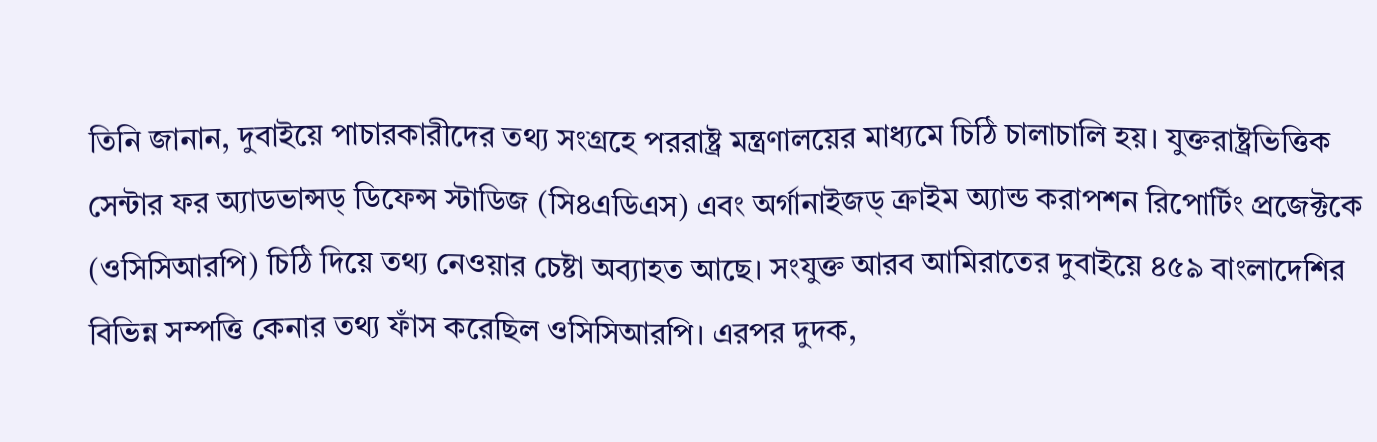তিনি জানান, দুবাইয়ে পাচারকারীদের তথ্য সংগ্রহে পররাষ্ট্র মন্ত্রণালয়ের মাধ্যমে চিঠি চালাচালি হয়। যুক্তরাষ্ট্রভিত্তিক সেন্টার ফর অ্যাডভান্সড্ ডিফেন্স স্টাডিজ (সি৪এডিএস) এবং অর্গানাইজড্ ক্রাইম অ্যান্ড করাপশন রিপোর্টিং প্রজেক্টকে (ওসিসিআরপি) চিঠি দিয়ে তথ্য নেওয়ার চেষ্টা অব্যাহত আছে। সংযুক্ত আরব আমিরাতের দুবাইয়ে ৪৫৯ বাংলাদেশির বিভিন্ন সম্পত্তি কেনার তথ্য ফাঁস করেছিল ওসিসিআরপি। এরপর দুদক,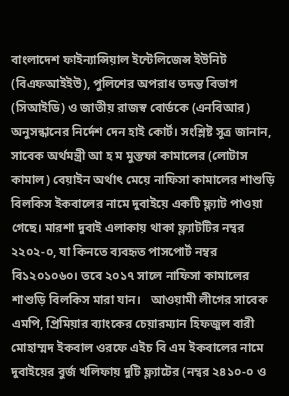বাংলাদেশ ফাইন্যান্সিয়াল ইন্টেলিজেন্স ইউনিট (বিএফআইইউ), পুলিশের অপরাধ তদন্ত বিভাগ (সিআইডি) ও জাতীয় রাজস্ব বোর্ডকে (এনবিআর) অনুসন্ধানের নির্দেশ দেন হাই কোর্ট। সংশ্লিষ্ট সূত্র জানান, সাবেক অর্থমন্ত্রী আ হ ম মুস্তফা কামালের (লোটাস কামাল) বেয়াইন অর্থাৎ মেয়ে নাফিসা কামালের শাশুড়ি বিলকিস ইকবালের নামে দুবাইয়ে একটি ফ্ল্যাট পাওয়া গেছে। মারশা দুবাই এলাকায় থাকা ফ্ল্যাটটির নম্বর ২২০২-০, যা কিনতে ব্যবহৃত পাসপোর্ট নম্বর বি১২০১০৬০। তবে ২০১৭ সালে নাফিসা কামালের শাশুড়ি বিলকিস মারা যান।   আওয়ামী লীগের সাবেক এমপি, প্রিমিয়ার ব্যাংকের চেয়ারম্যান হিফজুল বারী মোহাম্মদ ইকবাল ওরফে এইচ বি এম ইকবালের নামে দুবাইয়ের বুর্জ খলিফায় দুটি ফ্ল্যাটের (নম্বর ২৪১০-০ ও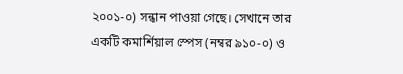২০০১-০) সন্ধান পাওয়া গেছে। সেখানে তার একটি কমার্শিয়াল স্পেস (নম্বর ৯১০-০) ও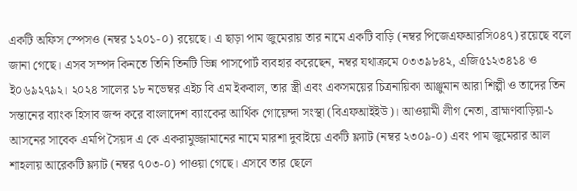একটি অফিস স্পেসও (নম্বর ১২০১-০) রয়েছে। এ ছাড়া পাম জুমেরায় তার নামে একটি বাড়ি (নম্বর পিজেএফআরসি০৪৭) রয়েছে বলে জানা গেছে। এসব সম্পদ কিনতে তিনি তিনটি ভিন্ন পাসপোর্ট ব্যবহার করেছেন, নম্বর যথাক্রমে ০৩৩৯৮৪২, এজি৫১২৩৪১৪ ও ই০৬৯২৭৯২। ২০২৪ সালের ১৮ নভেম্বর এইচ বি এম ইকবাল, তার স্ত্রী এবং একসময়ের চিত্রনায়িকা আঞ্জুমান আরা শিল্পী ও তাদের তিন সন্তানের ব্যাংক হিসাব জব্দ করে বাংলাদেশ ব্যাংকের আর্থিক গোয়েন্দা সংস্থা (বিএফআইইউ)। আওয়ামী লীগ নেতা, ব্রাহ্মণবাড়িয়া-১ আসনের সাবেক এমপি সৈয়দ এ কে একরামুজ্জামানের নামে মারশা দুবাইয়ে একটি ফ্ল্যাট (নম্বর ২৩০৯-০) এবং পাম জুমেরার আল শাহলায় আরেকটি ফ্ল্যাট (নম্বর ৭০৩-০) পাওয়া গেছে। এসবে তার ছেলে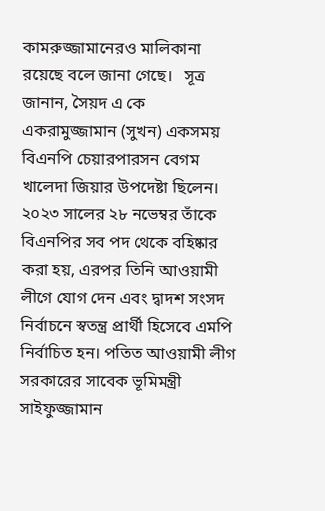কামরুজ্জামানেরও মালিকানা রয়েছে বলে জানা গেছে।   সূত্র জানান, সৈয়দ এ কে একরামুজ্জামান (সুখন) একসময় বিএনপি চেয়ারপারসন বেগম খালেদা জিয়ার উপদেষ্টা ছিলেন। ২০২৩ সালের ২৮ নভেম্বর তাঁকে বিএনপির সব পদ থেকে বহিষ্কার করা হয়, এরপর তিনি আওয়ামী লীগে যোগ দেন এবং দ্বাদশ সংসদ নির্বাচনে স্বতন্ত্র প্রার্থী হিসেবে এমপি নির্বাচিত হন। পতিত আওয়ামী লীগ সরকারের সাবেক ভূমিমন্ত্রী সাইফুজ্জামান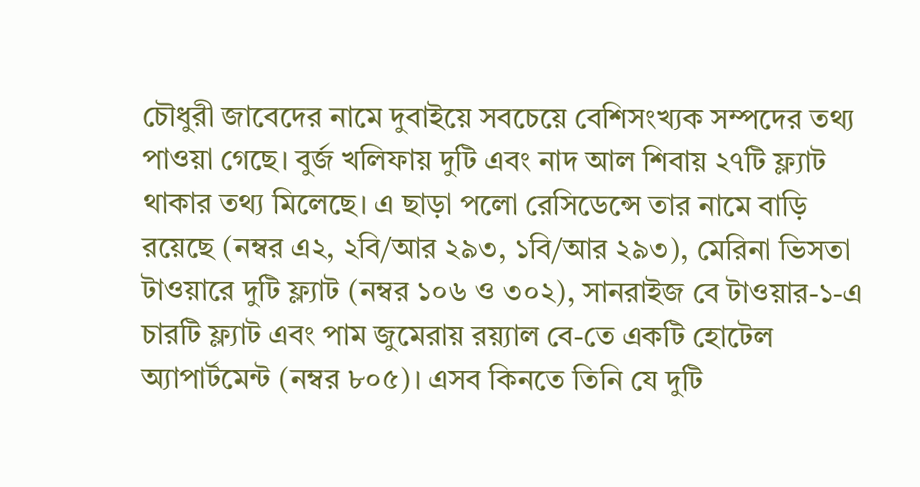চৌধুরী জাবেদের নামে দুবাইয়ে সবচেয়ে বেশিসংখ্যক সম্পদের তথ্য পাওয়া গেছে। বুর্জ খলিফায় দুটি এবং নাদ আল শিবায় ২৭টি ফ্ল্যাট থাকার তথ্য মিলেছে। এ ছাড়া পলো রেসিডেন্সে তার নামে বাড়ি রয়েছে (নম্বর এ২, ২বি/আর ২৯৩, ১বি/আর ২৯৩), মেরিনা ভিসতা টাওয়ারে দুটি ফ্ল্যাট (নম্বর ১০৬ ও ৩০২), সানরাইজ বে টাওয়ার-১-এ চারটি ফ্ল্যাট এবং পাম জুমেরায় রয়্যাল বে-তে একটি হোটেল অ্যাপার্টমেন্ট (নম্বর ৮০৫)। এসব কিনতে তিনি যে দুটি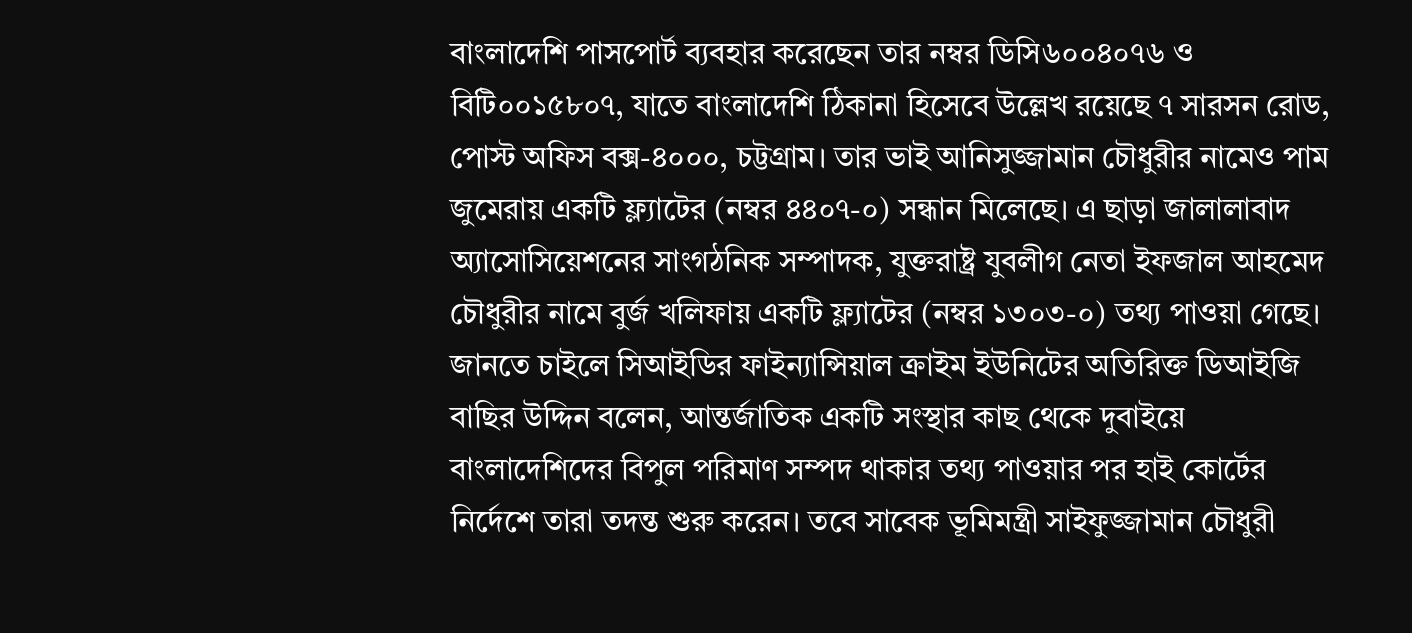বাংলাদেশি পাসপোর্ট ব্যবহার করেছেন তার নম্বর ডিসি৬০০৪০৭৬ ও বিটি০০১৫৮০৭, যাতে বাংলাদেশি ঠিকানা হিসেবে উল্লেখ রয়েছে ৭ সারসন রোড, পোস্ট অফিস বক্স-৪০০০, চট্টগ্রাম। তার ভাই আনিসুজ্জামান চৌধুরীর নামেও পাম জুমেরায় একটি ফ্ল্যাটের (নম্বর ৪৪০৭-০) সন্ধান মিলেছে। এ ছাড়া জালালাবাদ অ্যাসোসিয়েশনের সাংগঠনিক সম্পাদক, যুক্তরাষ্ট্র যুবলীগ নেতা ইফজাল আহমেদ চৌধুরীর নামে বুর্জ খলিফায় একটি ফ্ল্যাটের (নম্বর ১৩০৩-০) তথ্য পাওয়া গেছে। জানতে চাইলে সিআইডির ফাইন্যান্সিয়াল ক্রাইম ইউনিটের অতিরিক্ত ডিআইজি বাছির উদ্দিন বলেন, আন্তর্জাতিক একটি সংস্থার কাছ থেকে দুবাইয়ে বাংলাদেশিদের বিপুল পরিমাণ সম্পদ থাকার তথ্য পাওয়ার পর হাই কোর্টের নির্দেশে তারা তদন্ত শুরু করেন। তবে সাবেক ভূমিমন্ত্রী সাইফুজ্জামান চৌধুরী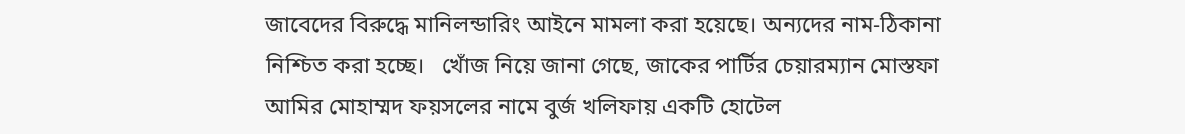জাবেদের বিরুদ্ধে মানিলন্ডারিং আইনে মামলা করা হয়েছে। অন্যদের নাম-ঠিকানা নিশ্চিত করা হচ্ছে।   খোঁজ নিয়ে জানা গেছে, জাকের পার্টির চেয়ারম্যান মোস্তফা আমির মোহাম্মদ ফয়সলের নামে বুর্জ খলিফায় একটি হোটেল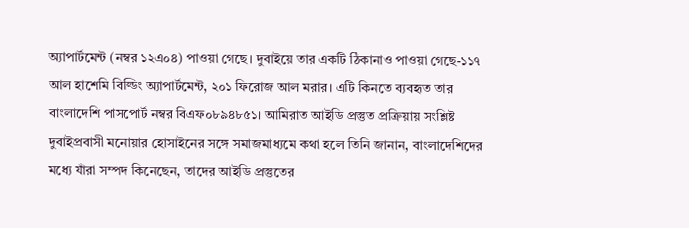অ্যাপার্টমেন্ট (নম্বর ১২এ০৪) পাওয়া গেছে। দুবাইয়ে তার একটি ঠিকানাও পাওয়া গেছে-১১৭ আল হাশেমি বিল্ডিং অ্যাপার্টমেন্ট, ২০১ ফিরোজ আল মরার। এটি কিনতে ব্যবহৃত তার বাংলাদেশি পাসপোর্ট নম্বর বিএফ০৮৯৪৮৫১। আমিরাত আইডি প্রস্তুত প্রক্রিয়ায় সংশ্লিষ্ট দুবাইপ্রবাসী মনোয়ার হোসাইনের সঙ্গে সমাজমাধ্যমে কথা হলে তিনি জানান, বাংলাদেশিদের মধ্যে যাঁরা সম্পদ কিনেছেন, তাদের আইডি প্রস্তুতের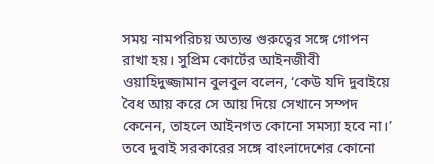সময় নামপরিচয় অত্যন্ত গুরুত্বের সঙ্গে গোপন রাখা হয়। সুপ্রিম কোর্টের আইনজীবী ওয়াহিদুজ্জামান বুলবুল বলেন, ‘কেউ যদি দুবাইয়ে বৈধ আয় করে সে আয় দিয়ে সেখানে সম্পদ কেনেন, তাহলে আইনগত কোনো সমস্যা হবে না।’ তবে দুবাই সরকারের সঙ্গে বাংলাদেশের কোনো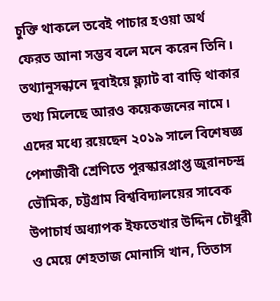চুক্তি থাকলে তবেই পাচার হওয়া অর্থ ফেরত আনা সম্ভব বলে মনে করেন তিনি। তথ্যানুসন্ধানে দুবাইয়ে ফ্ল্যাট বা বাড়ি থাকার তথ্য মিলেছে আরও কয়েকজনের নামে। এদের মধ্যে রয়েছেন ২০১৯ সালে বিশেষজ্ঞ পেশাজীবী শ্রেণিতে পুরস্কারপ্রাপ্ত জুরানচন্দ্র ভৌমিক, চট্টগ্রাম বিশ্ববিদ্যালয়ের সাবেক উপাচার্য অধ্যাপক ইফতেখার উদ্দিন চৌধুরী ও মেয়ে শেহতাজ মোনাসি খান, তিতাস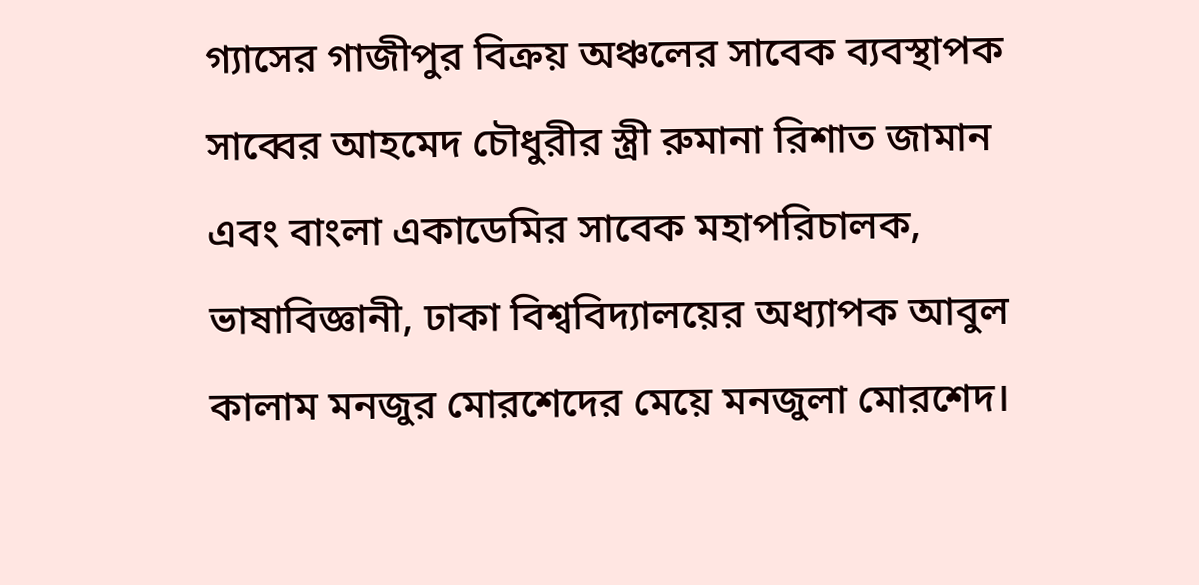গ্যাসের গাজীপুর বিক্রয় অঞ্চলের সাবেক ব্যবস্থাপক সাব্বের আহমেদ চৌধুরীর স্ত্রী রুমানা রিশাত জামান এবং বাংলা একাডেমির সাবেক মহাপরিচালক, ভাষাবিজ্ঞানী, ঢাকা বিশ্ববিদ্যালয়ের অধ্যাপক আবুল কালাম মনজুর মোরশেদের মেয়ে মনজুলা মোরশেদ।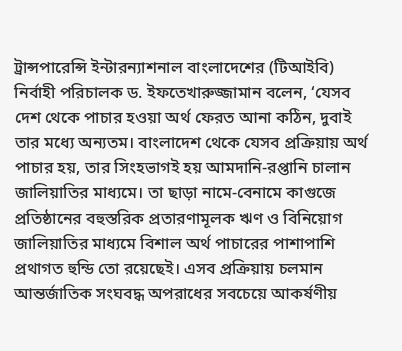ট্রান্সপারেন্সি ইন্টারন্যাশনাল বাংলাদেশের (টিআইবি) নির্বাহী পরিচালক ড. ইফতেখারুজ্জামান বলেন, ‘যেসব দেশ থেকে পাচার হওয়া অর্থ ফেরত আনা কঠিন, দুবাই তার মধ্যে অন্যতম। বাংলাদেশ থেকে যেসব প্রক্রিয়ায় অর্থ পাচার হয়, তার সিংহভাগই হয় আমদানি-রপ্তানি চালান জালিয়াতির মাধ্যমে। তা ছাড়া নামে-বেনামে কাগুজে প্রতিষ্ঠানের বহুস্তরিক প্রতারণামূলক ঋণ ও বিনিয়োগ জালিয়াতির মাধ্যমে বিশাল অর্থ পাচারের পাশাপাশি প্রথাগত হুন্ডি তো রয়েছেই। এসব প্রক্রিয়ায় চলমান আন্তর্জাতিক সংঘবদ্ধ অপরাধের সবচেয়ে আকর্ষণীয়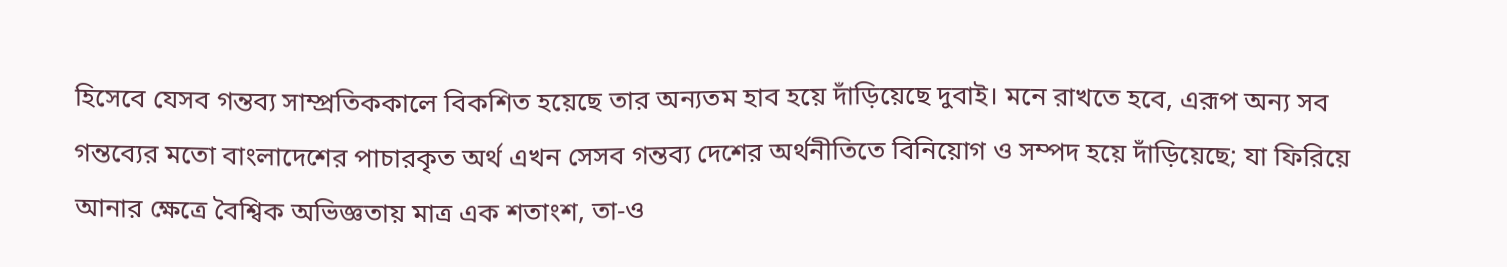হিসেবে যেসব গন্তব্য সাম্প্রতিককালে বিকশিত হয়েছে তার অন্যতম হাব হয়ে দাঁড়িয়েছে দুবাই। মনে রাখতে হবে, এরূপ অন্য সব গন্তব্যের মতো বাংলাদেশের পাচারকৃত অর্থ এখন সেসব গন্তব্য দেশের অর্থনীতিতে বিনিয়োগ ও সম্পদ হয়ে দাঁড়িয়েছে; যা ফিরিয়ে আনার ক্ষেত্রে বৈশ্বিক অভিজ্ঞতায় মাত্র এক শতাংশ, তা-ও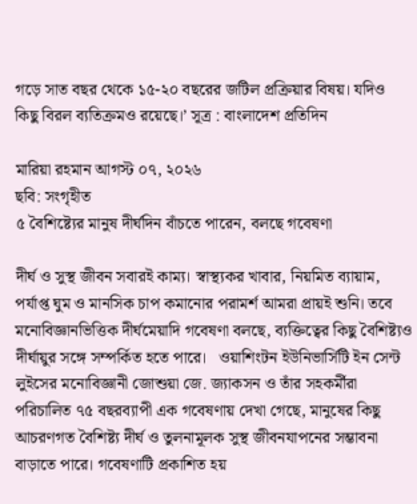গড়ে সাত বছর থেকে ১৫-২০ বছরের জটিল প্রক্রিয়ার বিষয়। যদিও কিছু বিরল ব্যতিক্রমও রয়েছে।’ সূত্র : বাংলাদেশ প্রতিদিন

মারিয়া রহমান আগস্ট ০৭, ২০২৬
ছবি: সংগৃহীত
৫ বৈশিষ্ট্যের মানুষ দীর্ঘদিন বাঁচতে পারেন, বলছে গবেষণা

দীর্ঘ ও সুস্থ জীবন সবারই কাম্য। স্বাস্থ্যকর খাবার, নিয়মিত ব্যায়াম, পর্যাপ্ত ঘুম ও মানসিক চাপ কমানোর পরামর্শ আমরা প্রায়ই শুনি। তবে মনোবিজ্ঞানভিত্তিক দীর্ঘমেয়াদি গবেষণা বলছে, ব্যক্তিত্বের কিছু বৈশিষ্ট্যও দীর্ঘায়ুর সঙ্গে সম্পর্কিত হতে পারে।   ওয়াশিংটন ইউনিভার্সিটি ইন সেন্ট লুইসের মনোবিজ্ঞানী জোশুয়া জে. জ্যাকসন ও তাঁর সহকর্মীরা পরিচালিত ৭৫ বছরব্যাপী এক গবেষণায় দেখা গেছে, মানুষের কিছু আচরণগত বৈশিষ্ট্য দীর্ঘ ও তুলনামূলক সুস্থ জীবনযাপনের সম্ভাবনা বাড়াতে পারে। গবেষণাটি প্রকাশিত হয়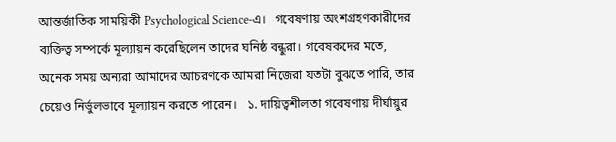আন্তর্জাতিক সাময়িকী Psychological Science-এ।   গবেষণায় অংশগ্রহণকারীদের ব্যক্তিত্ব সম্পর্কে মূল্যায়ন করেছিলেন তাদের ঘনিষ্ঠ বন্ধুরা। গবেষকদের মতে, অনেক সময় অন্যরা আমাদের আচরণকে আমরা নিজেরা যতটা বুঝতে পারি, তার চেয়েও নির্ভুলভাবে মূল্যায়ন করতে পারেন।   ১. দায়িত্বশীলতা গবেষণায় দীর্ঘায়ুর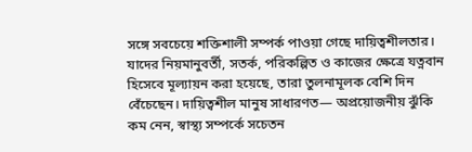সঙ্গে সবচেয়ে শক্তিশালী সম্পর্ক পাওয়া গেছে দায়িত্বশীলতার। যাদের নিয়মানুবর্তী, সতর্ক, পরিকল্পিত ও কাজের ক্ষেত্রে যত্নবান হিসেবে মূল্যায়ন করা হয়েছে, তারা তুলনামূলক বেশি দিন বেঁচেছেন। দায়িত্বশীল মানুষ সাধারণত— অপ্রয়োজনীয় ঝুঁকি কম নেন, স্বাস্থ্য সম্পর্কে সচেতন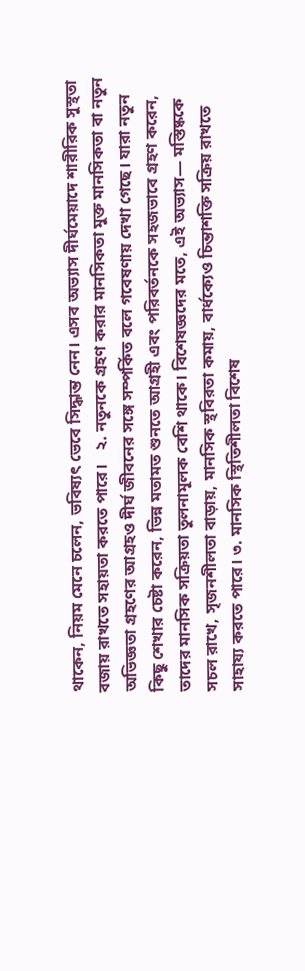থাকেন, নিয়ম মেনে চলেন, ভবিষ্যৎ ভেবে সিদ্ধান্ত নেন। এসব অভ্যাস দীর্ঘমেয়াদে শারীরিক সুস্থতা বজায় রাখতে সহায়তা করতে পারে।   ২. নতুনকে গ্রহণ করার মানসিকতা মুক্ত মানসিকতা বা নতুন অভিজ্ঞতা গ্রহণের আগ্রহও দীর্ঘ জীবনের সঙ্গে সম্পর্কিত বলে গবেষণায় দেখা গেছে। যারা নতুন কিছু শেখার চেষ্টা করেন, ভিন্ন মতামত শুনতে আগ্রহী এবং পরিবর্তনকে সহজভাবে গ্রহণ করেন, তাদের মানসিক সক্রিয়তা তুলনামূলক বেশি থাকে। বিশেষজ্ঞদের মতে, এই অভ্যাস— মস্তিষ্ককে সচল রাখে, সৃজনশীলতা বাড়ায়, মানসিক স্থবিরতা কমায়, বার্ধক্যেও চিন্তাশক্তি সক্রিয় রাখতে সাহায্য করতে পারে। ৩. মানসিক স্থিতিশীলতা বিশেষ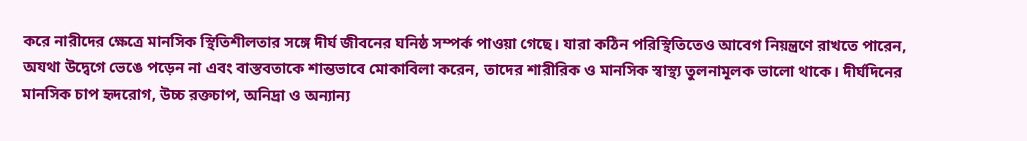করে নারীদের ক্ষেত্রে মানসিক স্থিতিশীলতার সঙ্গে দীর্ঘ জীবনের ঘনিষ্ঠ সম্পর্ক পাওয়া গেছে। যারা কঠিন পরিস্থিতিতেও আবেগ নিয়ন্ত্রণে রাখতে পারেন, অযথা উদ্বেগে ভেঙে পড়েন না এবং বাস্তবতাকে শান্তভাবে মোকাবিলা করেন, তাদের শারীরিক ও মানসিক স্বাস্থ্য তুলনামূলক ভালো থাকে। দীর্ঘদিনের মানসিক চাপ হৃদরোগ, উচ্চ রক্তচাপ, অনিদ্রা ও অন্যান্য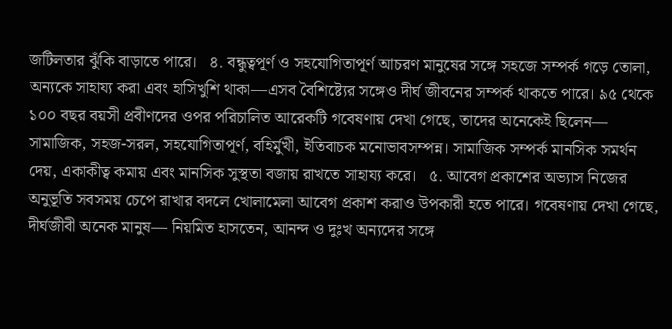জটিলতার ঝুঁকি বাড়াতে পারে।   ৪. বন্ধুত্বপূর্ণ ও সহযোগিতাপূর্ণ আচরণ মানুষের সঙ্গে সহজে সম্পর্ক গড়ে তোলা, অন্যকে সাহায্য করা এবং হাসিখুশি থাকা—এসব বৈশিষ্ট্যের সঙ্গেও দীর্ঘ জীবনের সম্পর্ক থাকতে পারে। ৯৫ থেকে ১০০ বছর বয়সী প্রবীণদের ওপর পরিচালিত আরেকটি গবেষণায় দেখা গেছে, তাদের অনেকেই ছিলেন— সামাজিক, সহজ-সরল, সহযোগিতাপূর্ণ, বহির্মুখী, ইতিবাচক মনোভাবসম্পন্ন। সামাজিক সম্পর্ক মানসিক সমর্থন দেয়, একাকীত্ব কমায় এবং মানসিক সুস্থতা বজায় রাখতে সাহায্য করে।   ৫. আবেগ প্রকাশের অভ্যাস নিজের অনুভূতি সবসময় চেপে রাখার বদলে খোলামেলা আবেগ প্রকাশ করাও উপকারী হতে পারে। গবেষণায় দেখা গেছে, দীর্ঘজীবী অনেক মানুষ— নিয়মিত হাসতেন, আনন্দ ও দুঃখ অন্যদের সঙ্গে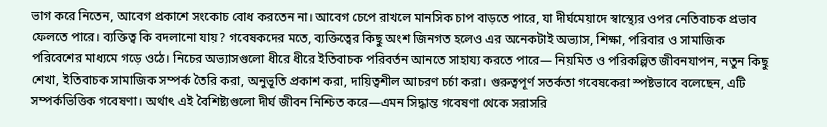ভাগ করে নিতেন, আবেগ প্রকাশে সংকোচ বোধ করতেন না। আবেগ চেপে রাখলে মানসিক চাপ বাড়তে পারে, যা দীর্ঘমেয়াদে স্বাস্থ্যের ওপর নেতিবাচক প্রভাব ফেলতে পারে। ব্যক্তিত্ব কি বদলানো যায়? গবেষকদের মতে, ব্যক্তিত্বের কিছু অংশ জিনগত হলেও এর অনেকটাই অভ্যাস, শিক্ষা, পরিবার ও সামাজিক পরিবেশের মাধ্যমে গড়ে ওঠে। নিচের অভ্যাসগুলো ধীরে ধীরে ইতিবাচক পরিবর্তন আনতে সাহায্য করতে পারে— নিয়মিত ও পরিকল্পিত জীবনযাপন, নতুন কিছু শেখা, ইতিবাচক সামাজিক সম্পর্ক তৈরি করা, অনুভূতি প্রকাশ করা, দায়িত্বশীল আচরণ চর্চা করা। গুরুত্বপূর্ণ সতর্কতা গবেষকেরা স্পষ্টভাবে বলেছেন, এটি সম্পর্কভিত্তিক গবেষণা। অর্থাৎ এই বৈশিষ্ট্যগুলো দীর্ঘ জীবন নিশ্চিত করে—এমন সিদ্ধান্ত গবেষণা থেকে সরাসরি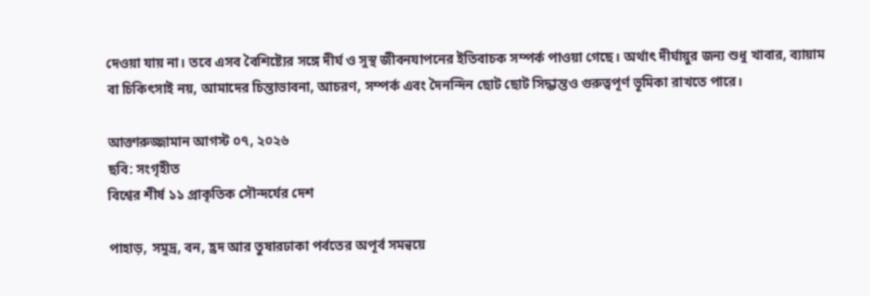দেওয়া যায় না। তবে এসব বৈশিষ্ট্যের সঙ্গে দীর্ঘ ও সুস্থ জীবনযাপনের ইতিবাচক সম্পর্ক পাওয়া গেছে। অর্থাৎ দীর্ঘায়ুর জন্য শুধু খাবার, ব্যায়াম বা চিকিৎসাই নয়, আমাদের চিন্তাভাবনা, আচরণ, সম্পর্ক এবং দৈনন্দিন ছোট ছোট সিদ্ধান্তও গুরুত্বপূর্ণ ভূমিকা রাখতে পারে।

আক্তারুজ্জামান আগস্ট ০৭, ২০২৬
ছবি: সংগৃহীত
বিশ্বের শীর্ষ ১১ প্রাকৃতিক সৌন্দর্যের দেশ

পাহাড়, সমুদ্র, বন, হ্রদ আর তুষারঢাকা পর্বতের অপূর্ব সমন্বয়ে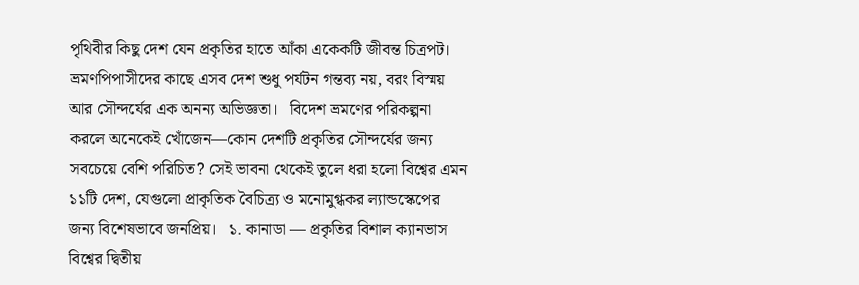পৃথিবীর কিছু দেশ যেন প্রকৃতির হাতে আঁকা একেকটি জীবন্ত চিত্রপট। ভ্রমণপিপাসীদের কাছে এসব দেশ শুধু পর্যটন গন্তব্য নয়, বরং বিস্ময় আর সৌন্দর্যের এক অনন্য অভিজ্ঞতা।   বিদেশ ভ্রমণের পরিকল্পনা করলে অনেকেই খোঁজেন—কোন দেশটি প্রকৃতির সৌন্দর্যের জন্য সবচেয়ে বেশি পরিচিত? সেই ভাবনা থেকেই তুলে ধরা হলো বিশ্বের এমন ১১টি দেশ, যেগুলো প্রাকৃতিক বৈচিত্র্য ও মনোমুগ্ধকর ল্যান্ডস্কেপের জন্য বিশেষভাবে জনপ্রিয়।   ১. কানাডা — প্রকৃতির বিশাল ক্যানভাস বিশ্বের দ্বিতীয়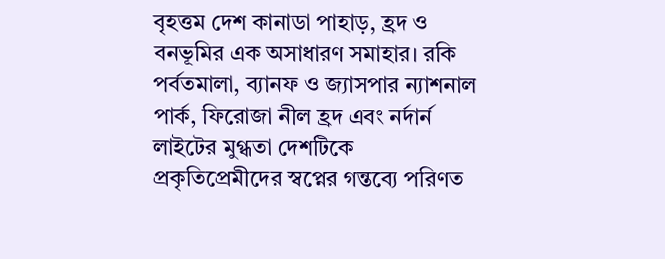বৃহত্তম দেশ কানাডা পাহাড়, হ্রদ ও বনভূমির এক অসাধারণ সমাহার। রকি পর্বতমালা, ব্যানফ ও জ্যাসপার ন্যাশনাল পার্ক, ফিরোজা নীল হ্রদ এবং নর্দার্ন লাইটের মুগ্ধতা দেশটিকে প্রকৃতিপ্রেমীদের স্বপ্নের গন্তব্যে পরিণত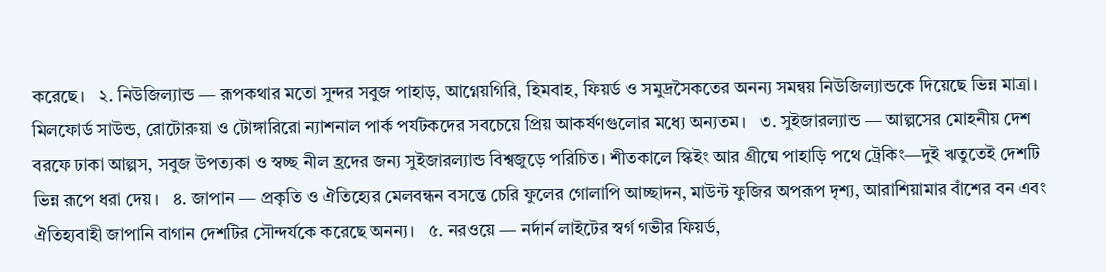করেছে।   ২. নিউজিল্যান্ড — রূপকথার মতো সুন্দর সবুজ পাহাড়, আগ্নেয়গিরি, হিমবাহ, ফিয়র্ড ও সমুদ্রসৈকতের অনন্য সমন্বয় নিউজিল্যান্ডকে দিয়েছে ভিন্ন মাত্রা। মিলফোর্ড সাউন্ড, রোটোরুয়া ও টোঙ্গারিরো ন্যাশনাল পার্ক পর্যটকদের সবচেয়ে প্রিয় আকর্ষণগুলোর মধ্যে অন্যতম।   ৩. সুইজারল্যান্ড — আল্পসের মোহনীয় দেশ বরফে ঢাকা আল্পস, সবুজ উপত্যকা ও স্বচ্ছ নীল হ্রদের জন্য সুইজারল্যান্ড বিশ্বজুড়ে পরিচিত। শীতকালে স্কিইং আর গ্রীষ্মে পাহাড়ি পথে ট্রেকিং—দুই ঋতুতেই দেশটি ভিন্ন রূপে ধরা দেয়।   ৪. জাপান — প্রকৃতি ও ঐতিহ্যের মেলবন্ধন বসন্তে চেরি ফুলের গোলাপি আচ্ছাদন, মাউন্ট ফুজির অপরূপ দৃশ্য, আরাশিয়ামার বাঁশের বন এবং ঐতিহ্যবাহী জাপানি বাগান দেশটির সৌন্দর্যকে করেছে অনন্য।   ৫. নরওয়ে — নর্দার্ন লাইটের স্বর্গ গভীর ফিয়র্ড,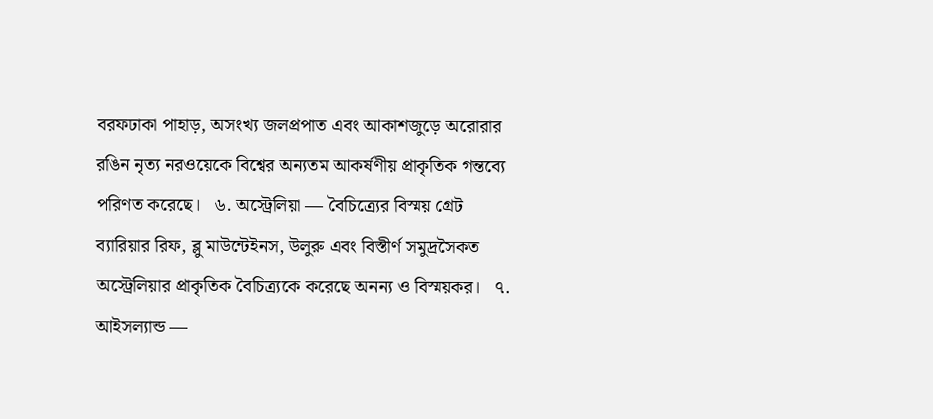বরফঢাকা পাহাড়, অসংখ্য জলপ্রপাত এবং আকাশজুড়ে অরোরার রঙিন নৃত্য নরওয়েকে বিশ্বের অন্যতম আকর্ষণীয় প্রাকৃতিক গন্তব্যে পরিণত করেছে।   ৬. অস্ট্রেলিয়া — বৈচিত্র্যের বিস্ময় গ্রেট ব্যারিয়ার রিফ, ব্লু মাউন্টেইনস, উলুরু এবং বিস্তীর্ণ সমুদ্রসৈকত অস্ট্রেলিয়ার প্রাকৃতিক বৈচিত্র্যকে করেছে অনন্য ও বিস্ময়কর।   ৭. আইসল্যান্ড —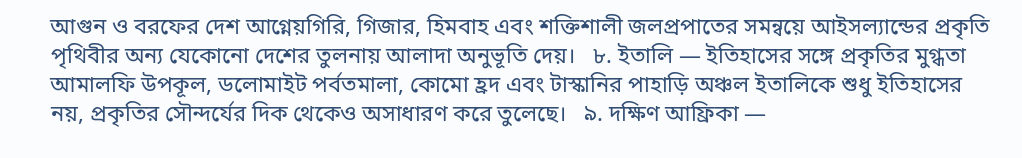আগুন ও বরফের দেশ আগ্নেয়গিরি, গিজার, হিমবাহ এবং শক্তিশালী জলপ্রপাতের সমন্বয়ে আইসল্যান্ডের প্রকৃতি পৃথিবীর অন্য যেকোনো দেশের তুলনায় আলাদা অনুভূতি দেয়।   ৮. ইতালি — ইতিহাসের সঙ্গে প্রকৃতির মুগ্ধতা আমালফি উপকূল, ডলোমাইট পর্বতমালা, কোমো হ্রদ এবং টাস্কানির পাহাড়ি অঞ্চল ইতালিকে শুধু ইতিহাসের নয়, প্রকৃতির সৌন্দর্যের দিক থেকেও অসাধারণ করে তুলেছে।   ৯. দক্ষিণ আফ্রিকা —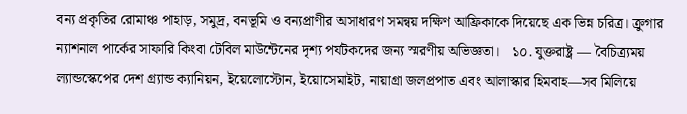বন্য প্রকৃতির রোমাঞ্চ পাহাড়, সমুদ্র, বনভূমি ও বন্যপ্রাণীর অসাধারণ সমন্বয় দক্ষিণ আফ্রিকাকে দিয়েছে এক ভিন্ন চরিত্র। ক্রুগার ন্যাশনাল পার্কের সাফারি কিংবা টেবিল মাউন্টেনের দৃশ্য পর্যটকদের জন্য স্মরণীয় অভিজ্ঞতা।   ১০. যুক্তরাষ্ট্র — বৈচিত্র্যময় ল্যান্ডস্কেপের দেশ গ্র্যান্ড ক্যানিয়ন, ইয়েলোস্টোন, ইয়োসেমাইট, নায়াগ্রা জলপ্রপাত এবং আলাস্কার হিমবাহ—সব মিলিয়ে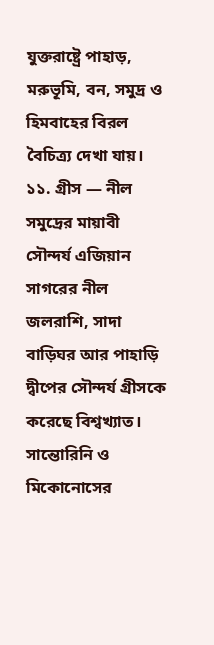যুক্তরাষ্ট্রে পাহাড়, মরুভূমি, বন, সমুদ্র ও হিমবাহের বিরল বৈচিত্র্য দেখা যায়।   ১১. গ্রীস — নীল সমুদ্রের মায়াবী সৌন্দর্য এজিয়ান সাগরের নীল জলরাশি, সাদা বাড়িঘর আর পাহাড়ি দ্বীপের সৌন্দর্য গ্রীসকে করেছে বিশ্বখ্যাত। সান্তোরিনি ও মিকোনোসের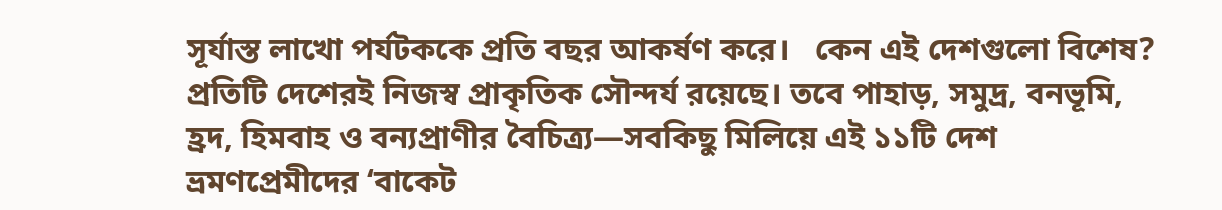সূর্যাস্ত লাখো পর্যটককে প্রতি বছর আকর্ষণ করে।   কেন এই দেশগুলো বিশেষ? প্রতিটি দেশেরই নিজস্ব প্রাকৃতিক সৌন্দর্য রয়েছে। তবে পাহাড়, সমুদ্র, বনভূমি, হ্রদ, হিমবাহ ও বন্যপ্রাণীর বৈচিত্র্য—সবকিছু মিলিয়ে এই ১১টি দেশ ভ্রমণপ্রেমীদের ‘বাকেট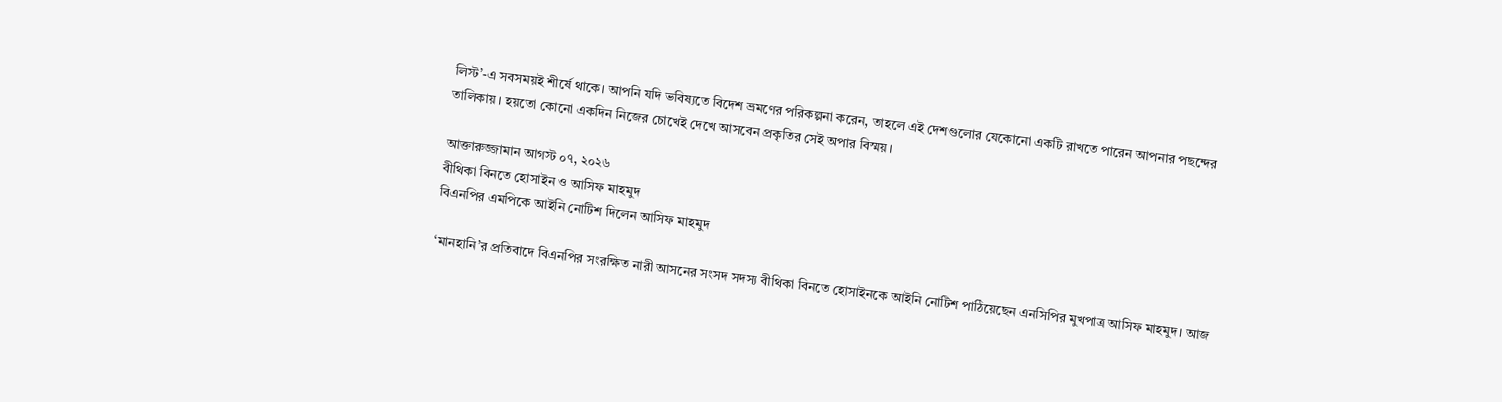লিস্ট’-এ সবসময়ই শীর্ষে থাকে। আপনি যদি ভবিষ্যতে বিদেশ ভ্রমণের পরিকল্পনা করেন, তাহলে এই দেশগুলোর যেকোনো একটি রাখতে পারেন আপনার পছন্দের তালিকায়। হয়তো কোনো একদিন নিজের চোখেই দেখে আসবেন প্রকৃতির সেই অপার বিস্ময়।

আক্তারুজ্জামান আগস্ট ০৭, ২০২৬
বীথিকা বিনতে হোসাইন ও আসিফ মাহমুদ
বিএনপির এমপিকে আইনি নোটিশ দিলেন আসিফ মাহমুদ

‘মানহানি’র প্রতিবাদে বিএনপির সংরক্ষিত নারী আসনের সংসদ সদস্য বীথিকা বিনতে হোসাইনকে আইনি নোটিশ পাঠিয়েছেন এনসিপির মুখপাত্র আসিফ মাহমুদ। আজ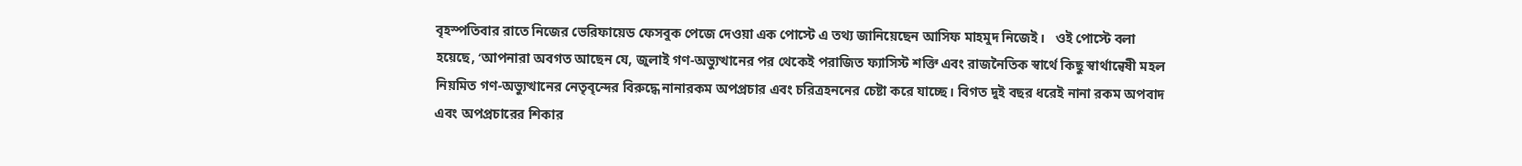বৃহস্পতিবার রাতে নিজের ভেরিফায়েড ফেসবুক পেজে দেওয়া এক পোস্টে এ তথ্য জানিয়েছেন আসিফ মাহমুদ নিজেই।   ওই পোস্টে বলা হয়েছে, ‘আপনারা অবগত আছেন যে, জুলাই গণ-অভ্যুত্থানের পর থেকেই পরাজিত ফ্যাসিস্ট শক্তি এবং রাজনৈতিক স্বার্থে কিছু স্বার্থান্বেষী মহল নিয়মিত গণ-অভ্যুত্থানের নেতৃবৃন্দের বিরুদ্ধে নানারকম অপপ্রচার এবং চরিত্রহননের চেষ্টা করে যাচ্ছে। বিগত দুই বছর ধরেই নানা রকম অপবাদ এবং অপপ্রচারের শিকার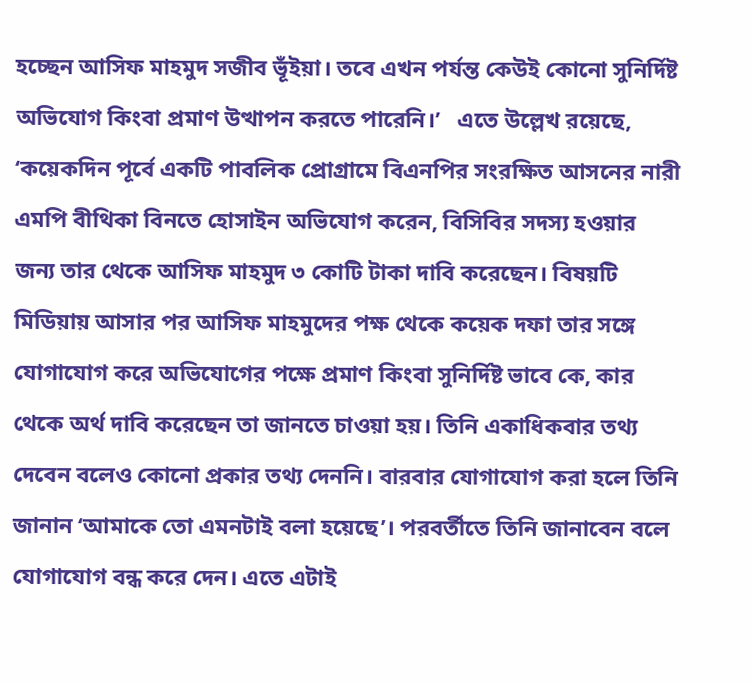হচ্ছেন আসিফ মাহমুদ সজীব ভূঁইয়া। তবে এখন পর্যন্ত কেউই কোনো সুনির্দিষ্ট অভিযোগ কিংবা প্রমাণ উত্থাপন করতে পারেনি।’   এতে উল্লেখ রয়েছে, ‘কয়েকদিন পূর্বে একটি পাবলিক প্রোগ্রামে বিএনপির সংরক্ষিত আসনের নারী এমপি বীথিকা বিনতে হোসাইন অভিযোগ করেন, বিসিবির সদস্য হওয়ার জন্য তার থেকে আসিফ মাহমুদ ৩ কোটি টাকা দাবি করেছেন। বিষয়টি মিডিয়ায় আসার পর আসিফ মাহমুদের পক্ষ থেকে কয়েক দফা তার সঙ্গে যোগাযোগ করে অভিযোগের পক্ষে প্রমাণ কিংবা সুনির্দিষ্ট ভাবে কে, কার থেকে অর্থ দাবি করেছেন তা জানতে চাওয়া হয়। তিনি একাধিকবার তথ্য দেবেন বলেও কোনো প্রকার তথ্য দেননি। বারবার যোগাযোগ করা হলে তিনি জানান ‘আমাকে তো এমনটাই বলা হয়েছে’। পরবর্তীতে তিনি জানাবেন বলে যোগাযোগ বন্ধ করে দেন। এতে এটাই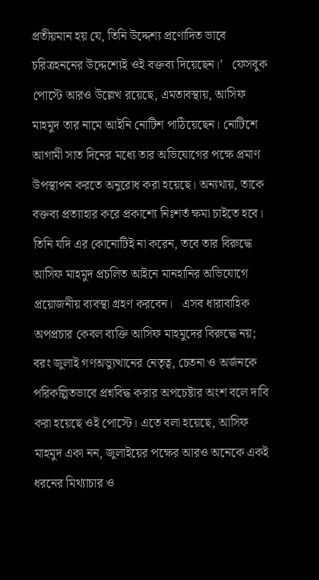প্রতীয়মান হয় যে, তিনি উদ্দেশ্য প্রণোদিত ভাবে চরিত্রহননের উদ্দেশ্যেই ওই বক্তব্য দিয়েছেন।’   ফেসবুক পোস্টে আরও উল্লেখ রয়েছে, এমতাবস্থায়, আসিফ মাহমুদ তার নামে আইনি নোটিশ পাঠিয়েছেন। নোটিশে আগামী সাত দিনের মধ্যে তার অভিযোগের পক্ষে প্রমাণ উপস্থাপন করতে অনুরোধ করা হয়েছে। অন্যথায়, তাকে বক্তব্য প্রত্যাহার করে প্রকাশ্যে নিঃশর্ত ক্ষমা চাইতে হবে। তিনি যদি এর কোনোটিই না করেন, তবে তার বিরুদ্ধে আসিফ মাহমুদ প্রচলিত আইনে মানহানির অভিযোগে প্রয়োজনীয় ব্যবস্থা গ্রহণ করবেন।   এসব ধারাবাহিক অপপ্রচার কেবল ব্যক্তি আসিফ মাহমুদের বিরুদ্ধে নয়; বরং জুলাই গণঅভ্যুত্থানের নেতৃত্ব, চেতনা ও অর্জনকে পরিকল্পিতভাবে প্রশ্নবিদ্ধ করার অপচেষ্টার অংশ বলে দাবি করা হয়েছে ওই পোস্টে। এতে বলা হয়েছে, আসিফ মাহমুদ একা নন, জুলাইয়ের পক্ষের আরও অনেকে একই ধরনের মিথ্যাচার ও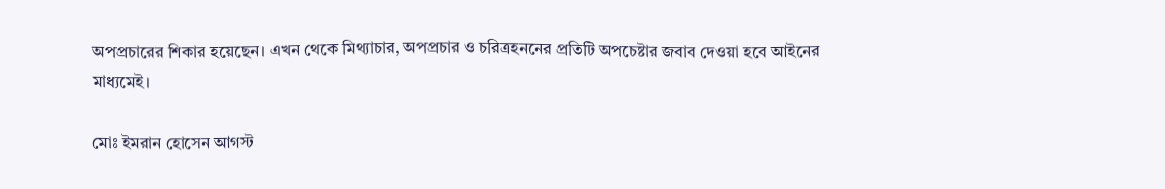অপপ্রচারের শিকার হয়েছেন। এখন থেকে মিথ্যাচার, অপপ্রচার ও চরিত্রহননের প্রতিটি অপচেষ্টার জবাব দেওয়া হবে আইনের মাধ্যমেই।

মোঃ ইমরান হোসেন আগস্ট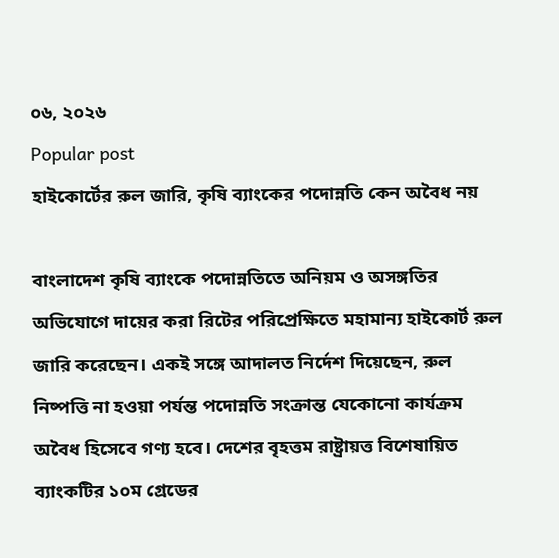০৬, ২০২৬
Popular post
হাইকোর্টের রুল জারি, কৃষি ব্যাংকের পদোন্নতি কেন অবৈধ নয়

বাংলাদেশ কৃষি ব্যাংকে পদোন্নতিতে অনিয়ম ও অসঙ্গতির অভিযোগে দায়ের করা রিটের পরিপ্রেক্ষিতে মহামান্য হাইকোর্ট রুল জারি করেছেন। একই সঙ্গে আদালত নির্দেশ দিয়েছেন, রুল নিষ্পত্তি না হওয়া পর্যন্ত পদোন্নতি সংক্রান্ত যেকোনো কার্যক্রম অবৈধ হিসেবে গণ্য হবে। দেশের বৃহত্তম রাষ্ট্রায়ত্ত বিশেষায়িত ব্যাংকটির ১০ম গ্রেডের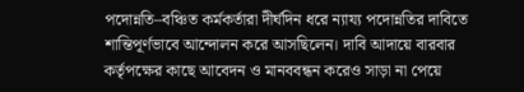পদোন্নতি–বঞ্চিত কর্মকর্তারা দীর্ঘদিন ধরে ন্যায্য পদোন্নতির দাবিতে শান্তিপূর্ণভাবে আন্দোলন করে আসছিলেন। দাবি আদায়ে বারবার কর্তৃপক্ষের কাছে আবেদন ও মানববন্ধন করেও সাড়া না পেয়ে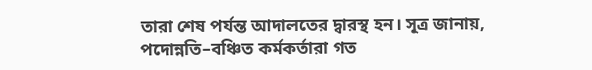তারা শেষ পর্যন্ত আদালতের দ্বারস্থ হন। সূত্র জানায়, পদোন্নতি–বঞ্চিত কর্মকর্তারা গত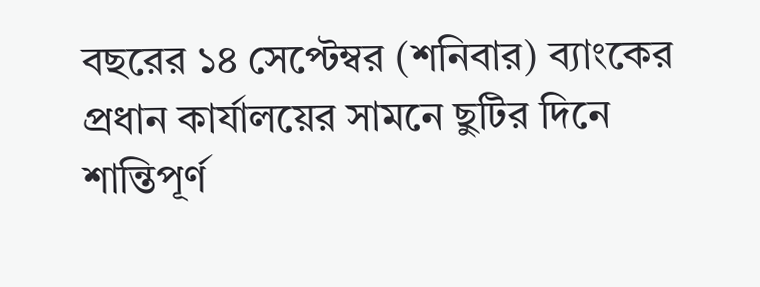বছরের ১৪ সেপ্টেম্বর (শনিবার) ব্যাংকের প্রধান কার্যালয়ের সামনে ছুটির দিনে শান্তিপূর্ণ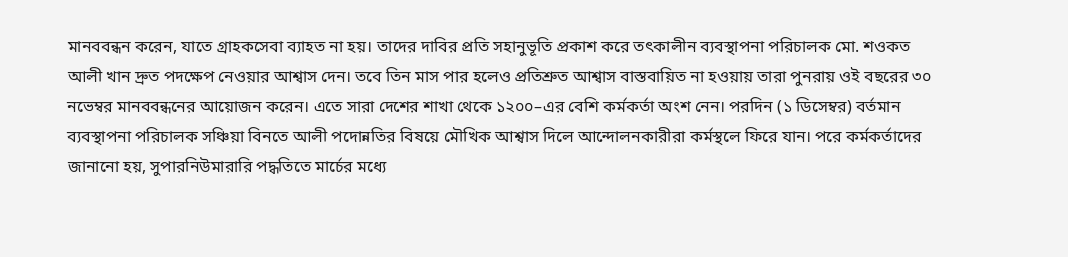মানববন্ধন করেন, যাতে গ্রাহকসেবা ব্যাহত না হয়। তাদের দাবির প্রতি সহানুভূতি প্রকাশ করে তৎকালীন ব্যবস্থাপনা পরিচালক মো. শওকত আলী খান দ্রুত পদক্ষেপ নেওয়ার আশ্বাস দেন। তবে তিন মাস পার হলেও প্রতিশ্রুত আশ্বাস বাস্তবায়িত না হওয়ায় তারা পুনরায় ওই বছরের ৩০ নভেম্বর মানববন্ধনের আয়োজন করেন। এতে সারা দেশের শাখা থেকে ১২০০–এর বেশি কর্মকর্তা অংশ নেন। পরদিন (১ ডিসেম্বর) বর্তমান ব্যবস্থাপনা পরিচালক সঞ্চিয়া বিনতে আলী পদোন্নতির বিষয়ে মৌখিক আশ্বাস দিলে আন্দোলনকারীরা কর্মস্থলে ফিরে যান। পরে কর্মকর্তাদের জানানো হয়, সুপারনিউমারারি পদ্ধতিতে মার্চের মধ্যে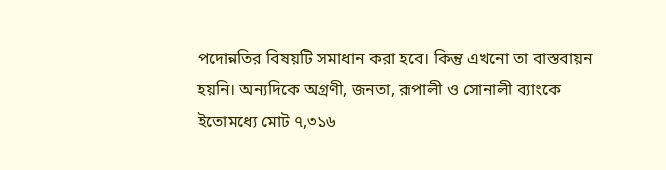পদোন্নতির বিষয়টি সমাধান করা হবে। কিন্তু এখনো তা বাস্তবায়ন হয়নি। অন্যদিকে অগ্রণী, জনতা, রূপালী ও সোনালী ব্যাংকে ইতোমধ্যে মোট ৭,৩১৬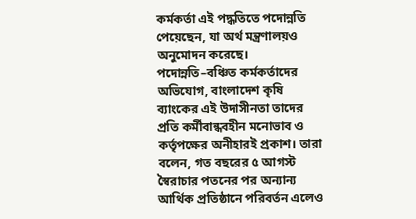কর্মকর্তা এই পদ্ধতিতে পদোন্নতি পেয়েছেন, যা অর্থ মন্ত্রণালয়ও অনুমোদন করেছে। পদোন্নতি–বঞ্চিত কর্মকর্তাদের অভিযোগ, বাংলাদেশ কৃষি ব্যাংকের এই উদাসীনতা তাদের প্রতি কর্মীবান্ধবহীন মনোভাব ও কর্তৃপক্ষের অনীহারই প্রকাশ। তারা বলেন, গত বছরের ৫ আগস্ট স্বৈরাচার পতনের পর অন্যান্য আর্থিক প্রতিষ্ঠানে পরিবর্তন এলেও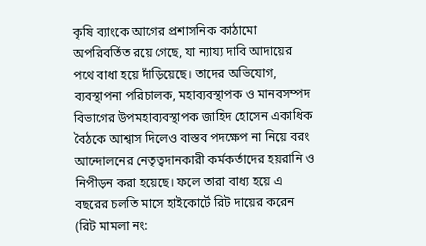কৃষি ব্যাংকে আগের প্রশাসনিক কাঠামো অপরিবর্তিত রয়ে গেছে, যা ন্যায্য দাবি আদায়ের পথে বাধা হয়ে দাঁড়িয়েছে। তাদের অভিযোগ, ব্যবস্থাপনা পরিচালক, মহাব্যবস্থাপক ও মানবসম্পদ বিভাগের উপমহাব্যবস্থাপক জাহিদ হোসেন একাধিক বৈঠকে আশ্বাস দিলেও বাস্তব পদক্ষেপ না নিয়ে বরং আন্দোলনের নেতৃত্বদানকারী কর্মকর্তাদের হয়রানি ও নিপীড়ন করা হয়েছে। ফলে তারা বাধ্য হয়ে এ বছরের চলতি মাসে হাইকোর্টে রিট দায়ের করেন (রিট মামলা নং: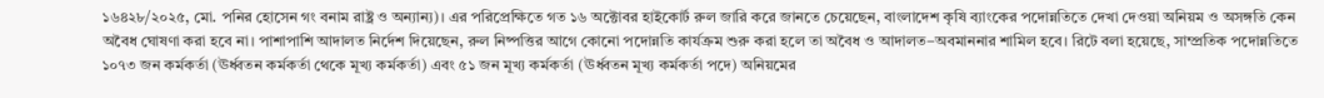১৬৪২৮/২০২৫, মো. পনির হোসেন গং বনাম রাষ্ট্র ও অন্যান্য)। এর পরিপ্রেক্ষিতে গত ১৬ অক্টোবর হাইকোর্ট রুল জারি করে জানতে চেয়েছেন, বাংলাদেশ কৃষি ব্যাংকের পদোন্নতিতে দেখা দেওয়া অনিয়ম ও অসঙ্গতি কেন অবৈধ ঘোষণা করা হবে না। পাশাপাশি আদালত নির্দেশ দিয়েছেন, রুল নিষ্পত্তির আগে কোনো পদোন্নতি কার্যক্রম শুরু করা হলে তা অবৈধ ও আদালত–অবমাননার শামিল হবে। রিটে বলা হয়েছে, সাম্প্রতিক পদোন্নতিতে ১০৭৩ জন কর্মকর্তা (ঊর্ধ্বতন কর্মকর্তা থেকে মূখ্য কর্মকর্তা) এবং ৫১ জন মূখ্য কর্মকর্তা (ঊর্ধ্বতন মূখ্য কর্মকর্তা পদে) অনিয়মের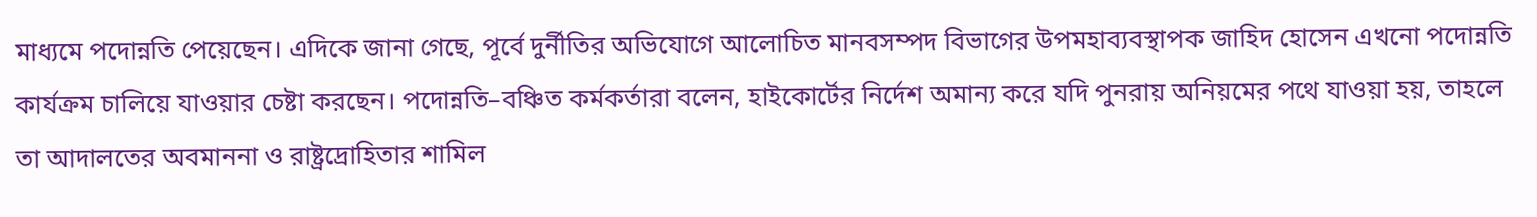মাধ্যমে পদোন্নতি পেয়েছেন। এদিকে জানা গেছে, পূর্বে দুর্নীতির অভিযোগে আলোচিত মানবসম্পদ বিভাগের উপমহাব্যবস্থাপক জাহিদ হোসেন এখনো পদোন্নতি কার্যক্রম চালিয়ে যাওয়ার চেষ্টা করছেন। পদোন্নতি–বঞ্চিত কর্মকর্তারা বলেন, হাইকোর্টের নির্দেশ অমান্য করে যদি পুনরায় অনিয়মের পথে যাওয়া হয়, তাহলে তা আদালতের অবমাননা ও রাষ্ট্রদ্রোহিতার শামিল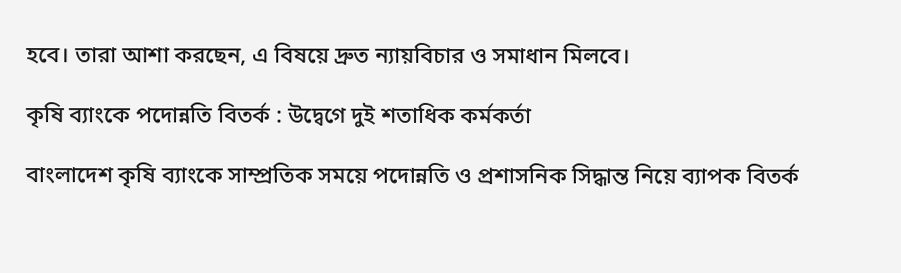হবে। তারা আশা করছেন, এ বিষয়ে দ্রুত ন্যায়বিচার ও সমাধান মিলবে।

কৃষি ব্যাংকে পদোন্নতি বিতর্ক : উদ্বেগে দুই শতাধিক কর্মকর্তা

বাংলাদেশ কৃষি ব্যাংকে সাম্প্রতিক সময়ে পদোন্নতি ও প্রশাসনিক সিদ্ধান্ত নিয়ে ব্যাপক বিতর্ক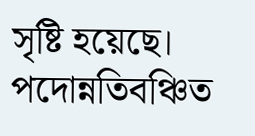সৃষ্টি হয়েছে। পদোন্নতিবঞ্চিত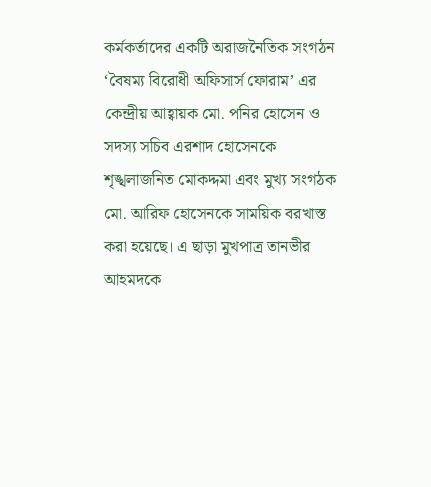কর্মকর্তাদের একটি অরাজনৈতিক সংগঠন ‘বৈষম্য বিরোধী অফিসার্স ফোরাম’ এর কেন্দ্রীয় আহ্বায়ক মো. পনির হোসেন ও সদস্য সচিব এরশাদ হোসেনকে শৃঙ্খলাজনিত মোকদ্দমা এবং মুখ্য সংগঠক মো. আরিফ হোসেনকে সাময়িক বরখাস্ত করা হয়েছে। এ ছাড়া মুখপাত্র তানভীর আহমদকে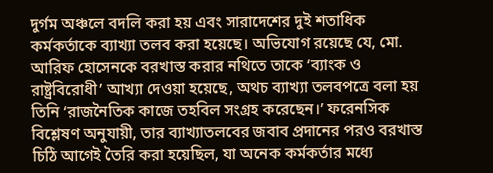দুর্গম অঞ্চলে বদলি করা হয় এবং সারাদেশের দুই শতাধিক কর্মকর্তাকে ব্যাখ্যা তলব করা হয়েছে। অভিযোগ রয়েছে যে, মো. আরিফ হোসেনকে বরখাস্ত করার নথিতে তাকে ‘ব্যাংক ও রাষ্ট্রবিরোধী’ আখ্যা দেওয়া হয়েছে, অথচ ব্যাখ্যা তলবপত্রে বলা হয় তিনি ‘রাজনৈতিক কাজে তহবিল সংগ্রহ করেছেন।’ ফরেনসিক বিশ্লেষণ অনুযায়ী, তার ব্যাখ্যাতলবের জবাব প্রদানের পরও বরখাস্ত চিঠি আগেই তৈরি করা হয়েছিল, যা অনেক কর্মকর্তার মধ্যে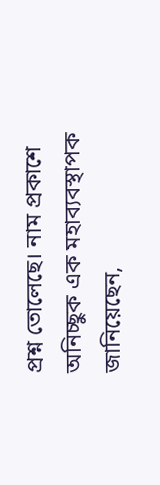প্রশ্ন তোলেছে। নাম প্রকাশে অনিচ্ছুক এক মহাব্যবস্থাপক জানিয়েছেন,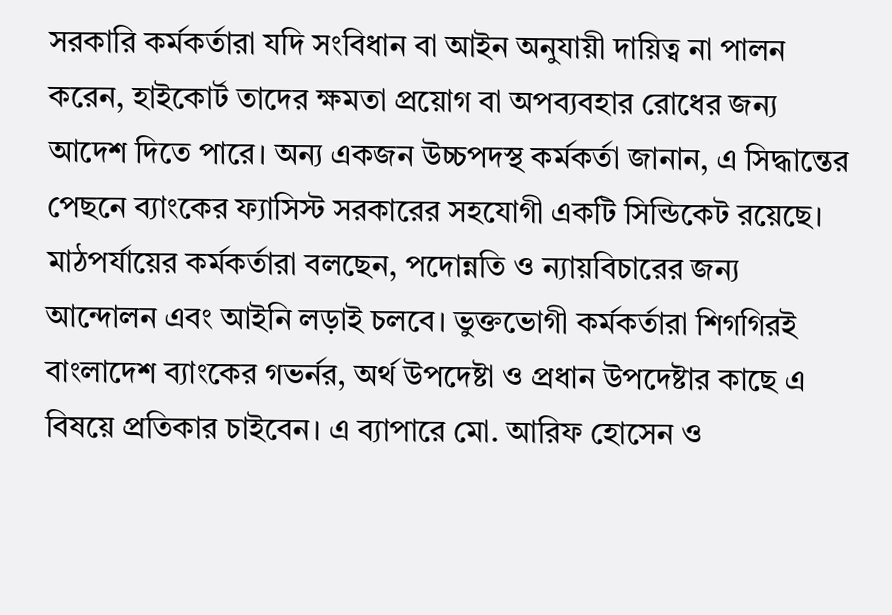সরকারি কর্মকর্তারা যদি সংবিধান বা আইন অনুযায়ী দায়িত্ব না পালন করেন, হাইকোর্ট তাদের ক্ষমতা প্রয়োগ বা অপব্যবহার রোধের জন্য আদেশ দিতে পারে। অন্য একজন উচ্চপদস্থ কর্মকর্তা জানান, এ সিদ্ধান্তের পেছনে ব্যাংকের ফ্যাসিস্ট সরকারের সহযোগী একটি সিন্ডিকেট রয়েছে। মাঠপর্যায়ের কর্মকর্তারা বলছেন, পদোন্নতি ও ন্যায়বিচারের জন্য আন্দোলন এবং আইনি লড়াই চলবে। ভুক্তভোগী কর্মকর্তারা শিগগিরই বাংলাদেশ ব্যাংকের গভর্নর, অর্থ উপদেষ্টা ও প্রধান উপদেষ্টার কাছে এ বিষয়ে প্রতিকার চাইবেন। এ ব্যাপারে মো. আরিফ হোসেন ও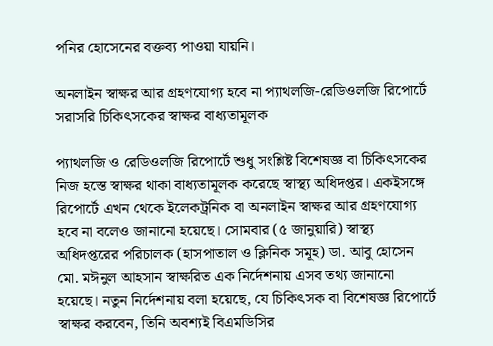পনির হোসেনের বক্তব্য পাওয়া যায়নি।

অনলাইন স্বাক্ষর আর গ্রহণযোগ্য হবে না প্যাথলজি-রেডিওলজি রিপোর্টে সরাসরি চিকিৎসকের স্বাক্ষর বাধ্যতামূলক

প্যাথলজি ও রেডিওলজি রিপোর্টে শুধু সংশ্লিষ্ট বিশেষজ্ঞ বা চিকিৎসকের নিজ হস্তে স্বাক্ষর থাকা বাধ্যতামূলক করেছে স্বাস্থ্য অধিদপ্তর। একইসঙ্গে রিপোর্টে এখন থেকে ইলেকট্রনিক বা অনলাইন স্বাক্ষর আর গ্রহণযোগ্য হবে না বলেও জানানো হয়েছে। সোমবার (৫ জানুয়ারি) স্বাস্থ্য অধিদপ্তরের পরিচালক (হাসপাতাল ও ক্লিনিক সমূহ) ডা. আবু হোসেন মো. মঈনুল আহসান স্বাক্ষরিত এক নির্দেশনায় এসব তথ্য জানানো হয়েছে। নতুন নির্দেশনায় বলা হয়েছে, যে চিকিৎসক বা বিশেষজ্ঞ রিপোর্টে স্বাক্ষর করবেন, তিনি অবশ্যই বিএমডিসির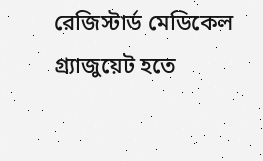রেজিস্টার্ড মেডিকেল গ্র্যাজুয়েট হতে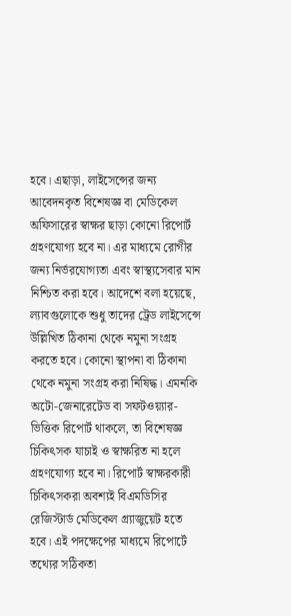হবে। এছাড়া, লাইসেন্সের জন্য আবেদনকৃত বিশেষজ্ঞ বা মেডিকেল অফিসারের স্বাক্ষর ছাড়া কোনো রিপোর্ট গ্রহণযোগ্য হবে না। এর মাধ্যমে রোগীর জন্য নির্ভরযোগ্যতা এবং স্বাস্থ্যসেবার মান নিশ্চিত করা হবে। আদেশে বলা হয়েছে, ল্যাবগুলোকে শুধু তাদের ট্রেড লাইসেন্সে উল্লিখিত ঠিকানা থেকে নমুনা সংগ্রহ করতে হবে। কোনো স্থাপনা বা ঠিকানা থেকে নমুনা সংগ্রহ করা নিষিদ্ধ। এমনকি অটো-জেনারেটেড বা সফটওয়্যার-ভিত্তিক রিপোর্ট থাকলে, তা বিশেষজ্ঞ চিকিৎসক যাচাই ও স্বাক্ষরিত না হলে গ্রহণযোগ্য হবে না। রিপোর্ট স্বাক্ষরকারী চিকিৎসকরা অবশ্যই বিএমডিসির রেজিস্টার্ড মেডিকেল গ্র্যাজুয়েট হতে হবে। এই পদক্ষেপের মাধ্যমে রিপোর্টে তথ্যের সঠিকতা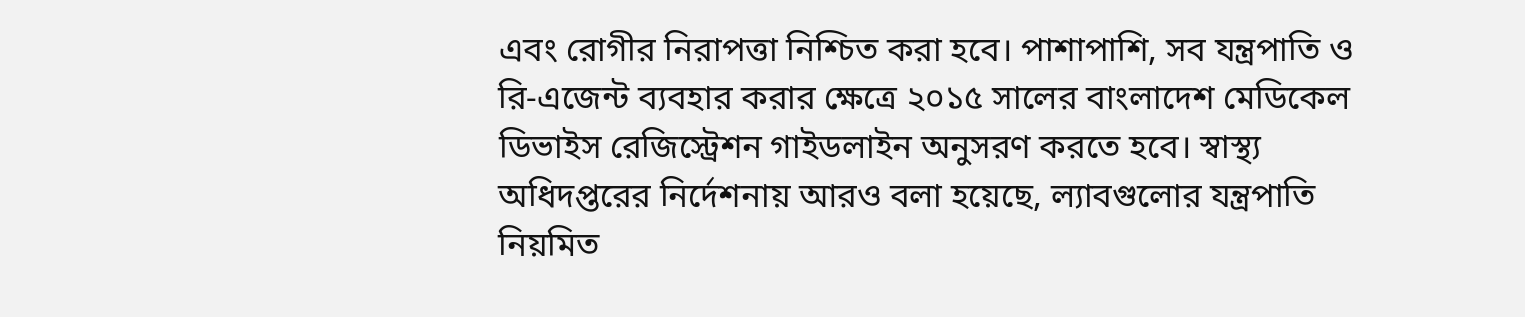এবং রোগীর নিরাপত্তা নিশ্চিত করা হবে। পাশাপাশি, সব যন্ত্রপাতি ও রি-এজেন্ট ব্যবহার করার ক্ষেত্রে ২০১৫ সালের বাংলাদেশ মেডিকেল ডিভাইস রেজিস্ট্রেশন গাইডলাইন অনুসরণ করতে হবে। স্বাস্থ্য অধিদপ্তরের নির্দেশনায় আরও বলা হয়েছে, ল্যাবগুলোর যন্ত্রপাতি নিয়মিত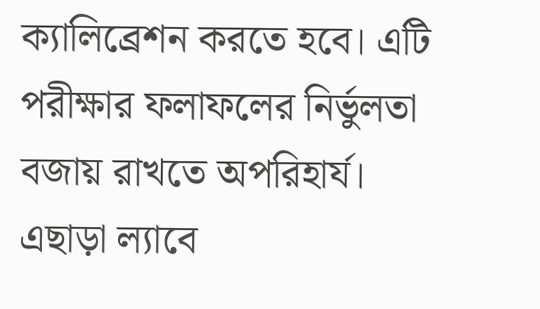ক্যালিব্রেশন করতে হবে। এটি পরীক্ষার ফলাফলের নির্ভুলতা বজায় রাখতে অপরিহার্য। এছাড়া ল্যাবে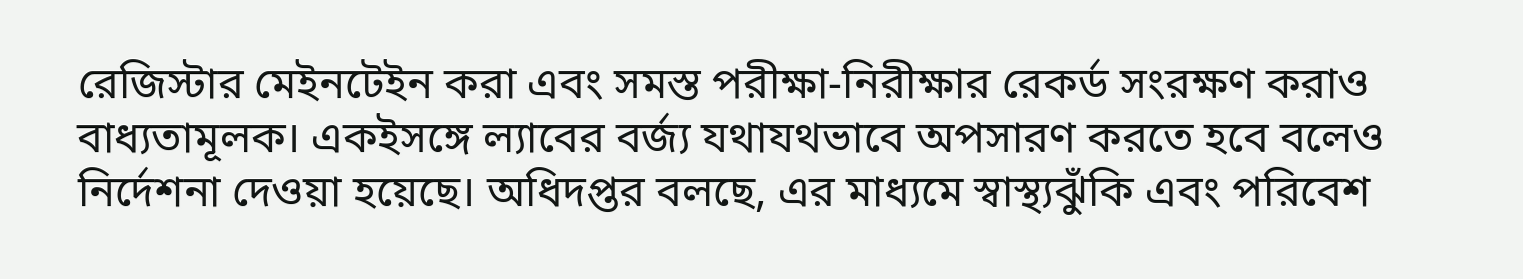রেজিস্টার মেইনটেইন করা এবং সমস্ত পরীক্ষা-নিরীক্ষার রেকর্ড সংরক্ষণ করাও বাধ্যতামূলক। একইসঙ্গে ল্যাবের বর্জ্য যথাযথভাবে অপসারণ করতে হবে বলেও নির্দেশনা দেওয়া হয়েছে। অধিদপ্তর বলছে, এর মাধ্যমে স্বাস্থ্যঝুঁকি এবং পরিবেশ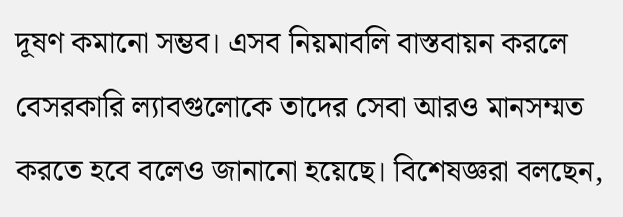দূষণ কমানো সম্ভব। এসব নিয়মাবলি বাস্তবায়ন করলে বেসরকারি ল্যাবগুলোকে তাদের সেবা আরও মানসম্মত করতে হবে বলেও জানানো হয়েছে। বিশেষজ্ঞরা বলছেন,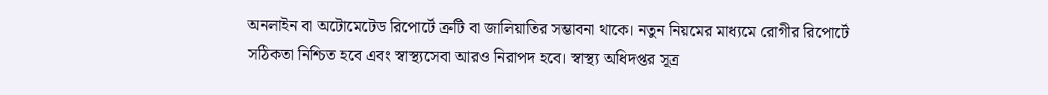অনলাইন বা অটোমেটেড রিপোর্টে ত্রুটি বা জালিয়াতির সম্ভাবনা থাকে। নতুন নিয়মের মাধ্যমে রোগীর রিপোর্টে সঠিকতা নিশ্চিত হবে এবং স্বাস্থ্যসেবা আরও নিরাপদ হবে। স্বাস্থ্য অধিদপ্তর সূত্র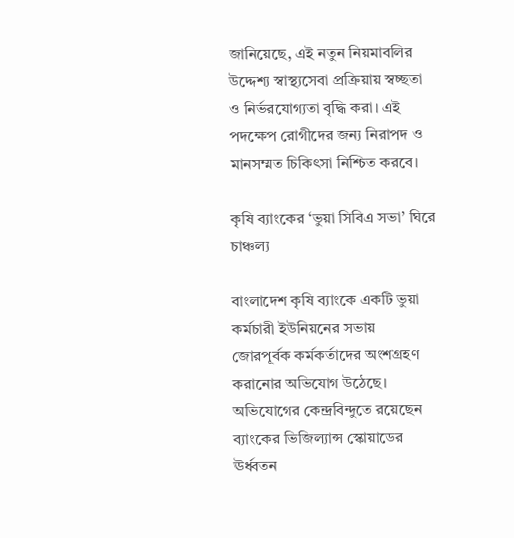জানিয়েছে, এই নতুন নিয়মাবলির উদ্দেশ্য স্বাস্থ্যসেবা প্রক্রিয়ায় স্বচ্ছতা ও নির্ভরযোগ্যতা বৃদ্ধি করা। এই পদক্ষেপ রোগীদের জন্য নিরাপদ ও মানসম্মত চিকিৎসা নিশ্চিত করবে।

কৃষি ব্যাংকের ‘ভুয়া সিবিএ সভা’ ঘিরে চাঞ্চল্য

বাংলাদেশ কৃষি ব্যাংকে একটি ভুয়া কর্মচারী ইউনিয়নের সভায় জোরপূর্বক কর্মকর্তাদের অংশগ্রহণ করানোর অভিযোগ উঠেছে। অভিযোগের কেন্দ্রবিন্দুতে রয়েছেন ব্যাংকের ভিজিল্যান্স স্কোয়াডের ঊর্ধ্বতন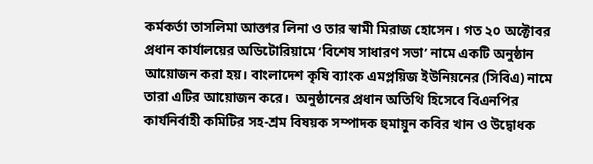কর্মকর্তা তাসলিমা আক্তার লিনা ও তার স্বামী মিরাজ হোসেন। গত ২০ অক্টোবর প্রধান কার্যালয়ের অডিটোরিয়ামে ‘বিশেষ সাধারণ সভা’ নামে একটি অনুষ্ঠান আয়োজন করা হয়। বাংলাদেশ কৃষি ব্যাংক এমপ্লয়িজ ইউনিয়নের (সিবিএ) নামে তারা এটির আয়োজন করে।  অনুষ্ঠানের প্রধান অতিথি হিসেবে বিএনপির কার্যনির্বাহী কমিটির সহ-শ্রম বিষয়ক সম্পাদক হুমায়ুন কবির খান ও উদ্বোধক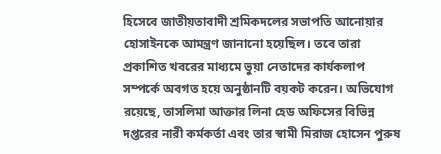হিসেবে জাতীয়তাবাদী শ্রমিকদলের সভাপতি আনোয়ার হোসাইনকে আমন্ত্রণ জানানো হয়েছিল। তবে তারা প্রকাশিত খবরের মাধ্যমে ভুয়া নেতাদের কার্যকলাপ সম্পর্কে অবগত হয়ে অনুষ্ঠানটি বয়কট করেন। অভিযোগ রয়েছে, তাসলিমা আক্তার লিনা হেড অফিসের বিভিন্ন দপ্তরের নারী কর্মকর্তা এবং তার স্বামী মিরাজ হোসেন পুরুষ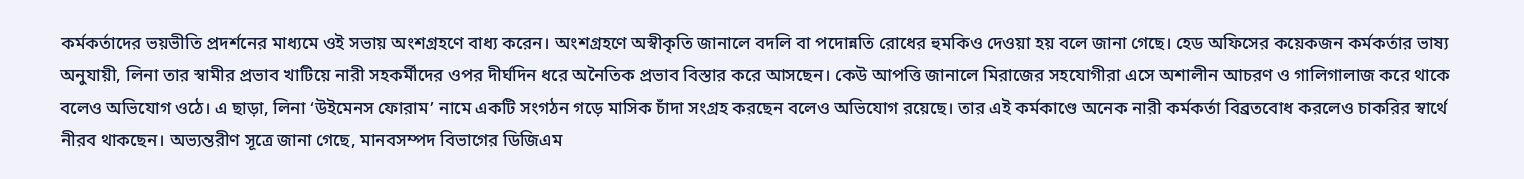কর্মকর্তাদের ভয়ভীতি প্রদর্শনের মাধ্যমে ওই সভায় অংশগ্রহণে বাধ্য করেন। অংশগ্রহণে অস্বীকৃতি জানালে বদলি বা পদোন্নতি রোধের হুমকিও দেওয়া হয় বলে জানা গেছে। হেড অফিসের কয়েকজন কর্মকর্তার ভাষ্য অনুযায়ী, লিনা তার স্বামীর প্রভাব খাটিয়ে নারী সহকর্মীদের ওপর দীর্ঘদিন ধরে অনৈতিক প্রভাব বিস্তার করে আসছেন। কেউ আপত্তি জানালে মিরাজের সহযোগীরা এসে অশালীন আচরণ ও গালিগালাজ করে থাকে বলেও অভিযোগ ওঠে। এ ছাড়া, লিনা ‘উইমেনস ফোরাম’ নামে একটি সংগঠন গড়ে মাসিক চাঁদা সংগ্রহ করছেন বলেও অভিযোগ রয়েছে। তার এই কর্মকাণ্ডে অনেক নারী কর্মকর্তা বিব্রতবোধ করলেও চাকরির স্বার্থে নীরব থাকছেন। অভ্যন্তরীণ সূত্রে জানা গেছে, মানবসম্পদ বিভাগের ডিজিএম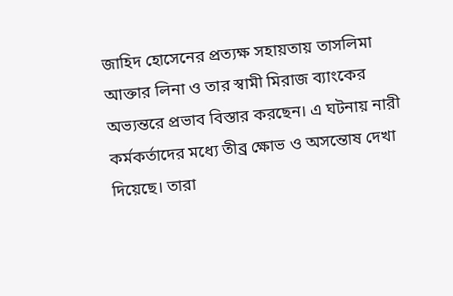জাহিদ হোসেনের প্রত্যক্ষ সহায়তায় তাসলিমা আক্তার লিনা ও তার স্বামী মিরাজ ব্যাংকের অভ্যন্তরে প্রভাব বিস্তার করছেন। এ ঘটনায় নারী কর্মকর্তাদের মধ্যে তীব্র ক্ষোভ ও অসন্তোষ দেখা দিয়েছে। তারা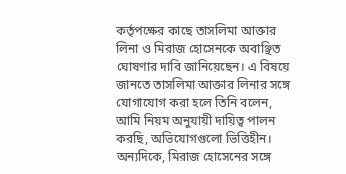কর্তৃপক্ষের কাছে তাসলিমা আক্তার লিনা ও মিরাজ হোসেনকে অবাঞ্ছিত ঘোষণার দাবি জানিয়েছেন। এ বিষয়ে জানতে তাসলিমা আক্তার লিনার সঙ্গে যোগাযোগ করা হলে তিনি বলেন, আমি নিয়ম অনুযায়ী দায়িত্ব পালন করছি, অভিযোগগুলো ভিত্তিহীন। অন্যদিকে, মিরাজ হোসেনের সঙ্গে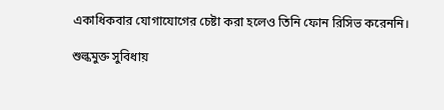একাধিকবার যোগাযোগের চেষ্টা করা হলেও তিনি ফোন রিসিভ করেননি।

শুল্কমুক্ত সুবিধায়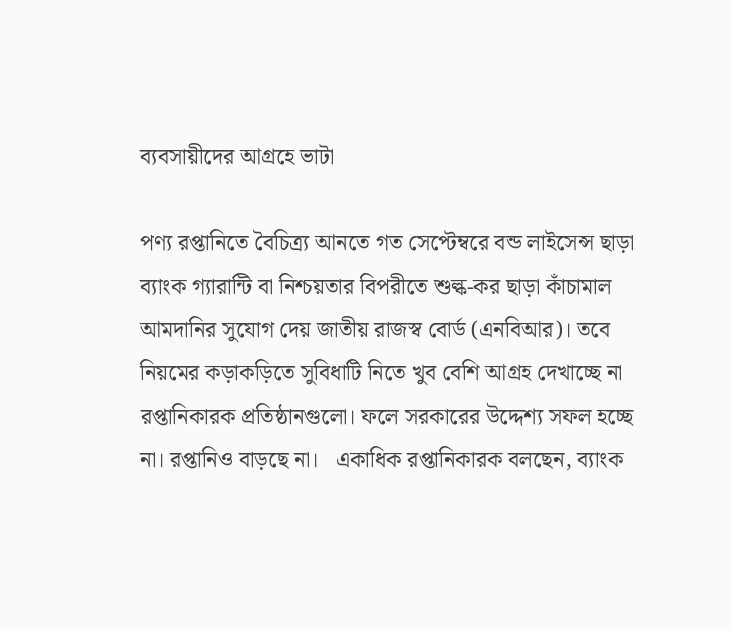ব্যবসায়ীদের আগ্রহে ভাটা

পণ্য রপ্তানিতে বৈচিত্র্য আনতে গত সেপ্টেম্বরে বন্ড লাইসেন্স ছাড়া ব্যাংক গ্যারান্টি বা নিশ্চয়তার বিপরীতে শুল্ক-কর ছাড়া কাঁচামাল আমদানির সুযোগ দেয় জাতীয় রাজস্ব বোর্ড (এনবিআর)। তবে নিয়মের কড়াকড়িতে সুবিধাটি নিতে খুব বেশি আগ্রহ দেখাচ্ছে না রপ্তানিকারক প্রতিষ্ঠানগুলো। ফলে সরকারের উদ্দেশ্য সফল হচ্ছে না। রপ্তানিও বাড়ছে না।   একাধিক রপ্তানিকারক বলছেন, ব্যাংক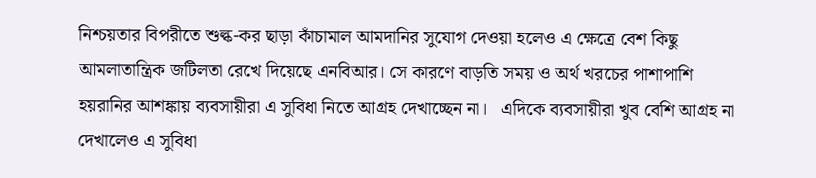নিশ্চয়তার বিপরীতে শুল্ক-কর ছাড়া কাঁচামাল আমদানির সুযোগ দেওয়া হলেও এ ক্ষেত্রে বেশ কিছু আমলাতান্ত্রিক জটিলতা রেখে দিয়েছে এনবিআর। সে কারণে বাড়তি সময় ও অর্থ খরচের পাশাপাশি হয়রানির আশঙ্কায় ব্যবসায়ীরা এ সুবিধা নিতে আগ্রহ দেখাচ্ছেন না।   এদিকে ব্যবসায়ীরা খুব বেশি আগ্রহ না দেখালেও এ সুবিধা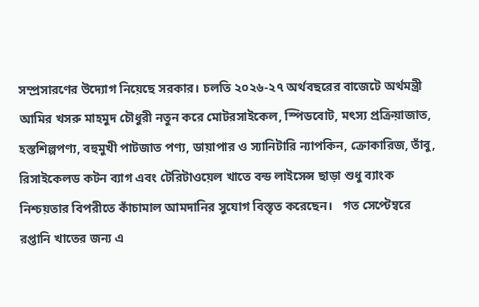সম্প্রসারণের উদ্যোগ নিয়েছে সরকার। চলতি ২০২৬-২৭ অর্থবছরের বাজেটে অর্থমন্ত্রী আমির খসরু মাহমুদ চৌধুরী নতুন করে মোটরসাইকেল, স্পিডবোট, মৎস্য প্রক্রিয়াজাত, হস্তশিল্পপণ্য, বহুমুখী পাটজাত পণ্য, ডায়াপার ও স্যানিটারি ন্যাপকিন, ক্রোকারিজ, তাঁবু, রিসাইকেলড কটন ব্যাগ এবং টেরিটাওয়েল খাতে বন্ড লাইসেন্স ছাড়া শুধু ব্যাংক নিশ্চয়তার বিপরীতে কাঁচামাল আমদানির সুযোগ বিস্তৃত করেছেন।   গত সেপ্টেম্বরে রপ্তানি খাতের জন্য এ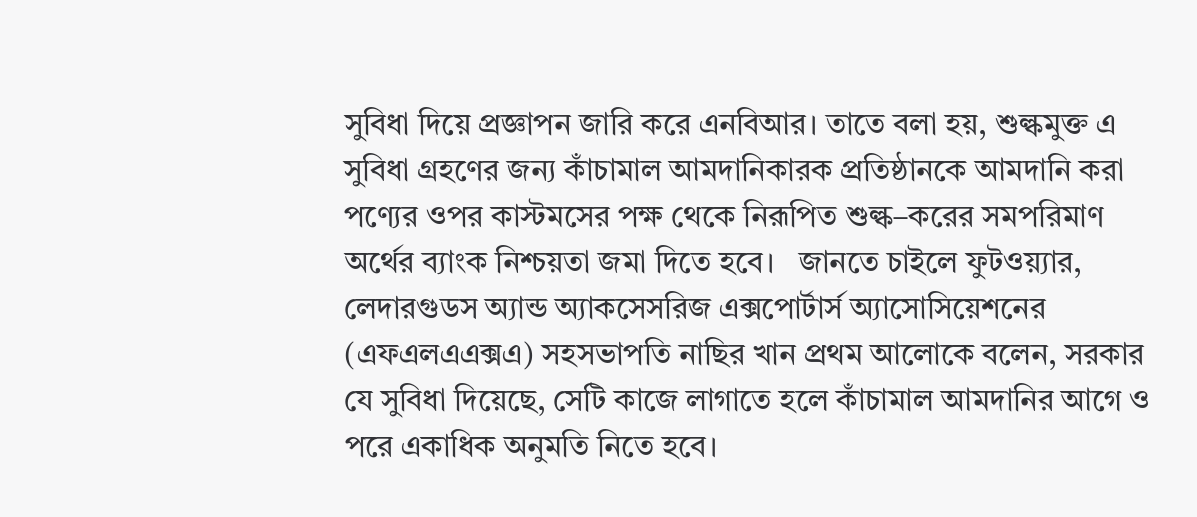সুবিধা দিয়ে প্রজ্ঞাপন জারি করে এনবিআর। তাতে বলা হয়, শুল্কমুক্ত এ সুবিধা গ্রহণের জন্য কাঁচামাল আমদানিকারক প্রতিষ্ঠানকে আমদানি করা পণ্যের ওপর কাস্টমসের পক্ষ থেকে নিরূপিত শুল্ক–করের সমপরিমাণ অর্থের ব্যাংক নিশ্চয়তা জমা দিতে হবে।   জানতে চাইলে ফুটওয়্যার, লেদারগুডস অ্যান্ড অ্যাকসেসরিজ এক্সপোর্টার্স অ্যাসোসিয়েশনের (এফএলএএক্সএ) সহসভাপতি নাছির খান প্রথম আলোকে বলেন, সরকার যে সুবিধা দিয়েছে, সেটি কাজে লাগাতে হলে কাঁচামাল আমদানির আগে ও পরে একাধিক অনুমতি নিতে হবে।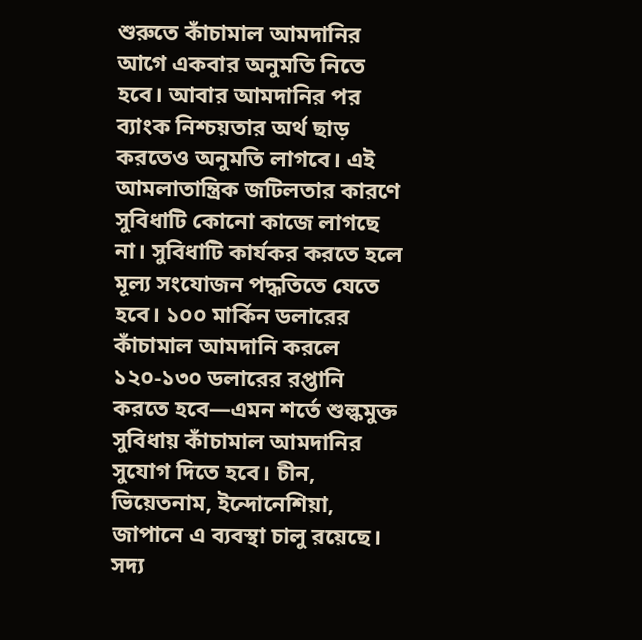শুরুতে কাঁচামাল আমদানির আগে একবার অনুমতি নিতে হবে। আবার আমদানির পর ব্যাংক নিশ্চয়তার অর্থ ছাড় করতেও অনুমতি লাগবে। এই আমলাতান্ত্রিক জটিলতার কারণে সুবিধাটি কোনো কাজে লাগছে না। সুবিধাটি কার্যকর করতে হলে মূল্য সংযোজন পদ্ধতিতে যেতে হবে। ১০০ মার্কিন ডলারের কাঁচামাল আমদানি করলে ১২০-১৩০ ডলারের রপ্তানি করতে হবে—এমন শর্তে শুল্কমুক্ত সুবিধায় কাঁচামাল আমদানির সুযোগ দিতে হবে। চীন, ভিয়েতনাম, ইন্দোনেশিয়া, জাপানে এ ব্যবস্থা চালু রয়েছে।   সদ্য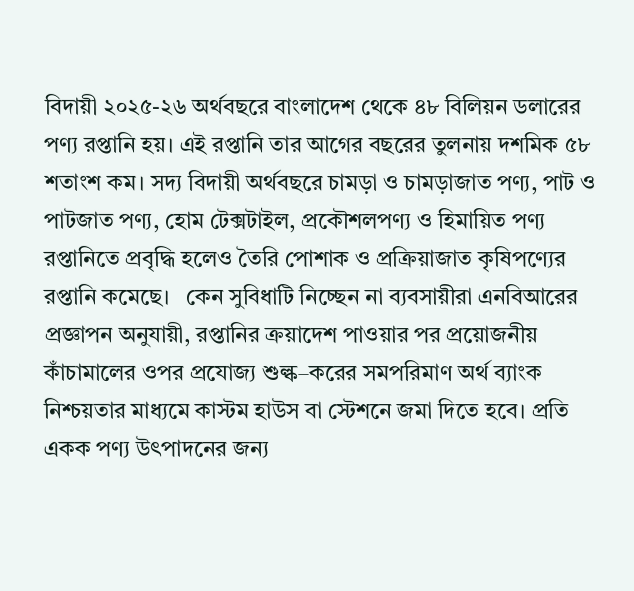বিদায়ী ২০২৫-২৬ অর্থবছরে বাংলাদেশ থেকে ৪৮ বিলিয়ন ডলারের পণ্য রপ্তানি হয়। এই রপ্তানি তার আগের বছরের তুলনায় দশমিক ৫৮ শতাংশ কম। সদ্য বিদায়ী অর্থবছরে চামড়া ও চামড়াজাত পণ্য, পাট ও পাটজাত পণ্য, হোম টেক্সটাইল, প্রকৌশলপণ্য ও হিমায়িত পণ্য রপ্তানিতে প্রবৃদ্ধি হলেও তৈরি পোশাক ও প্রক্রিয়াজাত কৃষিপণ্যের রপ্তানি কমেছে।   কেন সুবিধাটি নিচ্ছেন না ব্যবসায়ীরা এনবিআরের প্রজ্ঞাপন অনুযায়ী, রপ্তানির ক্রয়াদেশ পাওয়ার পর প্রয়োজনীয় কাঁচামালের ওপর প্রযোজ্য শুল্ক–করের সমপরিমাণ অর্থ ব্যাংক নিশ্চয়তার মাধ্যমে কাস্টম হাউস বা স্টেশনে জমা দিতে হবে। প্রতি একক পণ্য উৎপাদনের জন্য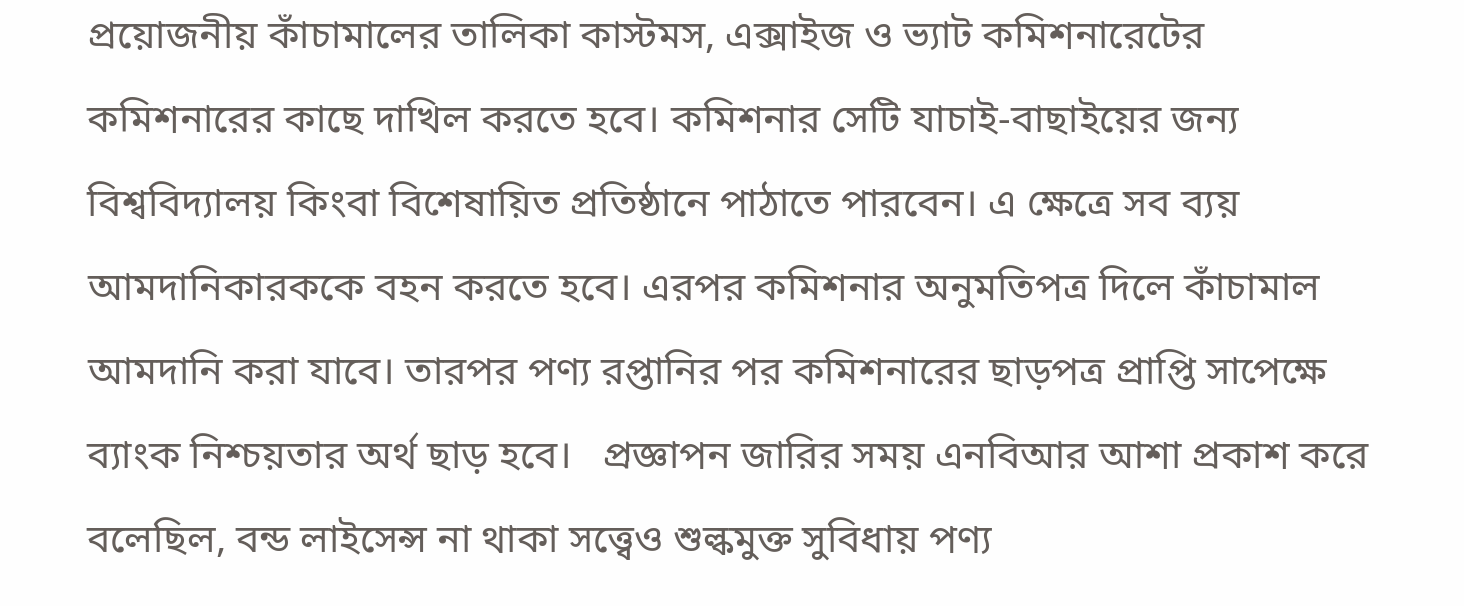প্রয়োজনীয় কাঁচামালের তালিকা কাস্টমস, এক্সাইজ ও ভ্যাট কমিশনারেটের কমিশনারের কাছে দাখিল করতে হবে। কমিশনার সেটি যাচাই-বাছাইয়ের জন্য বিশ্ববিদ্যালয় কিংবা বিশেষায়িত প্রতিষ্ঠানে পাঠাতে পারবেন। এ ক্ষেত্রে সব ব্যয় আমদানিকারককে বহন করতে হবে। এরপর কমিশনার অনুমতিপত্র দিলে কাঁচামাল আমদানি করা যাবে। তারপর পণ্য রপ্তানির পর কমিশনারের ছাড়পত্র প্রাপ্তি সাপেক্ষে ব্যাংক নিশ্চয়তার অর্থ ছাড় হবে।   প্রজ্ঞাপন জারির সময় এনবিআর আশা প্রকাশ করে বলেছিল, বন্ড লাইসেন্স না থাকা সত্ত্বেও শুল্কমুক্ত সুবিধায় পণ্য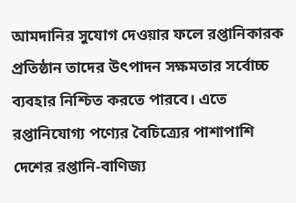আমদানির সুযোগ দেওয়ার ফলে রপ্তানিকারক প্রতিষ্ঠান তাদের উৎপাদন সক্ষমতার সর্বোচ্চ ব্যবহার নিশ্চিত করতে পারবে। এতে রপ্তানিযোগ্য পণ্যের বৈচিত্র্যের পাশাপাশি দেশের রপ্তানি-বাণিজ্য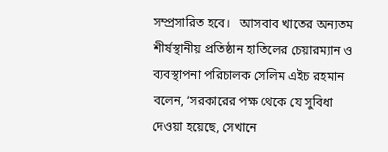সম্প্রসারিত হবে।   আসবাব খাতের অন্যতম শীর্ষস্থানীয় প্রতিষ্ঠান হাতিলের চেয়ারম্যান ও ব্যবস্থাপনা পরিচালক সেলিম এইচ রহমান বলেন, ‘সরকারের পক্ষ থেকে যে সুবিধা দেওয়া হয়েছে, সেখানে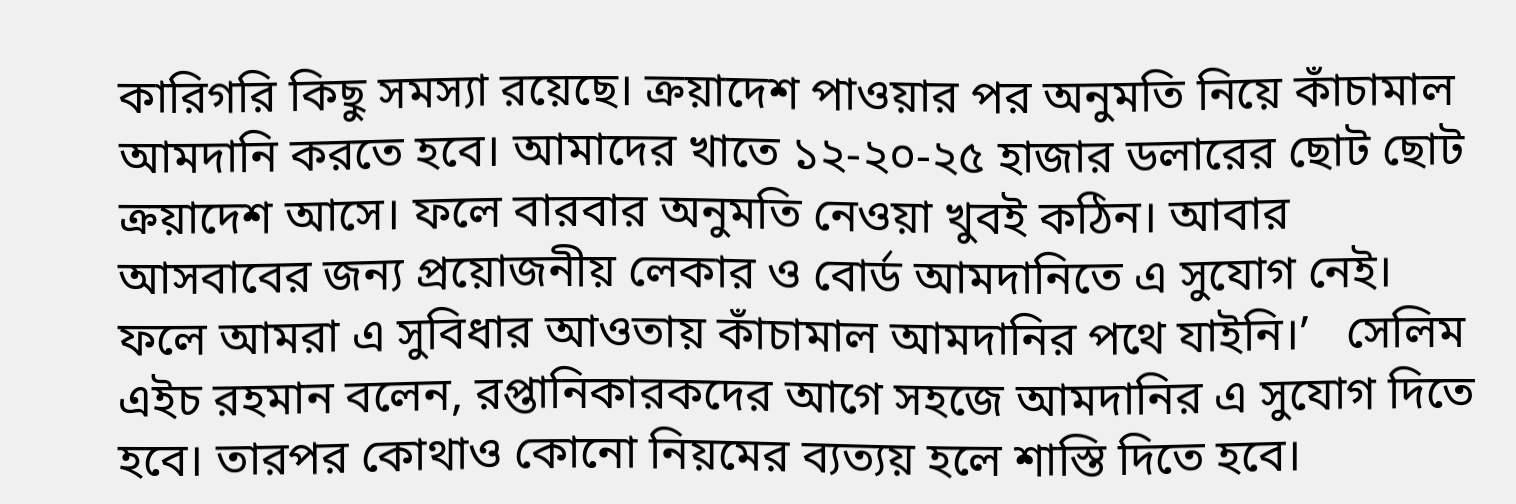কারিগরি কিছু সমস্যা রয়েছে। ক্রয়াদেশ পাওয়ার পর অনুমতি নিয়ে কাঁচামাল আমদানি করতে হবে। আমাদের খাতে ১২-২০-২৫ হাজার ডলারের ছোট ছোট ক্রয়াদেশ আসে। ফলে বারবার অনুমতি নেওয়া খুবই কঠিন। আবার আসবাবের জন্য প্রয়োজনীয় লেকার ও বোর্ড আমদানিতে এ সুযোগ নেই। ফলে আমরা এ সুবিধার আওতায় কাঁচামাল আমদানির পথে যাইনি।’   সেলিম এইচ রহমান বলেন, রপ্তানিকারকদের আগে সহজে আমদানির এ সুযোগ দিতে হবে। তারপর কোথাও কোনো নিয়মের ব্যত্যয় হলে শাস্তি দিতে হবে।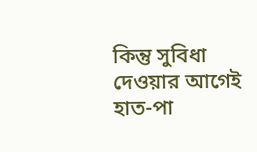কিন্তু সুবিধা দেওয়ার আগেই হাত-পা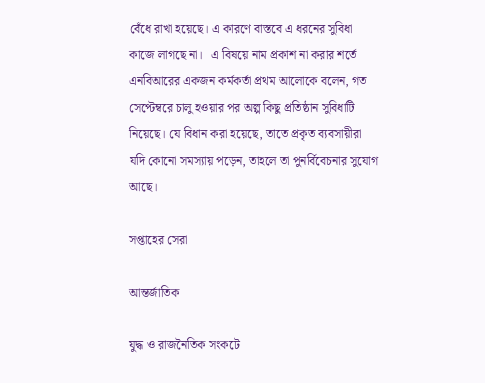বেঁধে রাখা হয়েছে। এ কারণে বাস্তবে এ ধরনের সুবিধা কাজে লাগছে না।   এ বিষয়ে নাম প্রকাশ না করার শর্তে এনবিআরের একজন কর্মকর্তা প্রথম আলোকে বলেন, গত সেপ্টেম্বরে চালু হওয়ার পর অল্প কিছু প্রতিষ্ঠান সুবিধাটি নিয়েছে। যে বিধান করা হয়েছে, তাতে প্রকৃত ব্যবসায়ীরা যদি কোনো সমস্যায় পড়েন, তাহলে তা পুনর্বিবেচনার সুযোগ আছে।

সপ্তাহের সেরা

আন্তর্জাতিক

যুদ্ধ ও রাজনৈতিক সংকটে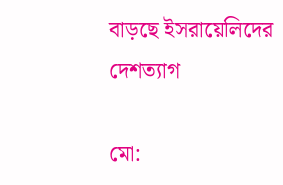বাড়ছে ইসরায়েলিদের দেশত্যাগ

মো: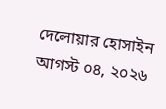দেলোয়ার হোসাইন আগস্ট ০৪, ২০২৬